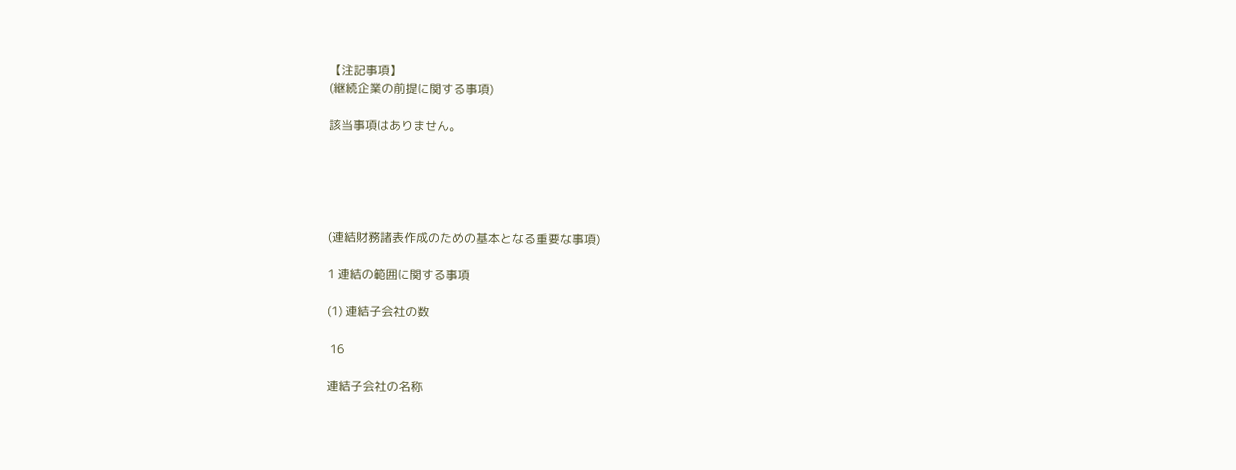【注記事項】
(継続企業の前提に関する事項)

該当事項はありません。





(連結財務諸表作成のための基本となる重要な事項)

1 連結の範囲に関する事項

(1) 連結子会社の数

 16

連結子会社の名称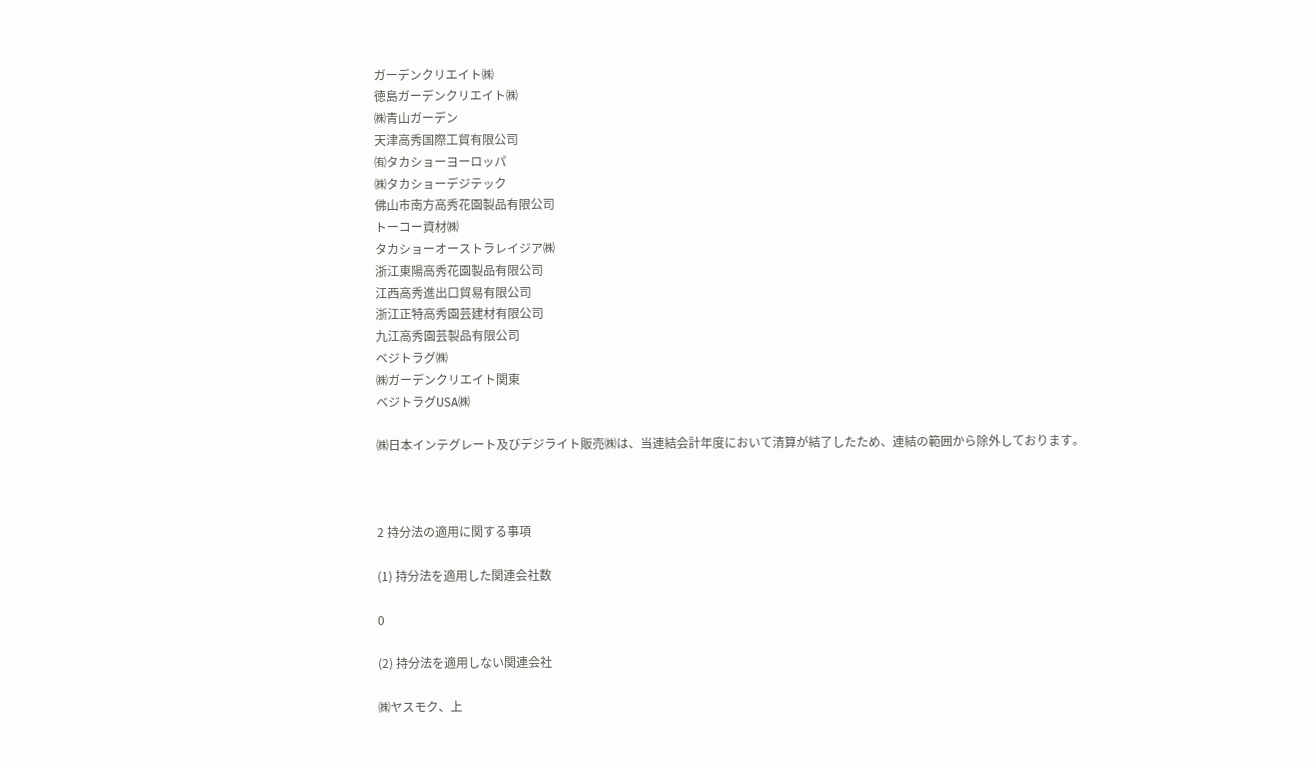ガーデンクリエイト㈱
徳島ガーデンクリエイト㈱
㈱青山ガーデン
天津高秀国際工貿有限公司
㈲タカショーヨーロッパ
㈱タカショーデジテック
佛山市南方高秀花園製品有限公司
トーコー資材㈱
タカショーオーストラレイジア㈱
浙江東陽高秀花園製品有限公司
江西高秀進出口貿易有限公司
浙江正特高秀園芸建材有限公司
九江高秀園芸製品有限公司
ベジトラグ㈱
㈱ガーデンクリエイト関東
ベジトラグUSA㈱

㈱日本インテグレート及びデジライト販売㈱は、当連結会計年度において清算が結了したため、連結の範囲から除外しております。



2 持分法の適用に関する事項

(1) 持分法を適用した関連会社数

0

(2) 持分法を適用しない関連会社

㈱ヤスモク、上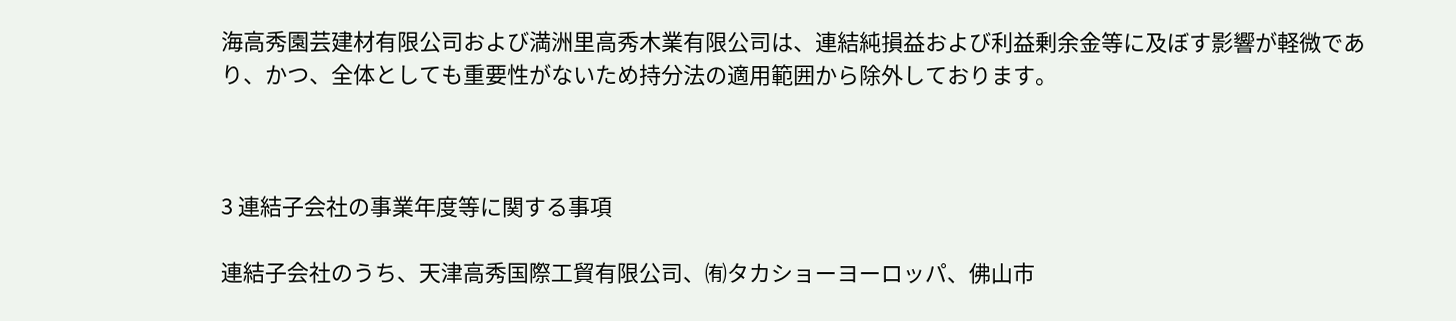海高秀園芸建材有限公司および満洲里高秀木業有限公司は、連結純損益および利益剰余金等に及ぼす影響が軽微であり、かつ、全体としても重要性がないため持分法の適用範囲から除外しております。



3 連結子会社の事業年度等に関する事項

連結子会社のうち、天津高秀国際工貿有限公司、㈲タカショーヨーロッパ、佛山市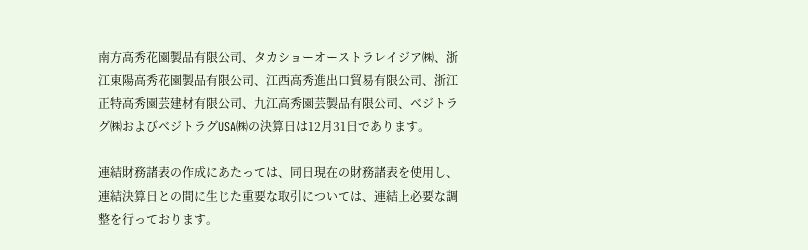南方高秀花園製品有限公司、タカショーオーストラレイジア㈱、浙江東陽高秀花園製品有限公司、江西高秀進出口貿易有限公司、浙江正特高秀園芸建材有限公司、九江高秀園芸製品有限公司、ベジトラグ㈱およびベジトラグUSA㈱の決算日は12月31日であります。

連結財務諸表の作成にあたっては、同日現在の財務諸表を使用し、連結決算日との間に生じた重要な取引については、連結上必要な調整を行っております。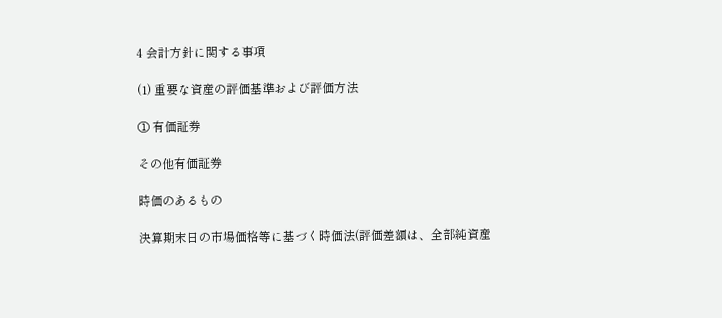4 会計方針に関する事項

(1) 重要な資産の評価基準および評価方法

① 有価証券

その他有価証券

時価のあるもの

決算期末日の市場価格等に基づく時価法(評価差額は、全部純資産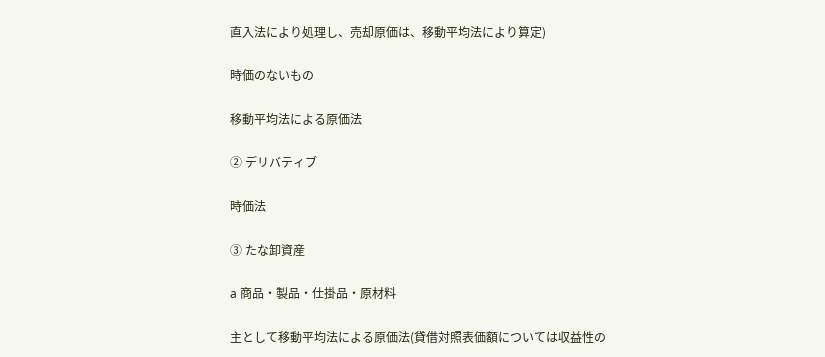直入法により処理し、売却原価は、移動平均法により算定)

時価のないもの

移動平均法による原価法

② デリバティブ

時価法

③ たな卸資産

a 商品・製品・仕掛品・原材料

主として移動平均法による原価法(貸借対照表価額については収益性の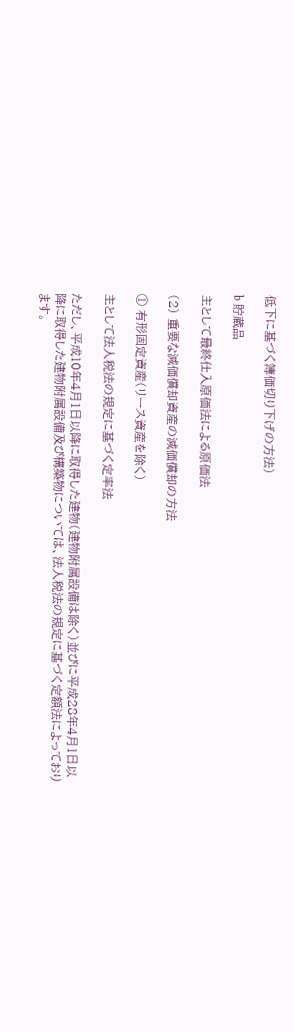低下に基づく簿価切り下げの方法)

b 貯蔵品

主として最終仕入原価法による原価法

(2) 重要な減価償却資産の減価償却の方法

① 有形固定資産(リース資産を除く)

主として法人税法の規定に基づく定率法

ただし、平成10年4月1日以降に取得した建物(建物附属設備は除く)並びに平成28年4月1日以降に取得した建物附属設備及び構築物については、法人税法の規定に基づく定額法によっております。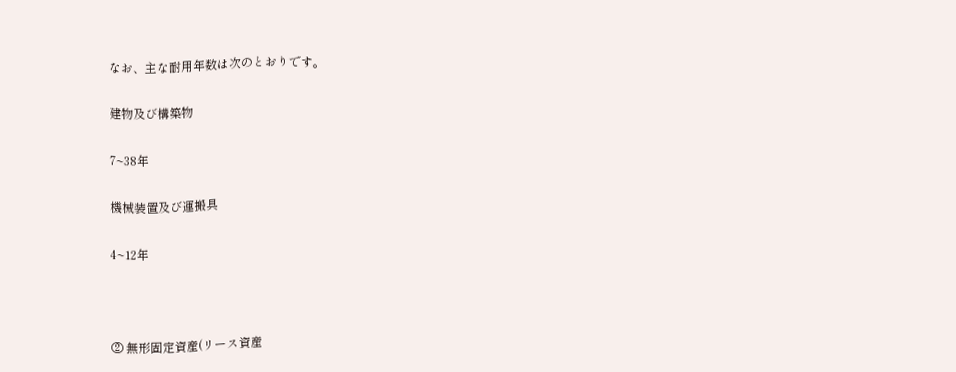なお、主な耐用年数は次のとおりです。

建物及び構築物

7~38年

機械装置及び運搬具

4~12年



② 無形固定資産(リース資産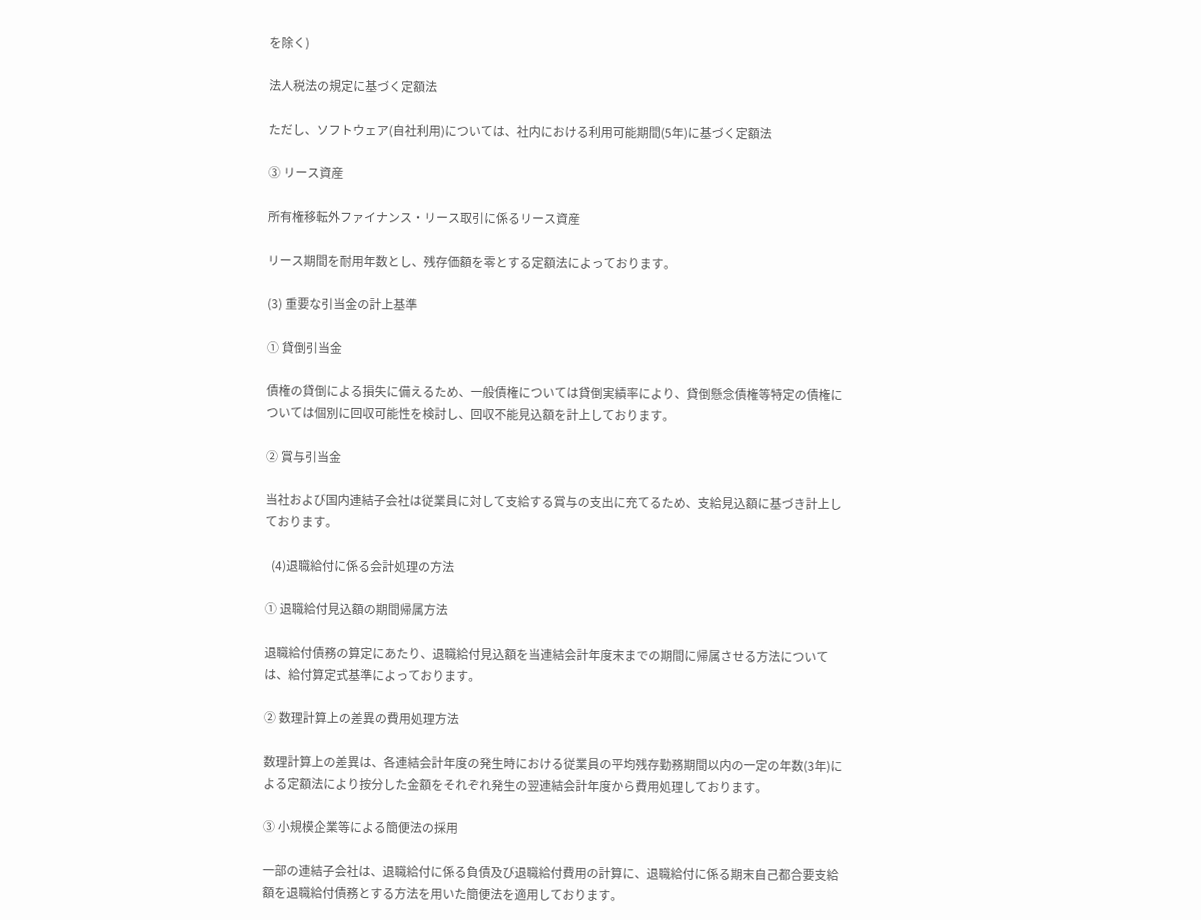を除く)

法人税法の規定に基づく定額法

ただし、ソフトウェア(自社利用)については、社内における利用可能期間(5年)に基づく定額法

③ リース資産

所有権移転外ファイナンス・リース取引に係るリース資産

リース期間を耐用年数とし、残存価額を零とする定額法によっております。

(3) 重要な引当金の計上基準

① 貸倒引当金

債権の貸倒による損失に備えるため、一般債権については貸倒実績率により、貸倒懸念債権等特定の債権については個別に回収可能性を検討し、回収不能見込額を計上しております。

② 賞与引当金

当社および国内連結子会社は従業員に対して支給する賞与の支出に充てるため、支給見込額に基づき計上しております。

  (4)退職給付に係る会計処理の方法

① 退職給付見込額の期間帰属方法

退職給付債務の算定にあたり、退職給付見込額を当連結会計年度末までの期間に帰属させる方法については、給付算定式基準によっております。

② 数理計算上の差異の費用処理方法

数理計算上の差異は、各連結会計年度の発生時における従業員の平均残存勤務期間以内の一定の年数(3年)による定額法により按分した金額をそれぞれ発生の翌連結会計年度から費用処理しております。

③ 小規模企業等による簡便法の採用

一部の連結子会社は、退職給付に係る負債及び退職給付費用の計算に、退職給付に係る期末自己都合要支給額を退職給付債務とする方法を用いた簡便法を適用しております。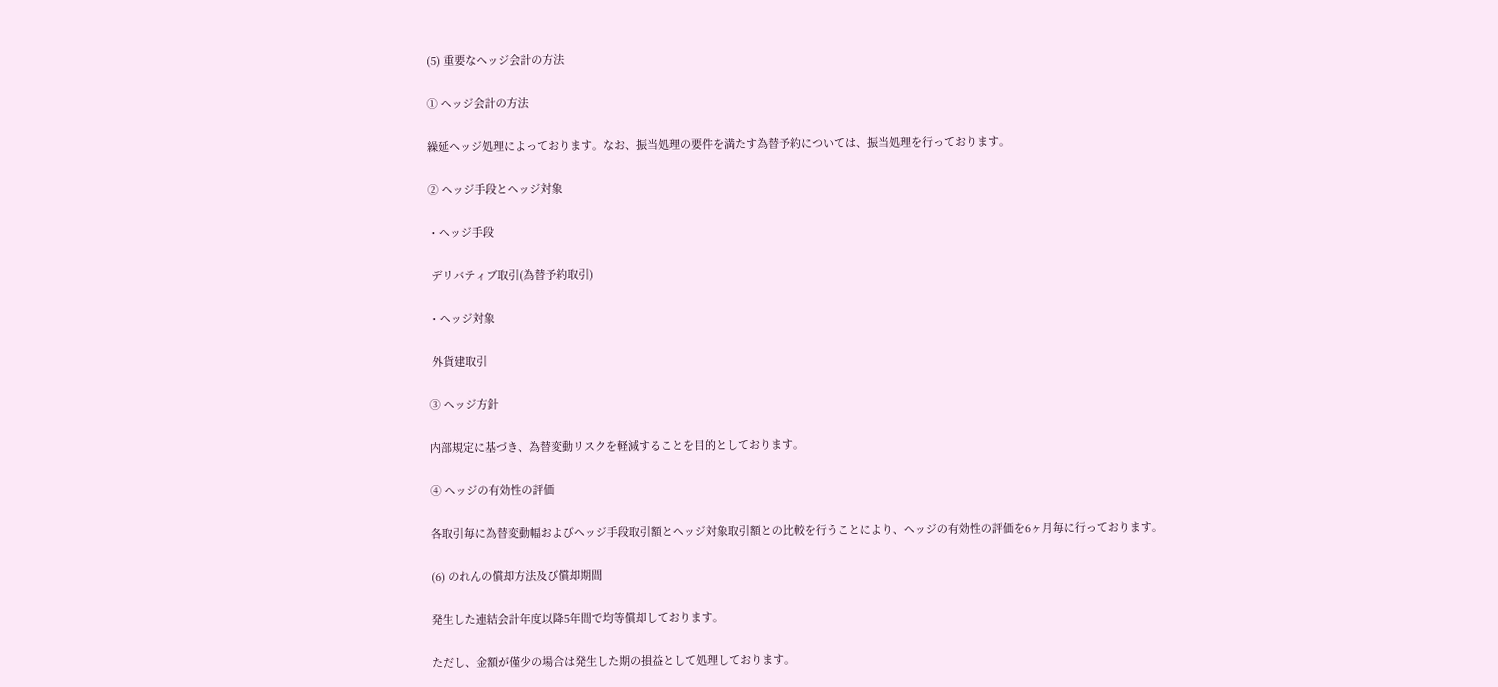(5) 重要なヘッジ会計の方法

① ヘッジ会計の方法

繰延ヘッジ処理によっております。なお、振当処理の要件を満たす為替予約については、振当処理を行っております。

② ヘッジ手段とヘッジ対象

・ヘッジ手段

 デリバティブ取引(為替予約取引)

・ヘッジ対象

 外貨建取引

③ ヘッジ方針

内部規定に基づき、為替変動リスクを軽減することを目的としております。

④ ヘッジの有効性の評価

各取引毎に為替変動幅およびヘッジ手段取引額とヘッジ対象取引額との比較を行うことにより、ヘッジの有効性の評価を6ヶ月毎に行っております。

(6) のれんの償却方法及び償却期間

発生した連結会計年度以降5年間で均等償却しております。

ただし、金額が僅少の場合は発生した期の損益として処理しております。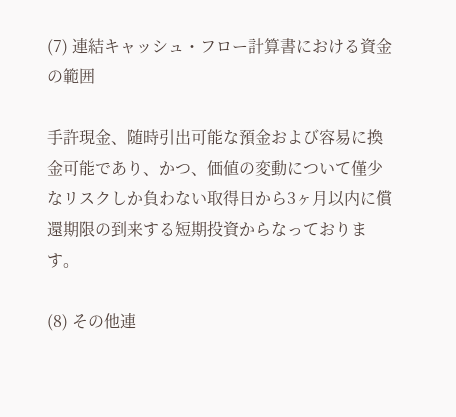(7) 連結キャッシュ・フロー計算書における資金の範囲

手許現金、随時引出可能な預金および容易に換金可能であり、かつ、価値の変動について僅少なリスクしか負わない取得日から3ヶ月以内に償還期限の到来する短期投資からなっております。

(8) その他連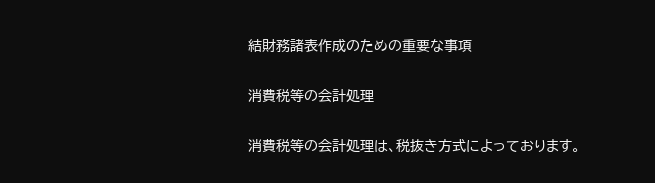結財務諸表作成のための重要な事項

消費税等の会計処理

消費税等の会計処理は、税抜き方式によっております。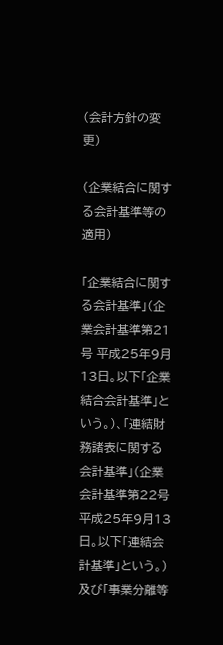(会計方針の変更)

(企業結合に関する会計基準等の適用)

「企業結合に関する会計基準」(企業会計基準第21号 平成25年9月13日。以下「企業結合会計基準」という。)、「連結財務諸表に関する会計基準」(企業会計基準第22号 平成25年9月13日。以下「連結会計基準」という。)及び「事業分離等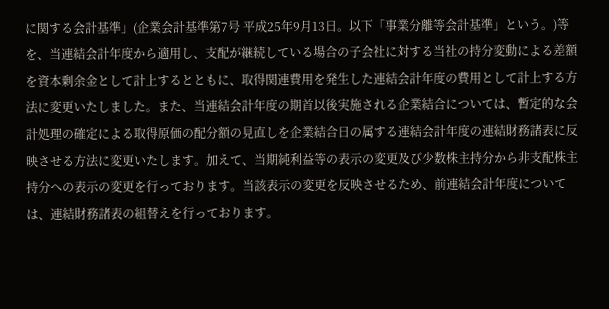に関する会計基準」(企業会計基準第7号 平成25年9月13日。以下「事業分離等会計基準」という。)等を、当連結会計年度から適用し、支配が継続している場合の子会社に対する当社の持分変動による差額を資本剰余金として計上するとともに、取得関連費用を発生した連結会計年度の費用として計上する方法に変更いたしました。また、当連結会計年度の期首以後実施される企業結合については、暫定的な会計処理の確定による取得原価の配分額の見直しを企業結合日の属する連結会計年度の連結財務諸表に反映させる方法に変更いたします。加えて、当期純利益等の表示の変更及び少数株主持分から非支配株主持分への表示の変更を行っております。当該表示の変更を反映させるため、前連結会計年度については、連結財務諸表の組替えを行っております。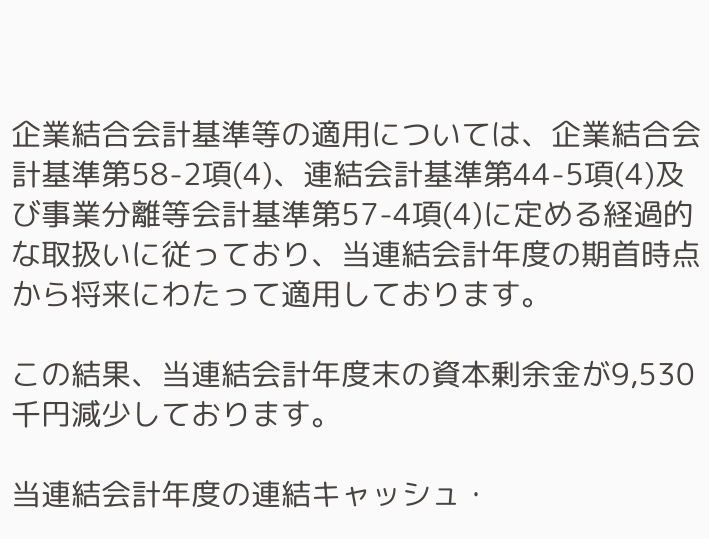企業結合会計基準等の適用については、企業結合会計基準第58-2項(4)、連結会計基準第44-5項(4)及び事業分離等会計基準第57-4項(4)に定める経過的な取扱いに従っており、当連結会計年度の期首時点から将来にわたって適用しております。

この結果、当連結会計年度末の資本剰余金が9,530千円減少しております。

当連結会計年度の連結キャッシュ・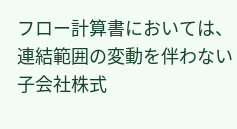フロー計算書においては、連結範囲の変動を伴わない子会社株式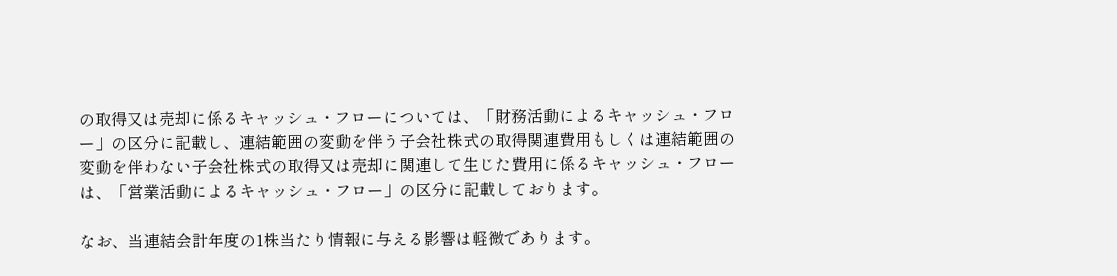の取得又は売却に係るキャッシュ・フローについては、「財務活動によるキャッシュ・フロー」の区分に記載し、連結範囲の変動を伴う子会社株式の取得関連費用もしくは連結範囲の変動を伴わない子会社株式の取得又は売却に関連して生じた費用に係るキャッシュ・フローは、「営業活動によるキャッシュ・フロー」の区分に記載しております。

なお、当連結会計年度の1株当たり情報に与える影響は軽微であります。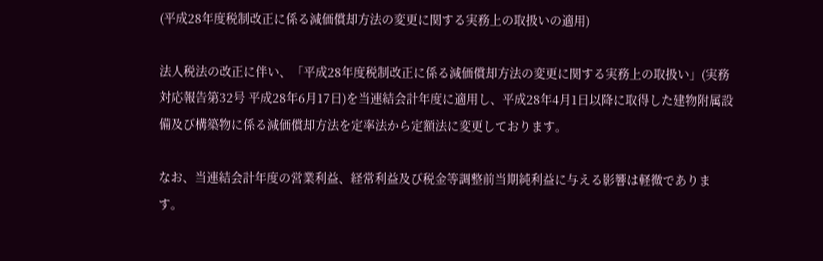(平成28年度税制改正に係る減価償却方法の変更に関する実務上の取扱いの適用)

法人税法の改正に伴い、「平成28年度税制改正に係る減価償却方法の変更に関する実務上の取扱い」(実務対応報告第32号 平成28年6月17日)を当連結会計年度に適用し、平成28年4月1日以降に取得した建物附属設備及び構築物に係る減価償却方法を定率法から定額法に変更しております。

なお、当連結会計年度の営業利益、経常利益及び税金等調整前当期純利益に与える影響は軽微であります。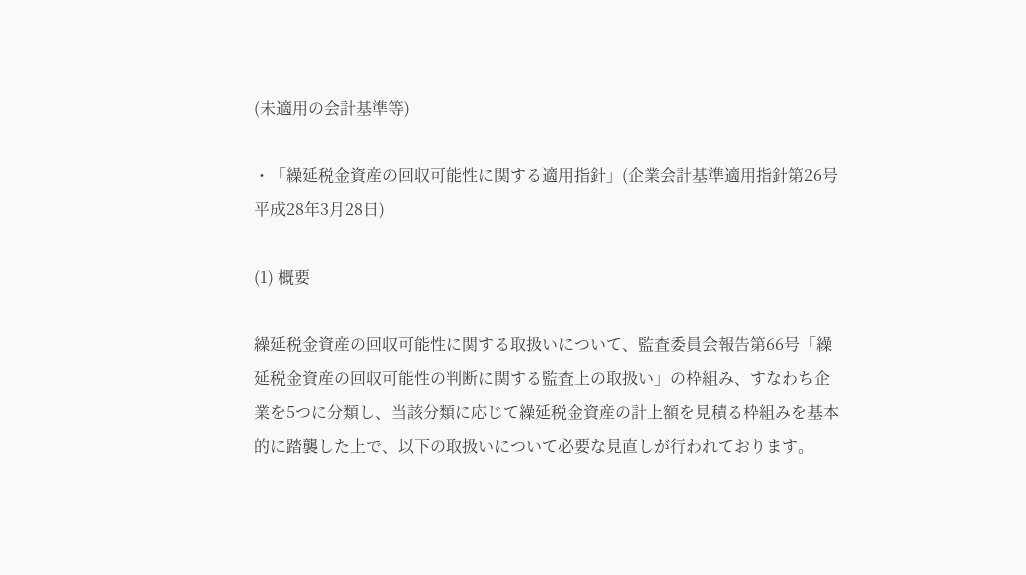(未適用の会計基準等)

・「繰延税金資産の回収可能性に関する適用指針」(企業会計基準適用指針第26号 平成28年3月28日)

(1) 概要

繰延税金資産の回収可能性に関する取扱いについて、監査委員会報告第66号「繰延税金資産の回収可能性の判断に関する監査上の取扱い」の枠組み、すなわち企業を5つに分類し、当該分類に応じて繰延税金資産の計上額を見積る枠組みを基本的に踏襲した上で、以下の取扱いについて必要な見直しが行われております。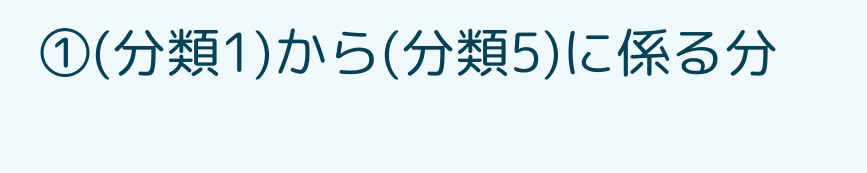①(分類1)から(分類5)に係る分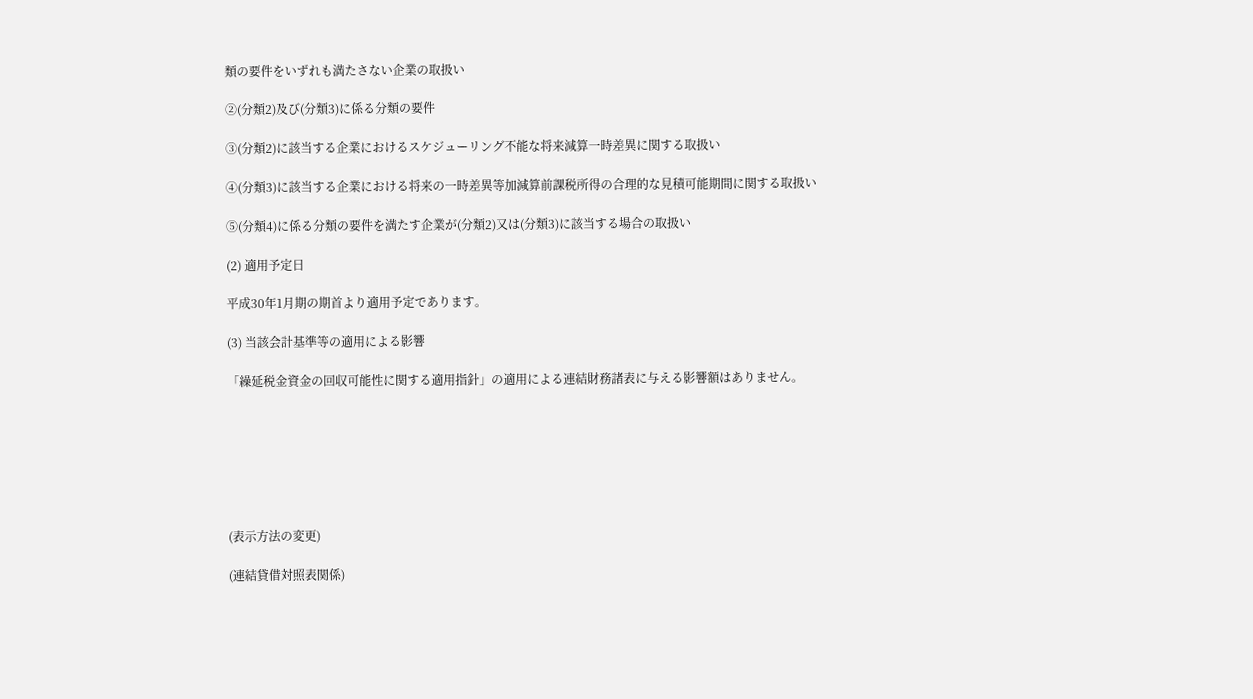類の要件をいずれも満たさない企業の取扱い

②(分類2)及び(分類3)に係る分類の要件

③(分類2)に該当する企業におけるスケジューリング不能な将来減算一時差異に関する取扱い

④(分類3)に該当する企業における将来の一時差異等加減算前課税所得の合理的な見積可能期間に関する取扱い

⑤(分類4)に係る分類の要件を満たす企業が(分類2)又は(分類3)に該当する場合の取扱い

(2) 適用予定日

平成30年1月期の期首より適用予定であります。

(3) 当該会計基準等の適用による影響

「繰延税金資金の回収可能性に関する適用指針」の適用による連結財務諸表に与える影響額はありません。







(表示方法の変更)

(連結貸借対照表関係)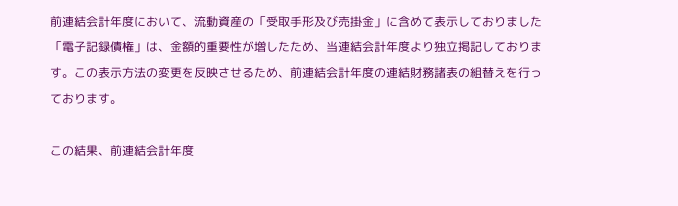前連結会計年度において、流動資産の「受取手形及び売掛金」に含めて表示しておりました「電子記録債権」は、金額的重要性が増したため、当連結会計年度より独立掲記しております。この表示方法の変更を反映させるため、前連結会計年度の連結財務諸表の組替えを行っております。

この結果、前連結会計年度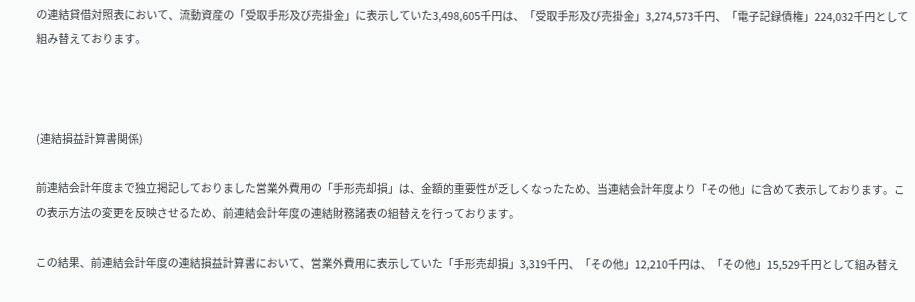の連結貸借対照表において、流動資産の「受取手形及び売掛金」に表示していた3,498,605千円は、「受取手形及び売掛金」3,274,573千円、「電子記録債権」224,032千円として組み替えております。



(連結損益計算書関係)

前連結会計年度まで独立掲記しておりました営業外費用の「手形売却損」は、金額的重要性が乏しくなったため、当連結会計年度より「その他」に含めて表示しております。この表示方法の変更を反映させるため、前連結会計年度の連結財務諸表の組替えを行っております。

この結果、前連結会計年度の連結損益計算書において、営業外費用に表示していた「手形売却損」3,319千円、「その他」12,210千円は、「その他」15,529千円として組み替え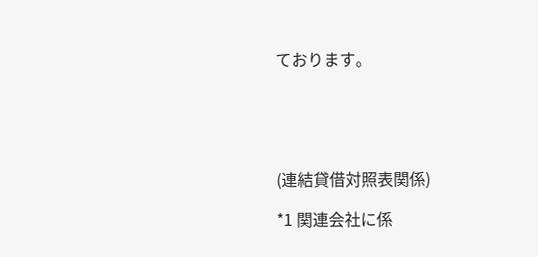ております。





(連結貸借対照表関係)

*1 関連会社に係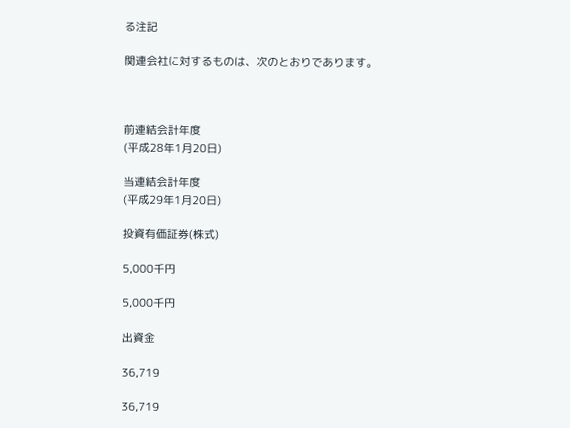る注記

関連会社に対するものは、次のとおりであります。



前連結会計年度
(平成28年1月20日)

当連結会計年度
(平成29年1月20日)

投資有価証券(株式)

5,000千円

5,000千円

出資金

36,719

36,719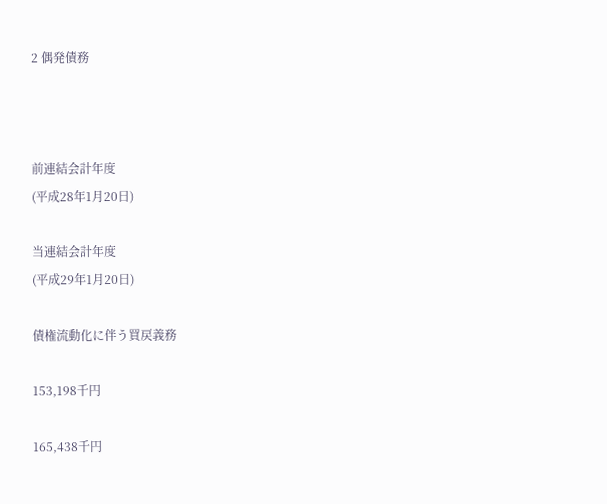2 偶発債務



前連結会計年度
(平成28年1月20日)

当連結会計年度
(平成29年1月20日)

債権流動化に伴う買戻義務

153,198千円

165,438千円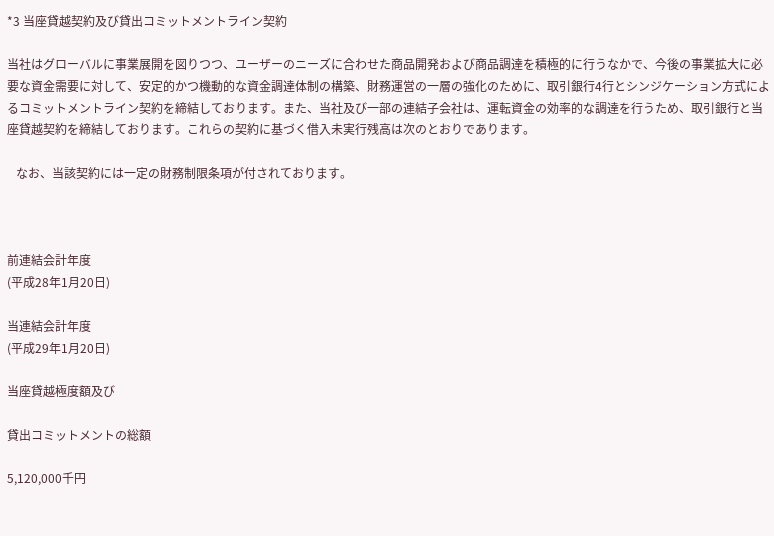*3 当座貸越契約及び貸出コミットメントライン契約

当社はグローバルに事業展開を図りつつ、ユーザーのニーズに合わせた商品開発および商品調達を積極的に行うなかで、今後の事業拡大に必要な資金需要に対して、安定的かつ機動的な資金調達体制の構築、財務運営の一層の強化のために、取引銀行4行とシンジケーション方式によるコミットメントライン契約を締結しております。また、当社及び一部の連結子会社は、運転資金の効率的な調達を行うため、取引銀行と当座貸越契約を締結しております。これらの契約に基づく借入未実行残高は次のとおりであります。

   なお、当該契約には一定の財務制限条項が付されております。



前連結会計年度
(平成28年1月20日)

当連結会計年度
(平成29年1月20日)

当座貸越極度額及び

貸出コミットメントの総額

5,120,000千円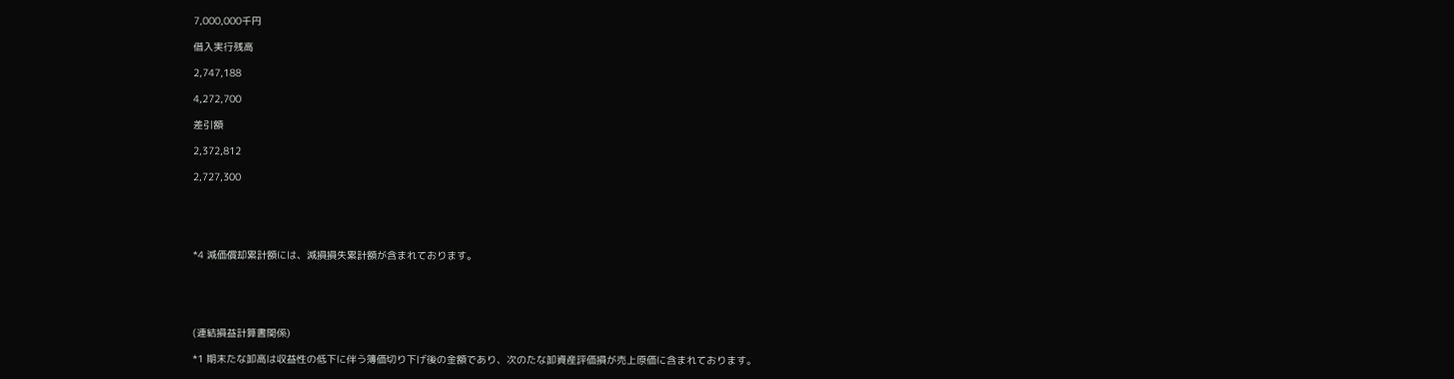7,000,000千円

借入実行残高

2,747,188

4,272,700

差引額

2,372,812

2,727,300





*4 減価償却累計額には、減損損失累計額が含まれております。





(連結損益計算書関係)

*1 期末たな卸高は収益性の低下に伴う簿価切り下げ後の金額であり、次のたな卸資産評価損が売上原価に含まれております。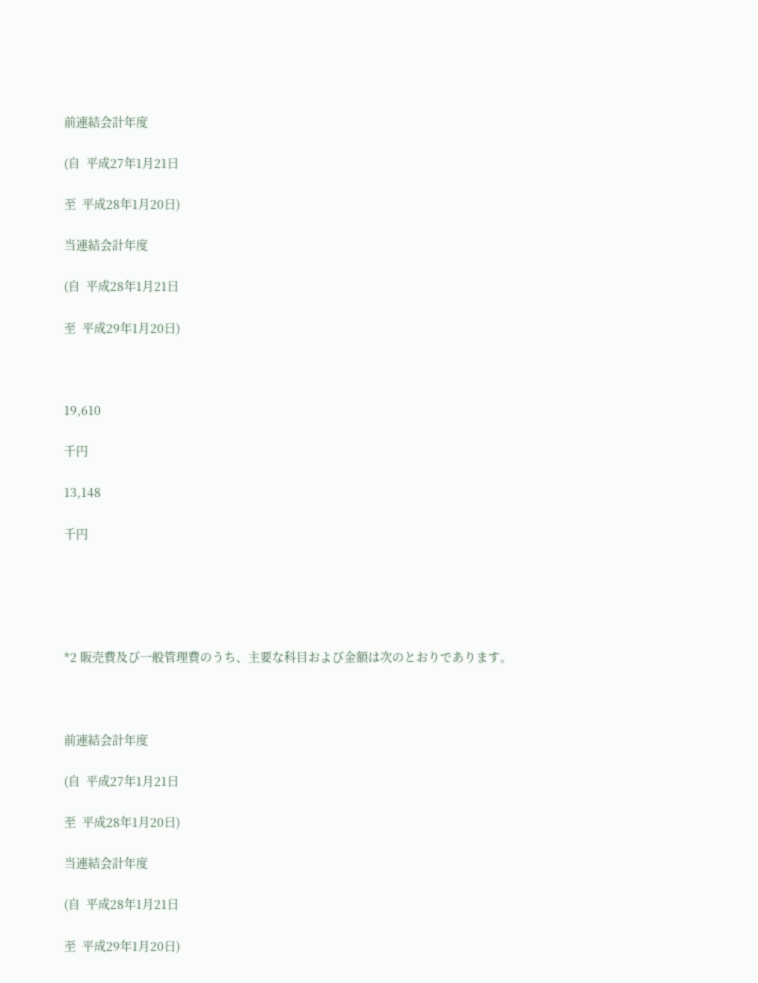前連結会計年度

(自  平成27年1月21日

至  平成28年1月20日)

当連結会計年度

(自  平成28年1月21日

至  平成29年1月20日)



19,610

千円

13,148

千円





*2 販売費及び一般管理費のうち、主要な科目および金額は次のとおりであります。



前連結会計年度

(自  平成27年1月21日

至  平成28年1月20日)

当連結会計年度

(自  平成28年1月21日

至  平成29年1月20日)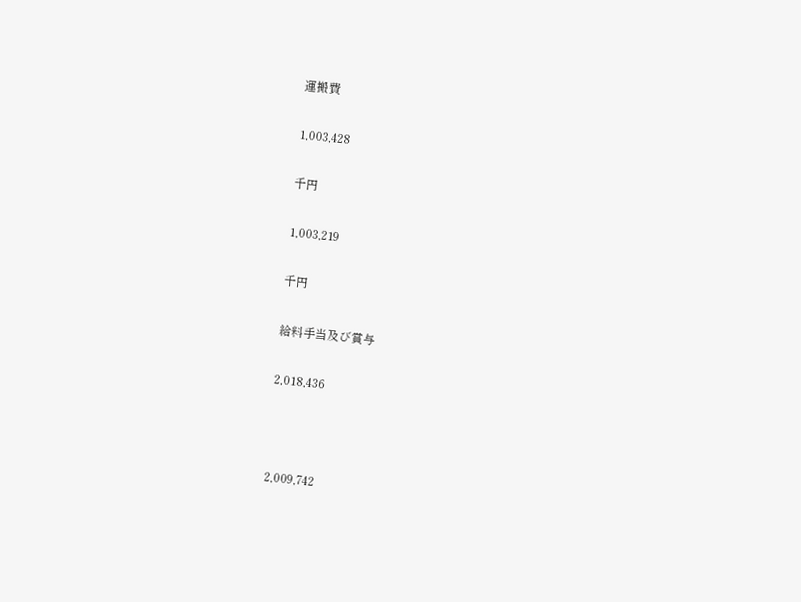運搬費

1,003,428

千円

1,003,219

千円

給料手当及び賞与

2,018,436



2,009,742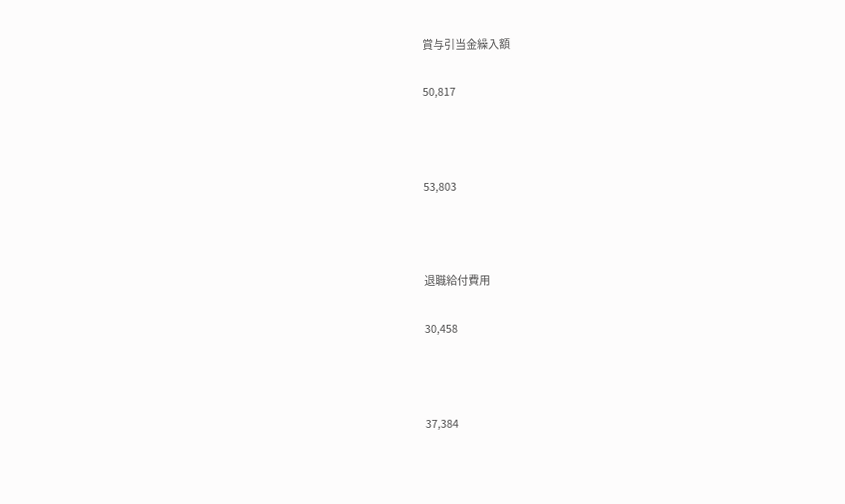賞与引当金繰入額

50,817



53,803



退職給付費用

30,458



37,384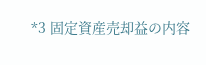*3 固定資産売却益の内容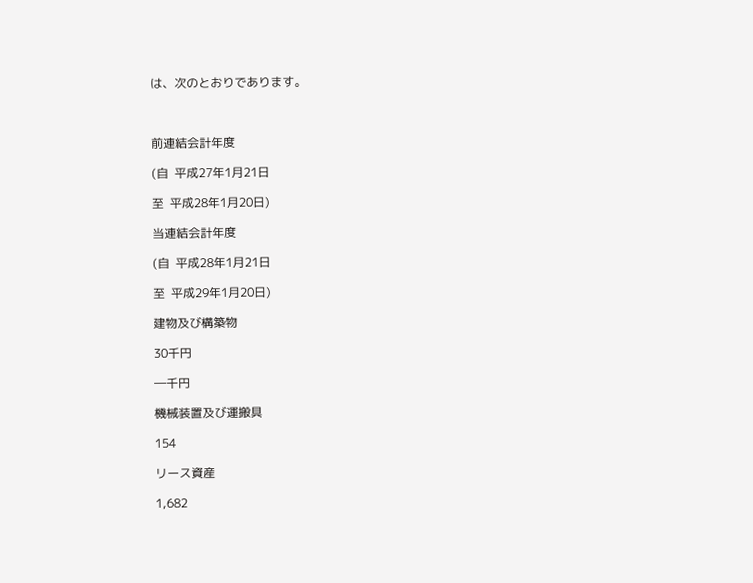は、次のとおりであります。



前連結会計年度

(自  平成27年1月21日

至  平成28年1月20日)

当連結会計年度

(自  平成28年1月21日

至  平成29年1月20日)

建物及び構築物

30千円

―千円

機械装置及び運搬具

154

リース資産

1,682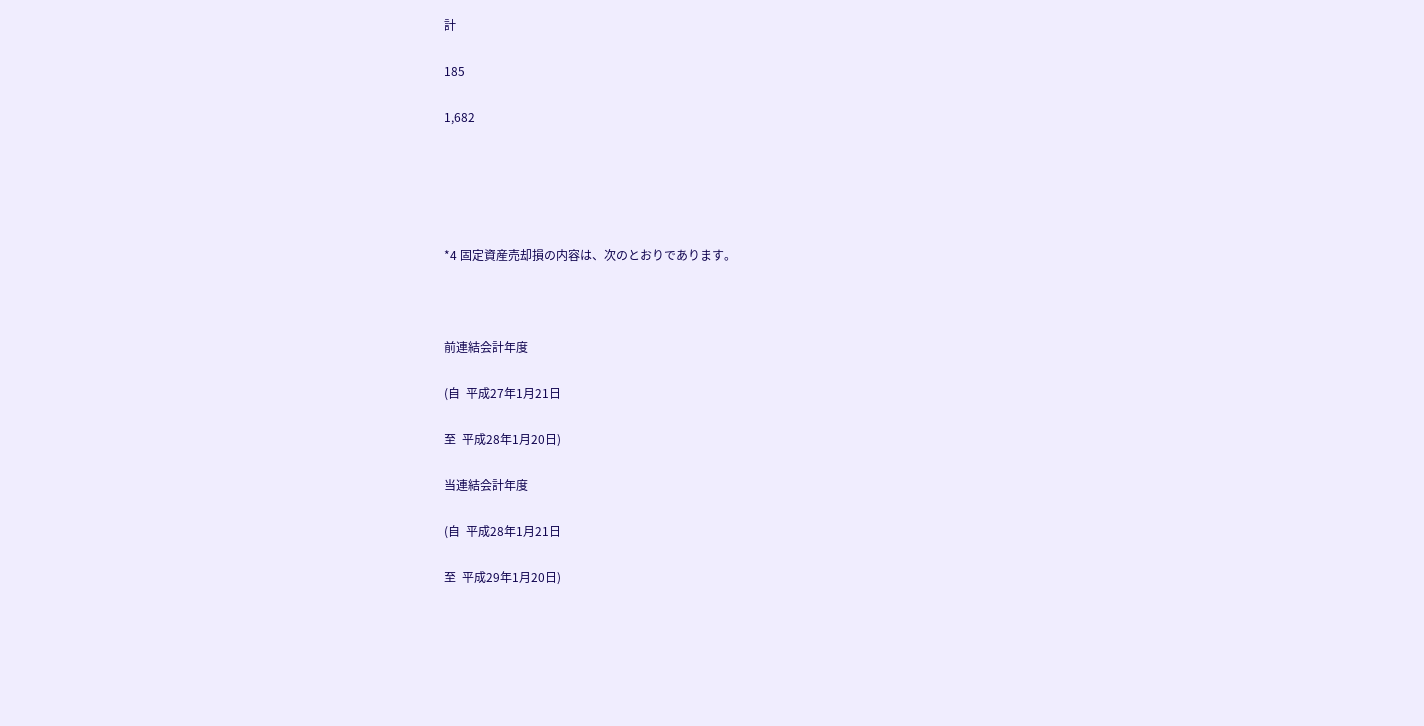計

185

1,682





*4 固定資産売却損の内容は、次のとおりであります。



前連結会計年度

(自  平成27年1月21日

至  平成28年1月20日)

当連結会計年度

(自  平成28年1月21日

至  平成29年1月20日)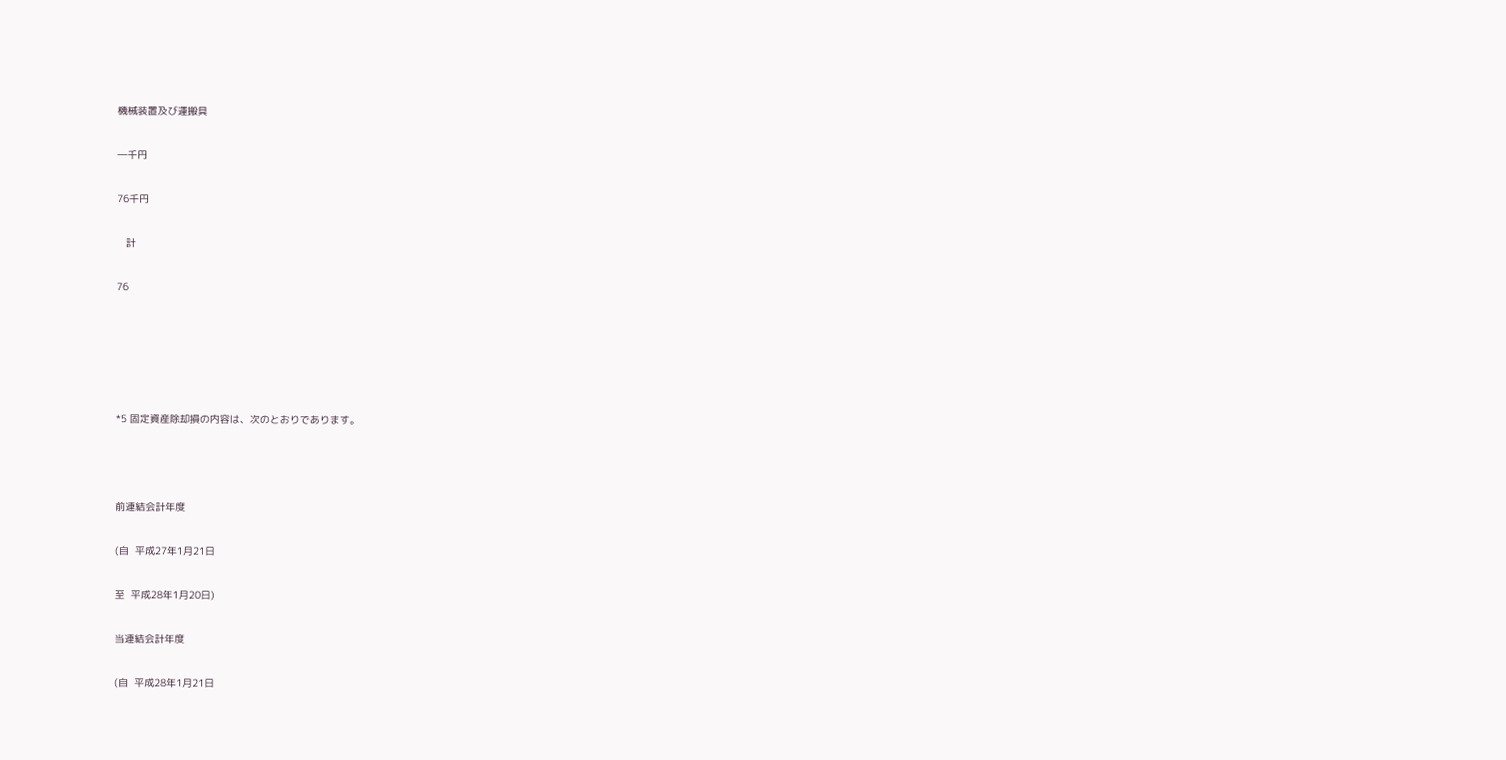機械装置及び運搬具

―千円

76千円

   計

76





*5 固定資産除却損の内容は、次のとおりであります。



前連結会計年度

(自  平成27年1月21日

至  平成28年1月20日)

当連結会計年度

(自  平成28年1月21日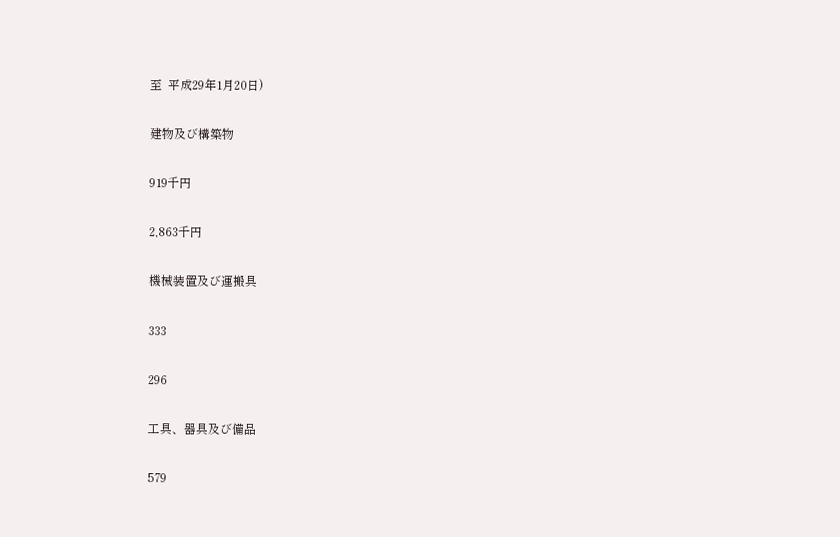至  平成29年1月20日)

建物及び構築物

919千円

2,863千円

機械装置及び運搬具

333

296

工具、器具及び備品

579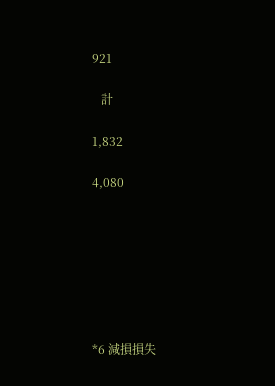921

   計

1,832

4,080







*6 減損損失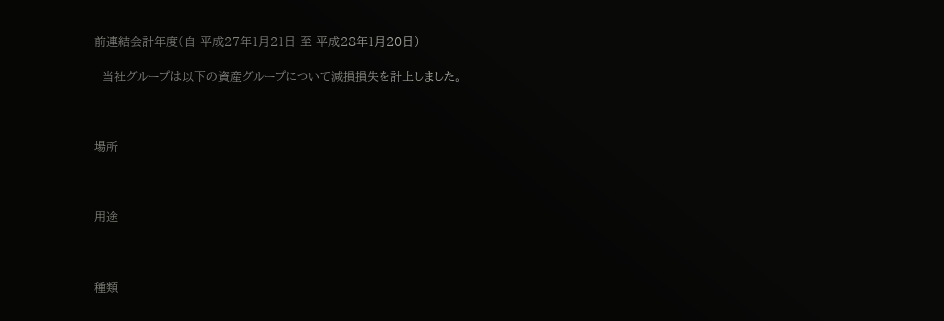前連結会計年度(自 平成27年1月21日 至 平成28年1月20日)

  当社グループは以下の資産グループについて減損損失を計上しました。



場所



用途



種類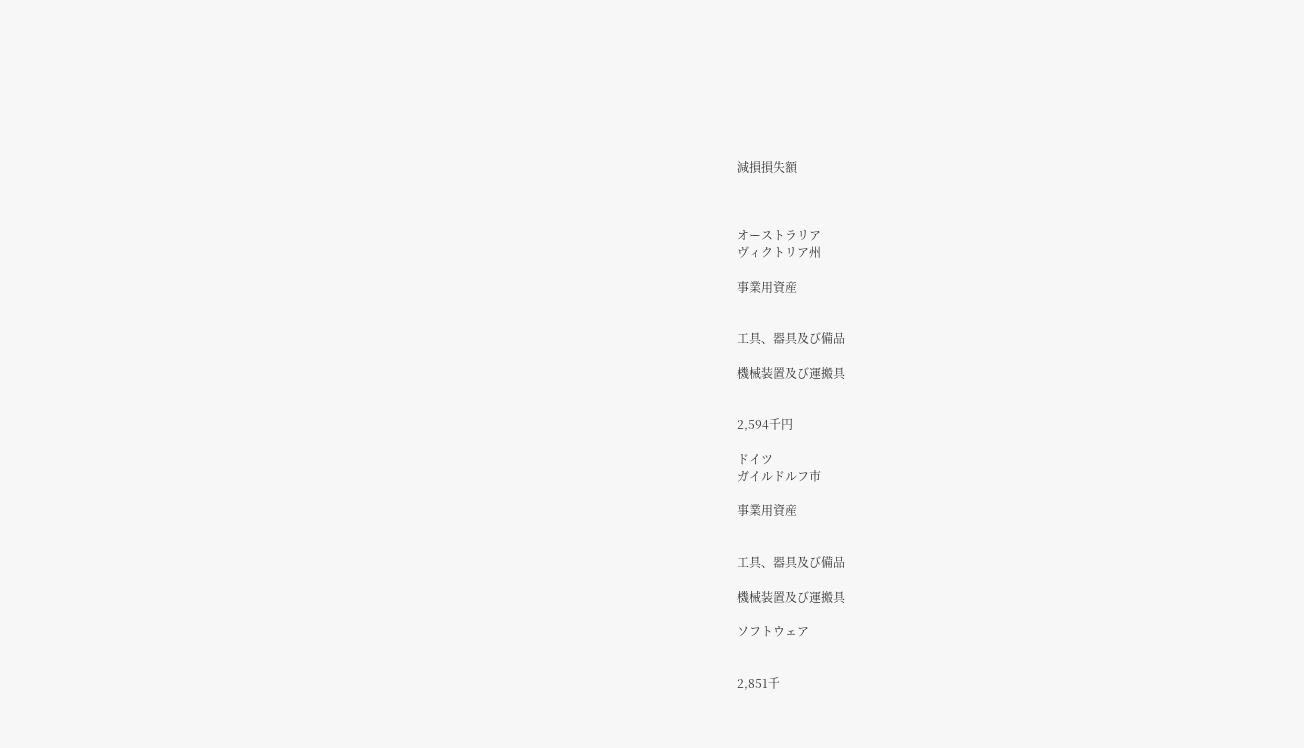減損損失額



オーストラリア
ヴィクトリア州

事業用資産


工具、器具及び備品

機械装置及び運搬具


2,594千円

ドイツ
ガイルドルフ市

事業用資産


工具、器具及び備品

機械装置及び運搬具

ソフトウェア


2,851千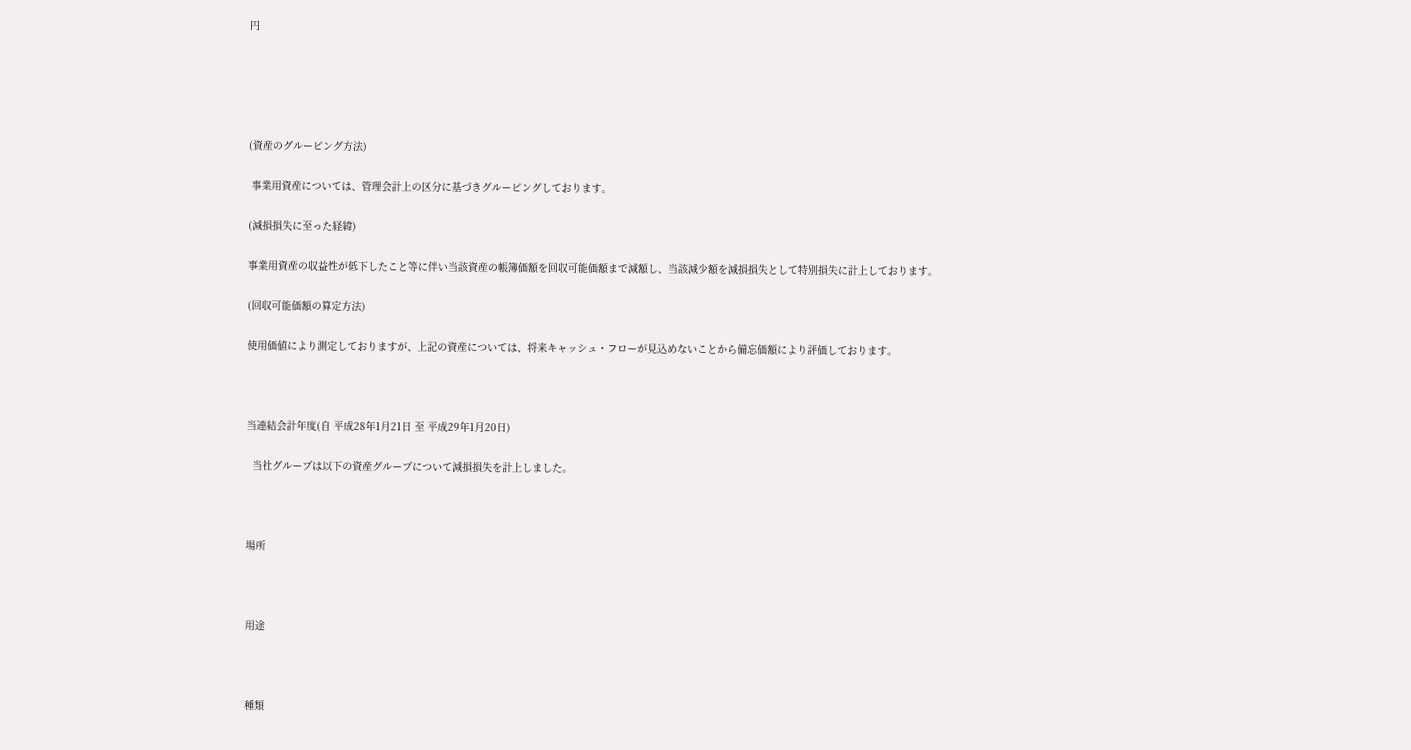円





(資産のグルーピング方法)

 事業用資産については、管理会計上の区分に基づきグルーピングしております。

(減損損失に至った経緯)

事業用資産の収益性が低下したこと等に伴い当該資産の帳簿価額を回収可能価額まで減額し、当該減少額を減損損失として特別損失に計上しております。

(回収可能価額の算定方法)

使用価値により測定しておりますが、上記の資産については、将来キャッシュ・フローが見込めないことから備忘価額により評価しております。



当連結会計年度(自 平成28年1月21日 至 平成29年1月20日)

  当社グループは以下の資産グループについて減損損失を計上しました。



場所



用途



種類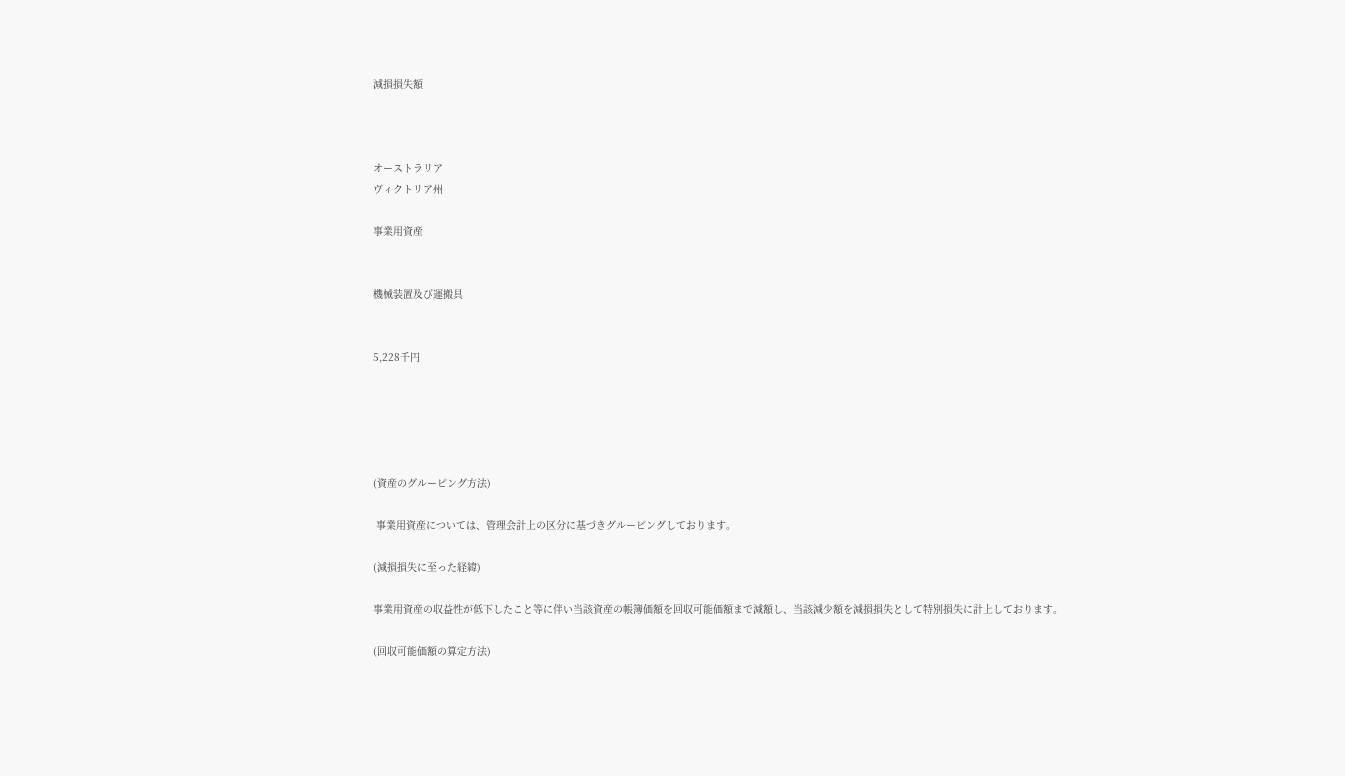減損損失額



オーストラリア
ヴィクトリア州

事業用資産


機械装置及び運搬具


5,228千円





(資産のグルーピング方法)

 事業用資産については、管理会計上の区分に基づきグルーピングしております。

(減損損失に至った経緯)

事業用資産の収益性が低下したこと等に伴い当該資産の帳簿価額を回収可能価額まで減額し、当該減少額を減損損失として特別損失に計上しております。

(回収可能価額の算定方法)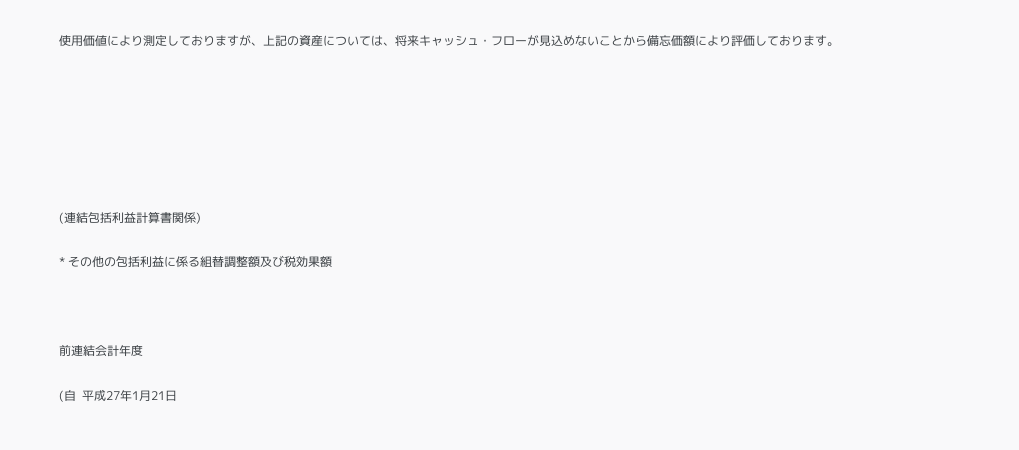使用価値により測定しておりますが、上記の資産については、将来キャッシュ・フローが見込めないことから備忘価額により評価しております。







(連結包括利益計算書関係)

* その他の包括利益に係る組替調整額及び税効果額



前連結会計年度

(自  平成27年1月21日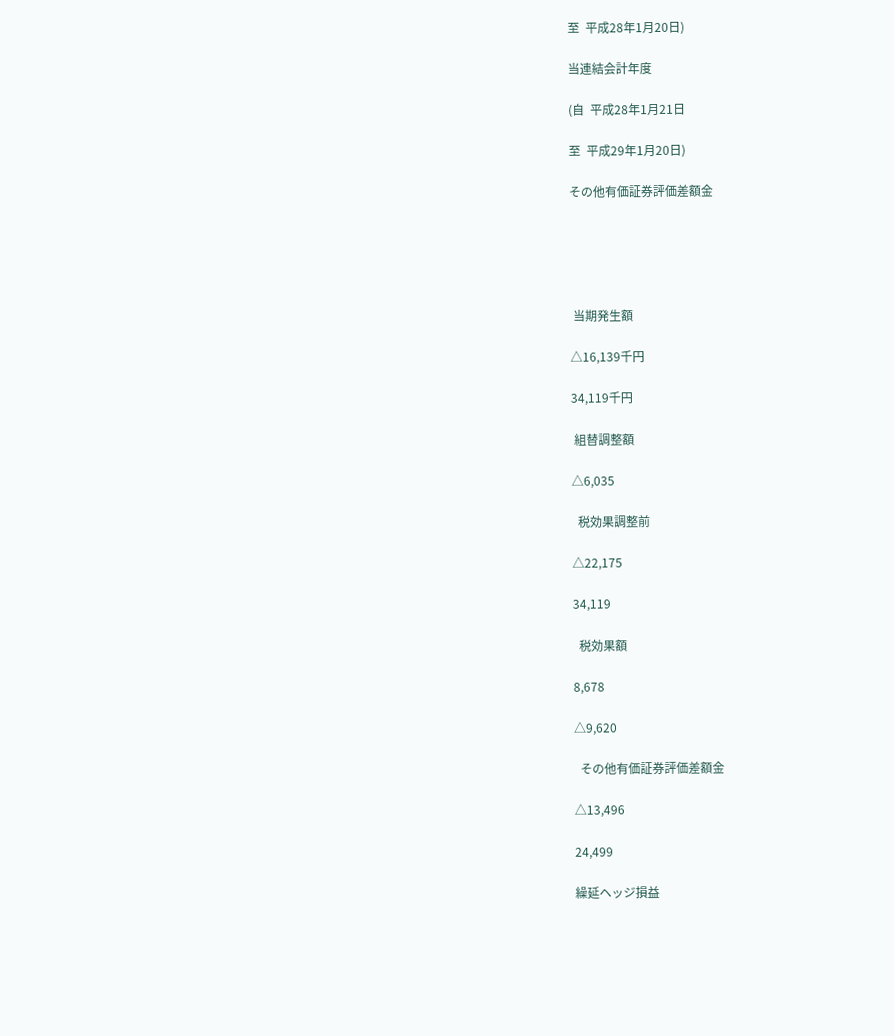至  平成28年1月20日)

当連結会計年度

(自  平成28年1月21日

至  平成29年1月20日)

その他有価証券評価差額金





 当期発生額

△16,139千円

34,119千円

 組替調整額

△6,035

  税効果調整前

△22,175

34,119

  税効果額

8,678

△9,620

  その他有価証券評価差額金

△13,496

24,499

繰延ヘッジ損益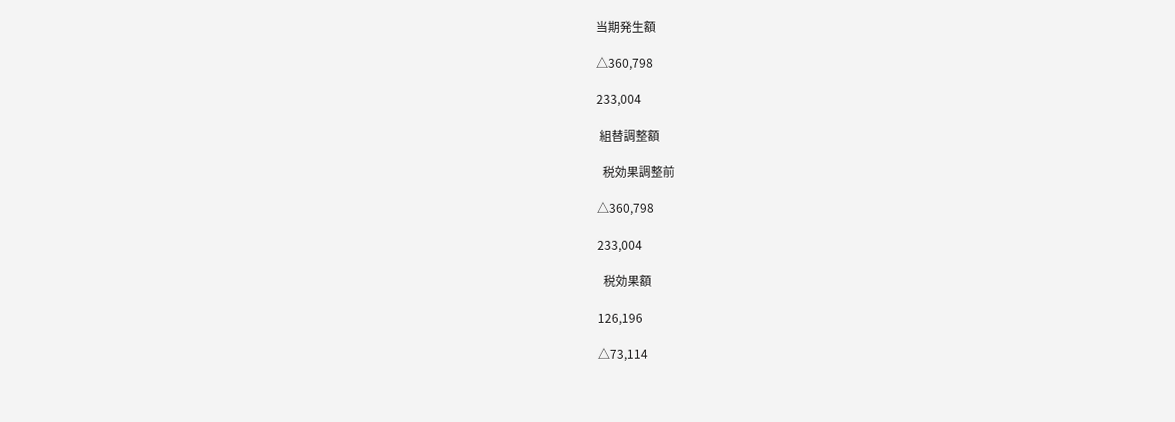当期発生額

△360,798

233,004

 組替調整額

  税効果調整前

△360,798

233,004

  税効果額

126,196

△73,114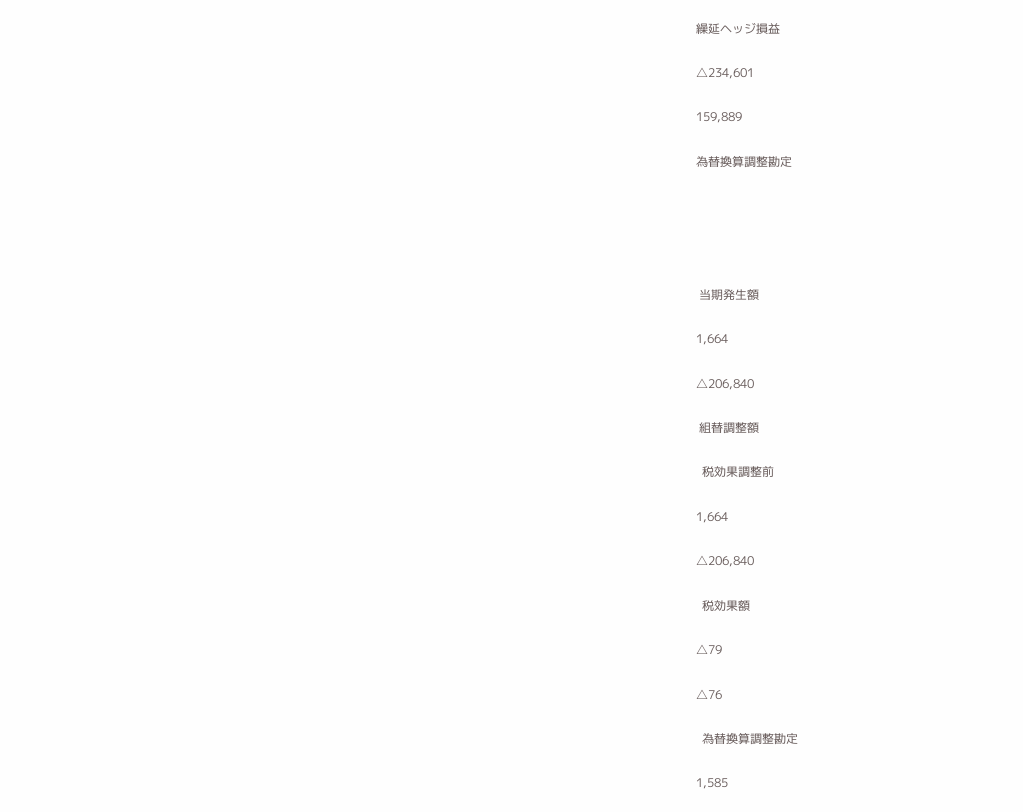繰延ヘッジ損益

△234,601

159,889

為替換算調整勘定





 当期発生額

1,664

△206,840

 組替調整額

  税効果調整前

1,664

△206,840

  税効果額

△79

△76

  為替換算調整勘定

1,585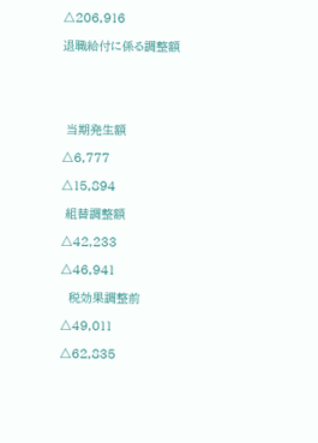△206,916

退職給付に係る調整額





 当期発生額

△6,777

△15,894

 組替調整額

△42,233

△46,941

  税効果調整前

△49,011

△62,835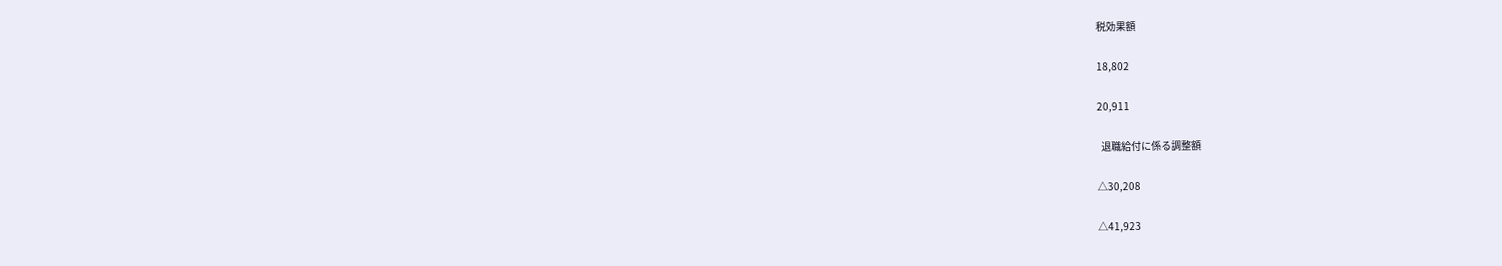税効果額

18,802

20,911

  退職給付に係る調整額

△30,208

△41,923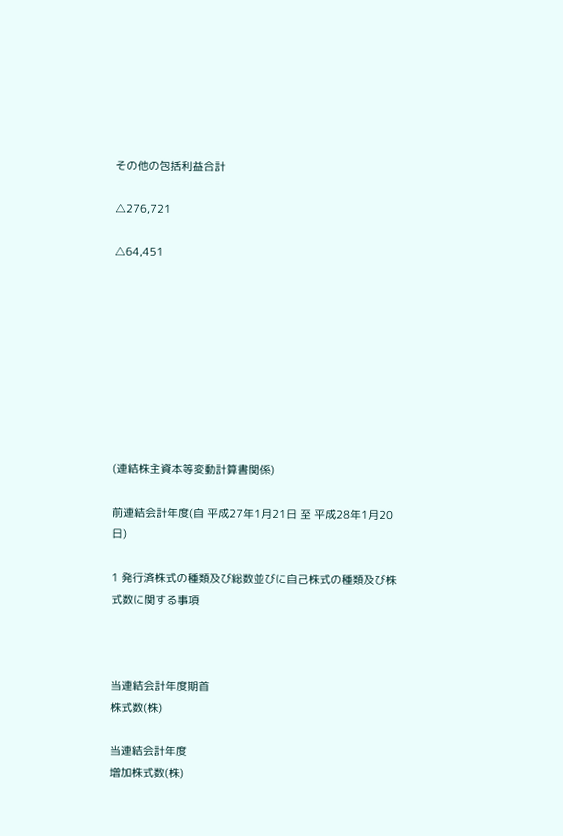その他の包括利益合計

△276,721

△64,451









(連結株主資本等変動計算書関係)

前連結会計年度(自 平成27年1月21日 至 平成28年1月20日)

1 発行済株式の種類及び総数並びに自己株式の種類及び株式数に関する事項



当連結会計年度期首
株式数(株)

当連結会計年度
増加株式数(株)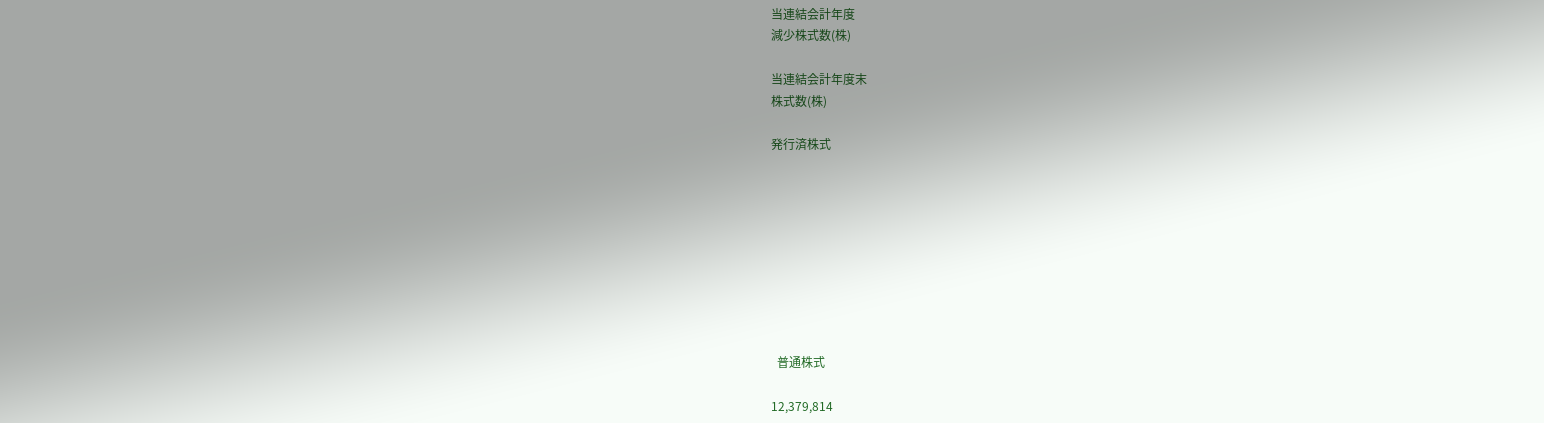当連結会計年度
減少株式数(株)

当連結会計年度末
株式数(株)

発行済株式









  普通株式

12,379,814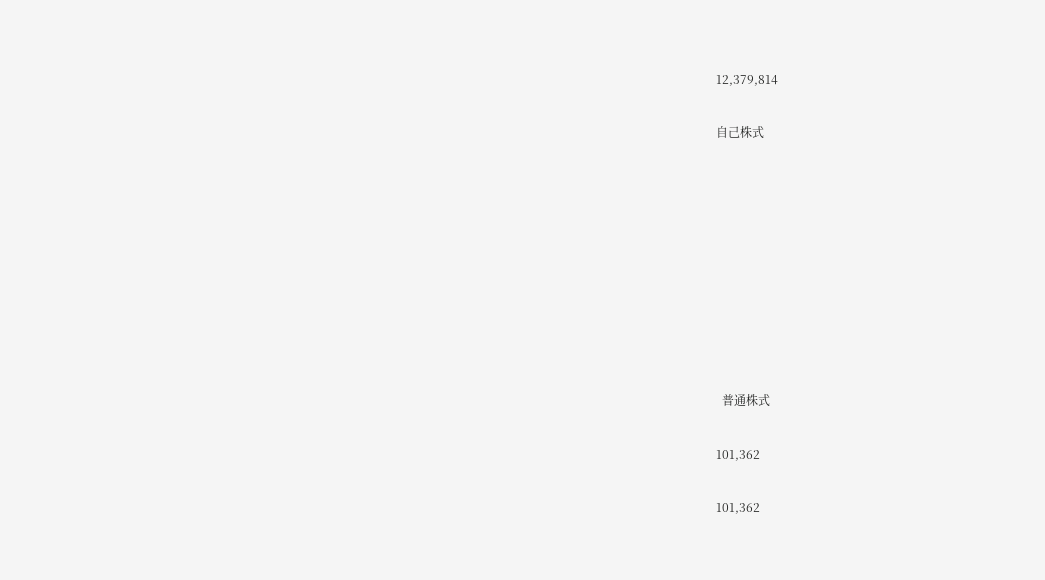12,379,814

自己株式









  普通株式

101,362

101,362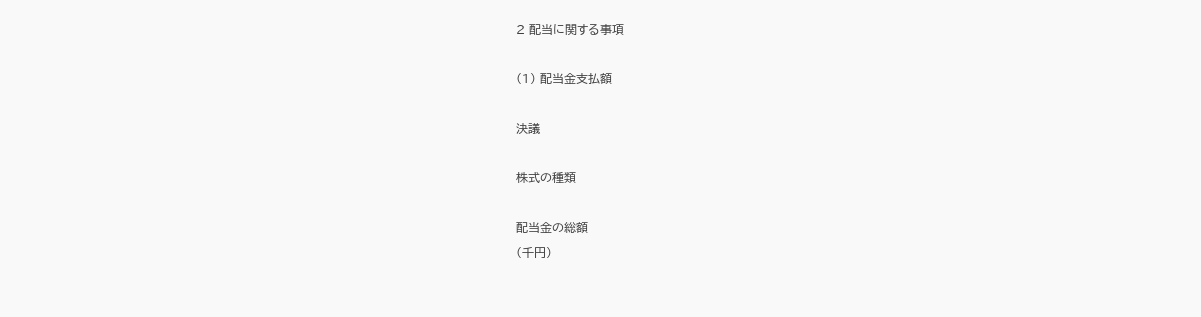2 配当に関する事項

(1) 配当金支払額

決議

株式の種類

配当金の総額
(千円)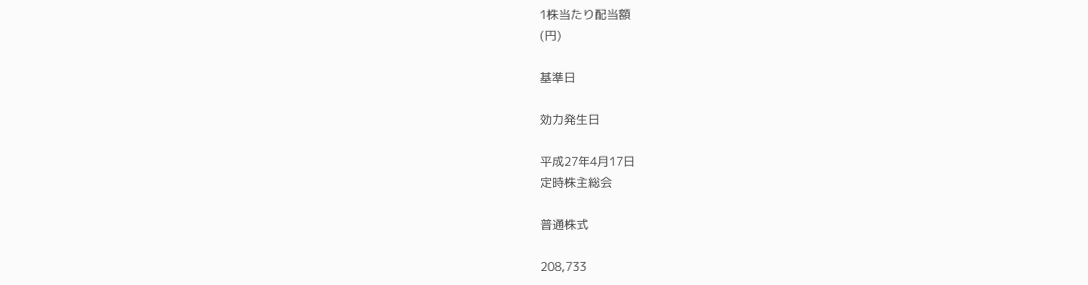1株当たり配当額
(円)

基準日

効力発生日

平成27年4月17日
定時株主総会

普通株式

208,733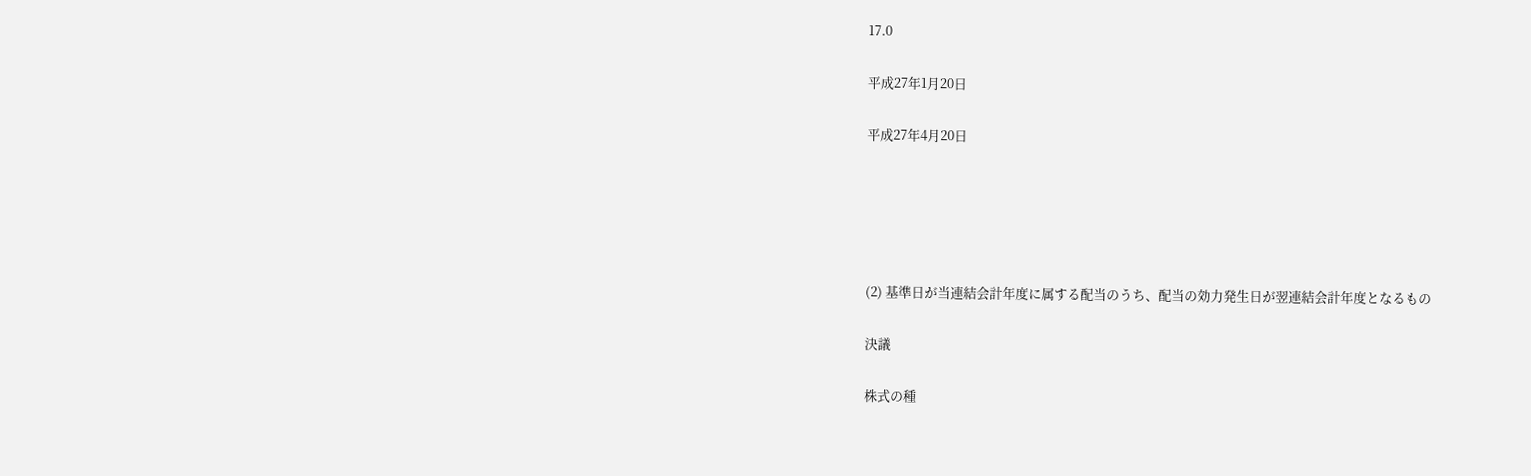17.0

平成27年1月20日

平成27年4月20日





(2) 基準日が当連結会計年度に属する配当のうち、配当の効力発生日が翌連結会計年度となるもの

決議

株式の種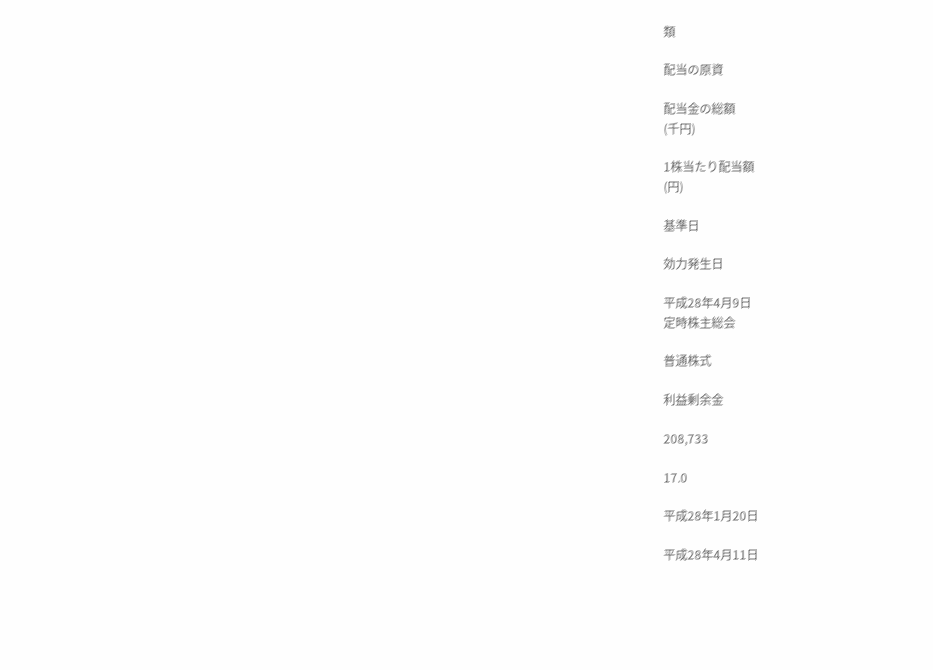類

配当の原資

配当金の総額
(千円)

1株当たり配当額
(円)

基準日

効力発生日

平成28年4月9日
定時株主総会

普通株式

利益剰余金

208,733

17.0

平成28年1月20日

平成28年4月11日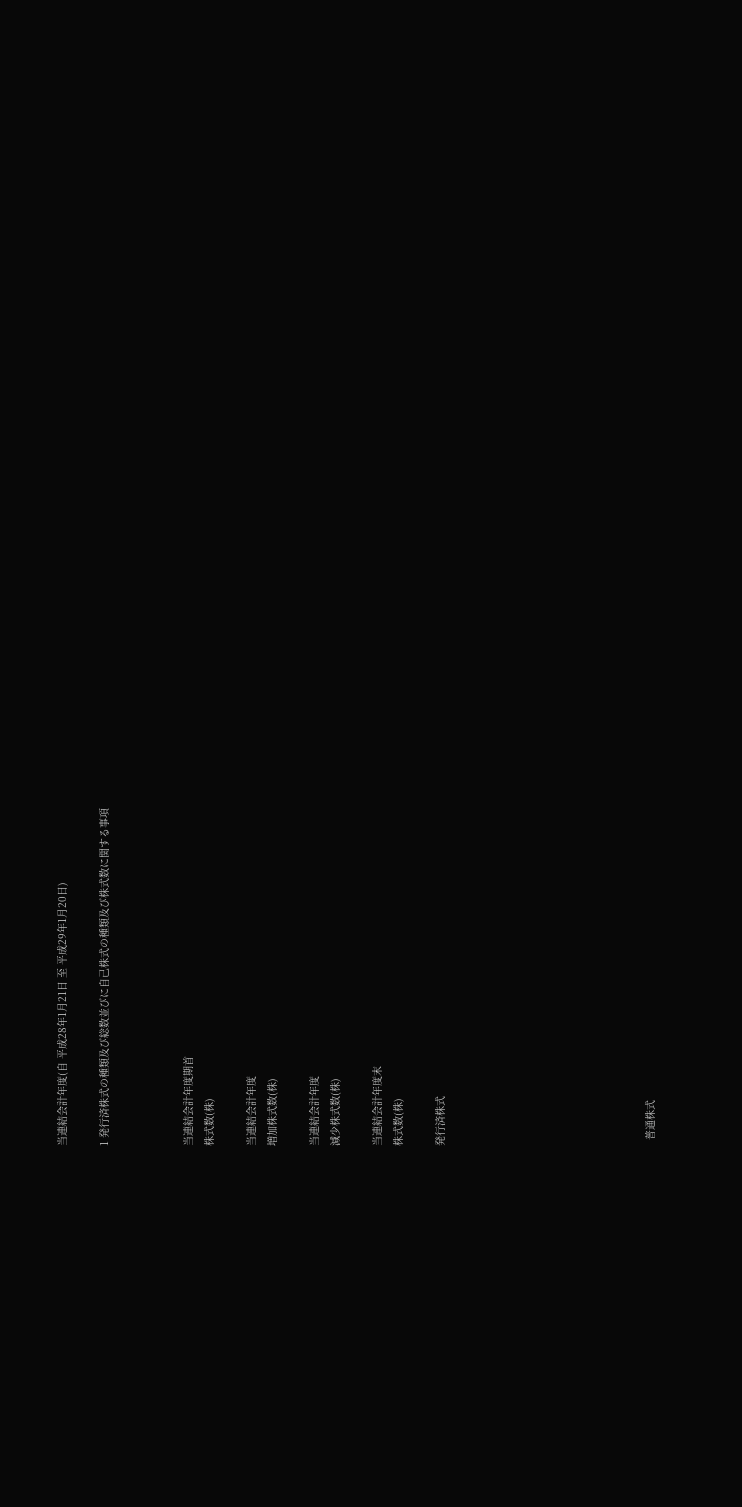当連結会計年度(自 平成28年1月21日 至 平成29年1月20日)

1 発行済株式の種類及び総数並びに自己株式の種類及び株式数に関する事項



当連結会計年度期首
株式数(株)

当連結会計年度
増加株式数(株)

当連結会計年度
減少株式数(株)

当連結会計年度末
株式数(株)

発行済株式









  普通株式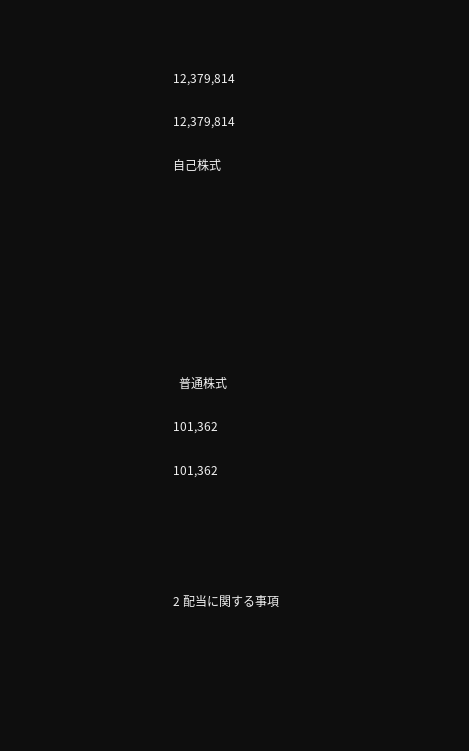12,379,814

12,379,814

自己株式









  普通株式

101,362

101,362





2 配当に関する事項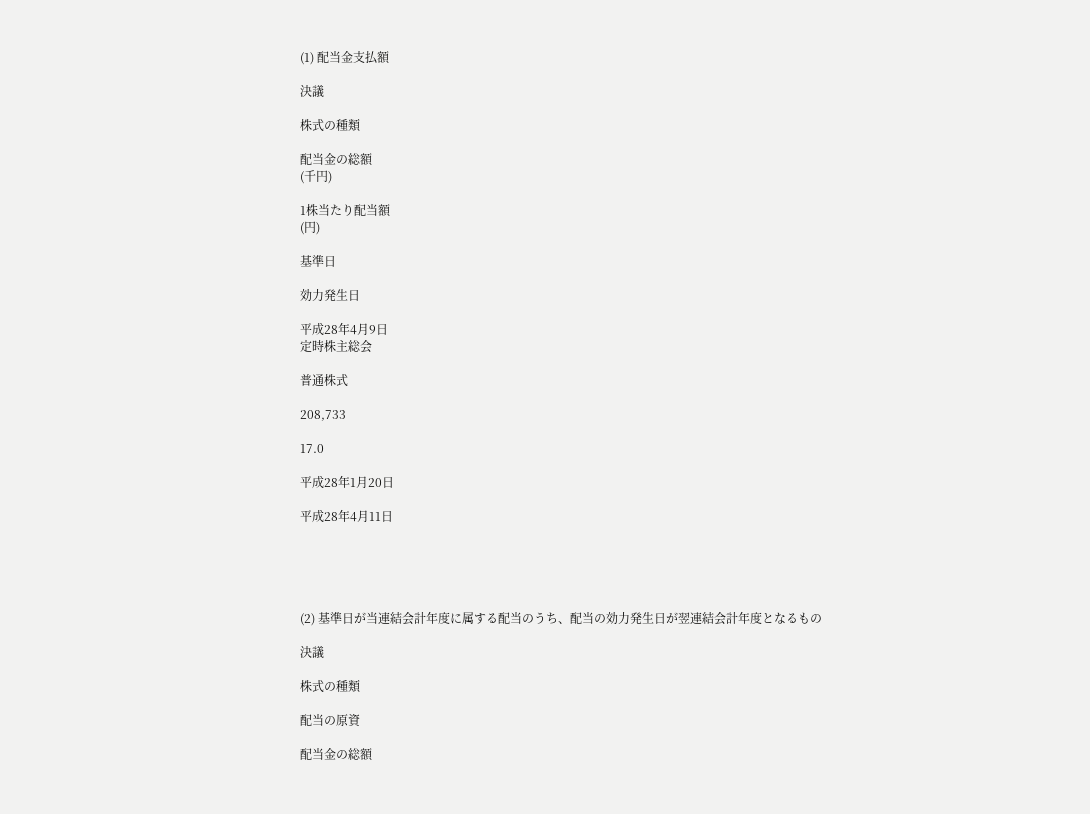(1) 配当金支払額

決議

株式の種類

配当金の総額
(千円)

1株当たり配当額
(円)

基準日

効力発生日

平成28年4月9日
定時株主総会

普通株式

208,733

17.0

平成28年1月20日

平成28年4月11日





(2) 基準日が当連結会計年度に属する配当のうち、配当の効力発生日が翌連結会計年度となるもの

決議

株式の種類

配当の原資

配当金の総額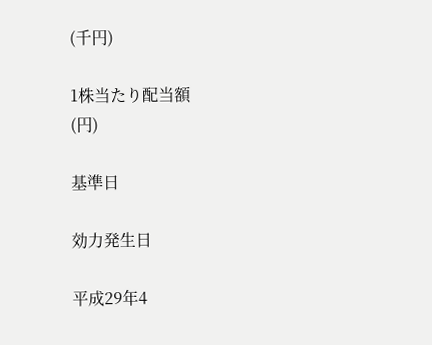(千円)

1株当たり配当額
(円)

基準日

効力発生日

平成29年4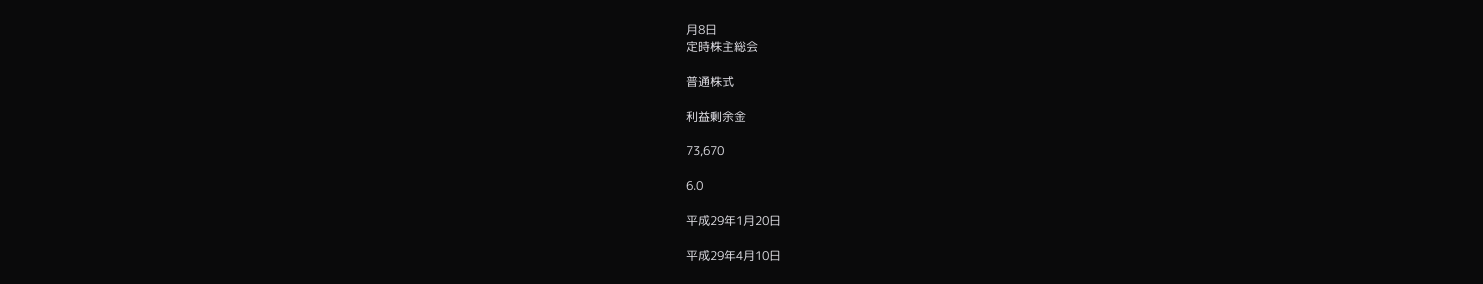月8日
定時株主総会

普通株式

利益剰余金

73,670

6.0

平成29年1月20日

平成29年4月10日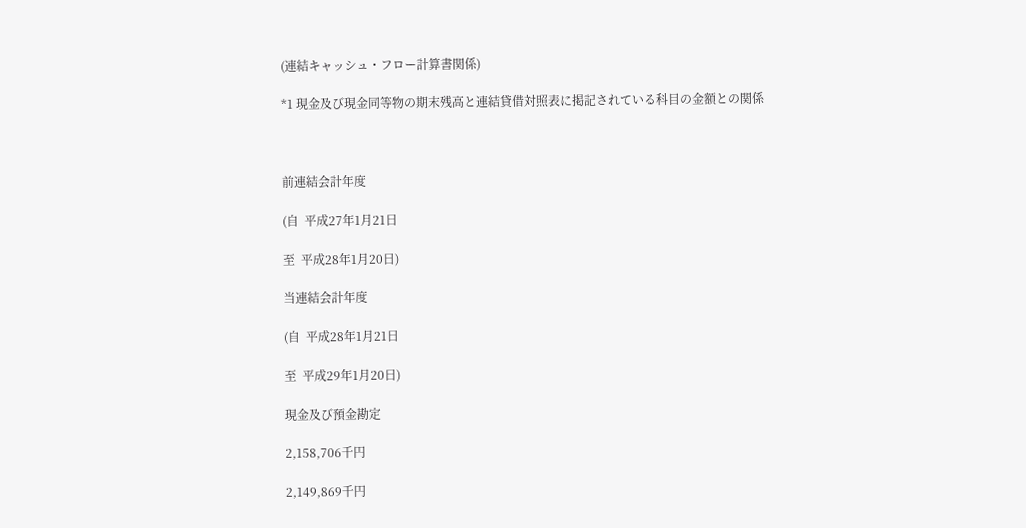(連結キャッシュ・フロー計算書関係)

*1 現金及び現金同等物の期末残高と連結貸借対照表に掲記されている科目の金額との関係



前連結会計年度

(自  平成27年1月21日

至  平成28年1月20日)

当連結会計年度

(自  平成28年1月21日

至  平成29年1月20日)

現金及び預金勘定

2,158,706千円

2,149,869千円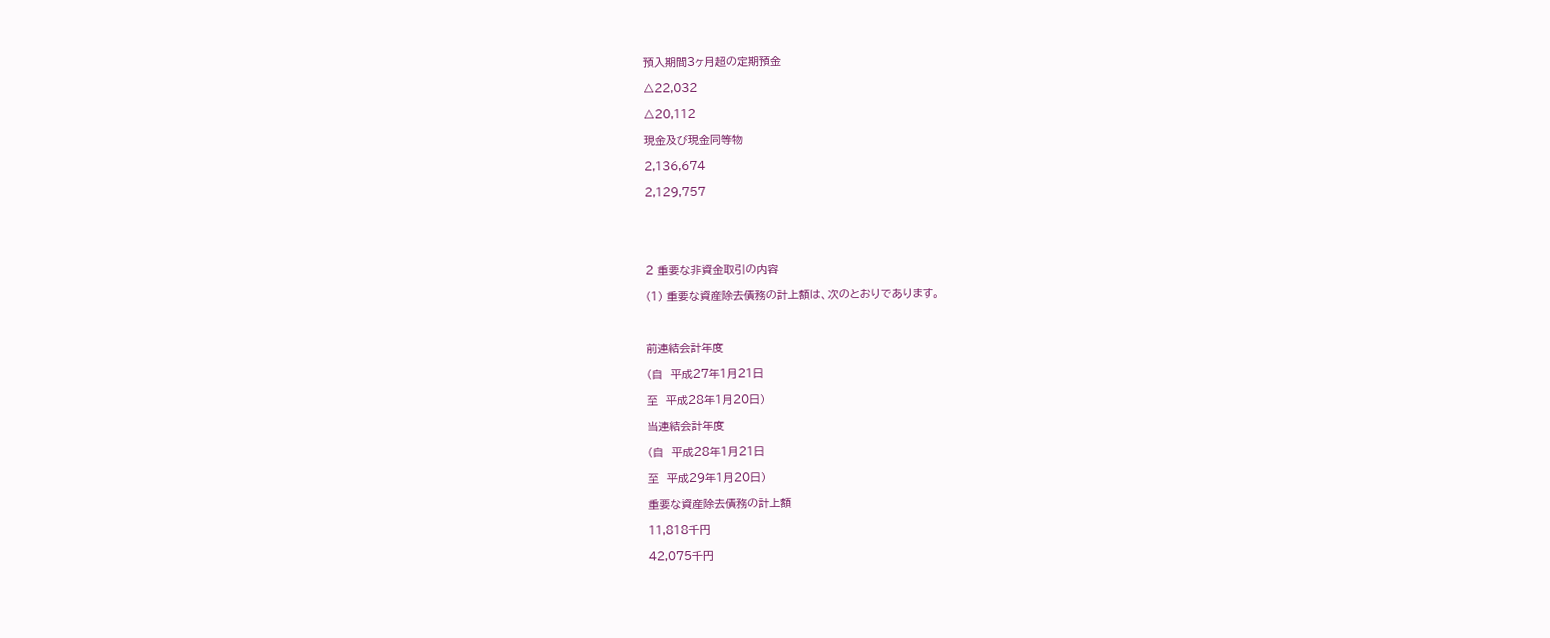預入期間3ヶ月超の定期預金

△22,032

△20,112

現金及び現金同等物

2,136,674

2,129,757





2 重要な非資金取引の内容

(1) 重要な資産除去債務の計上額は、次のとおりであります。



前連結会計年度

(自  平成27年1月21日

至  平成28年1月20日)

当連結会計年度

(自  平成28年1月21日

至  平成29年1月20日)

重要な資産除去債務の計上額

11,818千円

42,075千円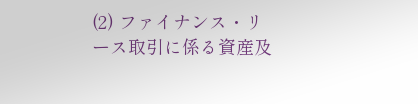(2) ファイナンス・リース取引に係る資産及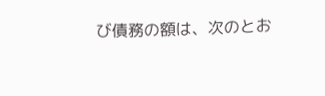び債務の額は、次のとお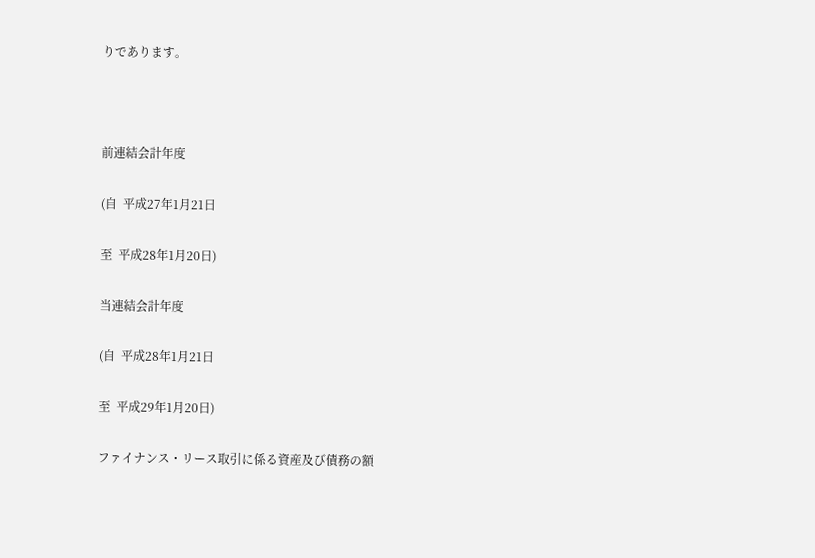りであります。



前連結会計年度

(自  平成27年1月21日

至  平成28年1月20日)

当連結会計年度

(自  平成28年1月21日

至  平成29年1月20日)

ファイナンス・リース取引に係る資産及び債務の額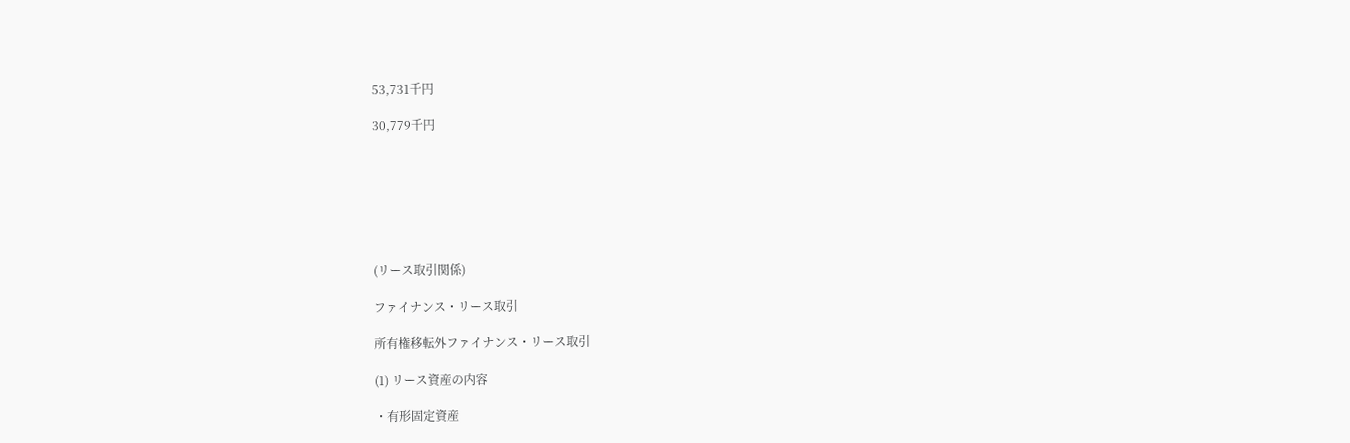53,731千円

30,779千円







(リース取引関係)

ファイナンス・リース取引

所有権移転外ファイナンス・リース取引

(1) リース資産の内容

・有形固定資産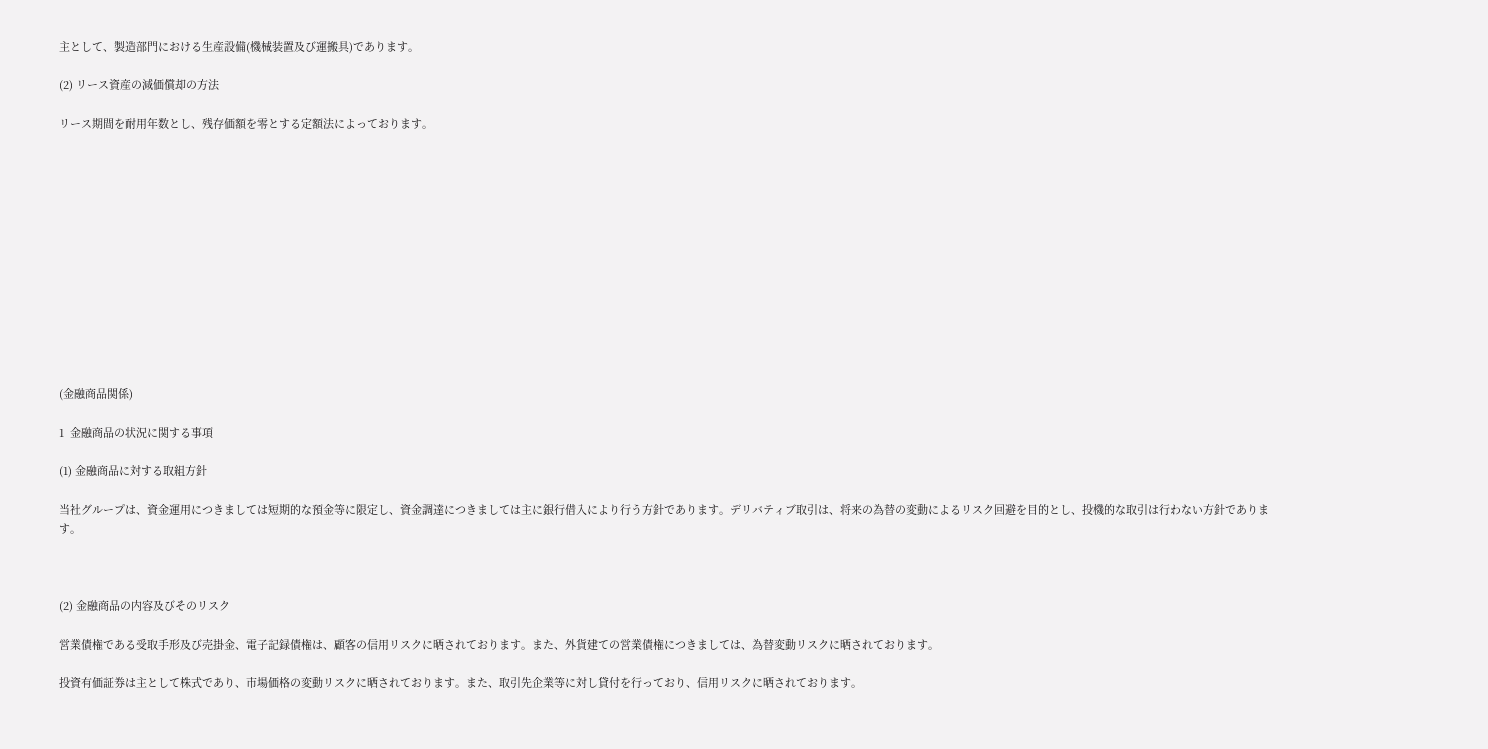主として、製造部門における生産設備(機械装置及び運搬具)であります。

(2) リース資産の減価償却の方法

リース期間を耐用年数とし、残存価額を零とする定額法によっております。













(金融商品関係)

1  金融商品の状況に関する事項

(1) 金融商品に対する取組方針

当社グループは、資金運用につきましては短期的な預金等に限定し、資金調達につきましては主に銀行借入により行う方針であります。デリバティブ取引は、将来の為替の変動によるリスク回避を目的とし、投機的な取引は行わない方針であります。



(2) 金融商品の内容及びそのリスク

営業債権である受取手形及び売掛金、電子記録債権は、顧客の信用リスクに晒されております。また、外貨建ての営業債権につきましては、為替変動リスクに晒されております。

投資有価証券は主として株式であり、市場価格の変動リスクに晒されております。また、取引先企業等に対し貸付を行っており、信用リスクに晒されております。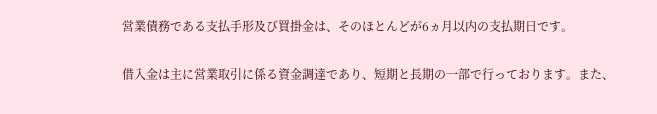営業債務である支払手形及び買掛金は、そのほとんどが6ヵ月以内の支払期日です。

借入金は主に営業取引に係る資金調達であり、短期と長期の一部で行っております。また、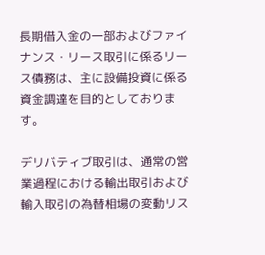長期借入金の一部およびファイナンス・リース取引に係るリース債務は、主に設備投資に係る資金調達を目的としております。

デリバティブ取引は、通常の営業過程における輸出取引および輸入取引の為替相場の変動リス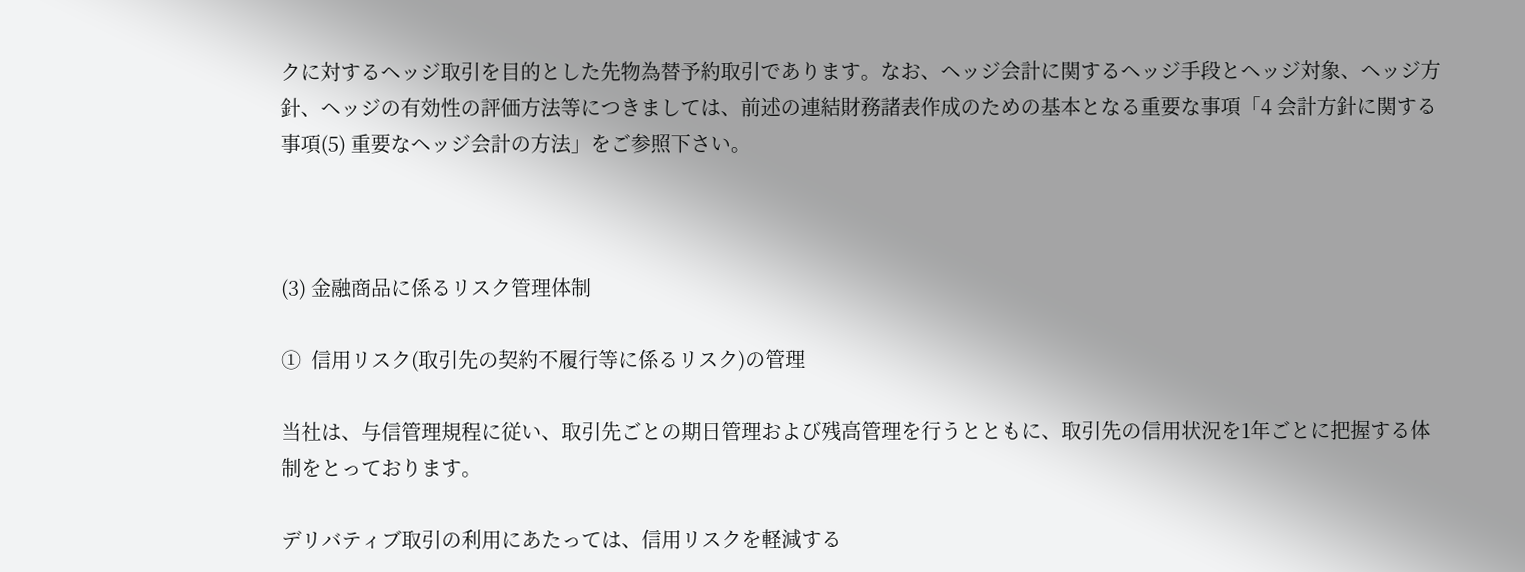クに対するヘッジ取引を目的とした先物為替予約取引であります。なお、ヘッジ会計に関するヘッジ手段とヘッジ対象、ヘッジ方針、ヘッジの有効性の評価方法等につきましては、前述の連結財務諸表作成のための基本となる重要な事項「4 会計方針に関する事項(5) 重要なヘッジ会計の方法」をご参照下さい。



(3) 金融商品に係るリスク管理体制

①  信用リスク(取引先の契約不履行等に係るリスク)の管理

当社は、与信管理規程に従い、取引先ごとの期日管理および残高管理を行うとともに、取引先の信用状況を1年ごとに把握する体制をとっております。

デリバティブ取引の利用にあたっては、信用リスクを軽減する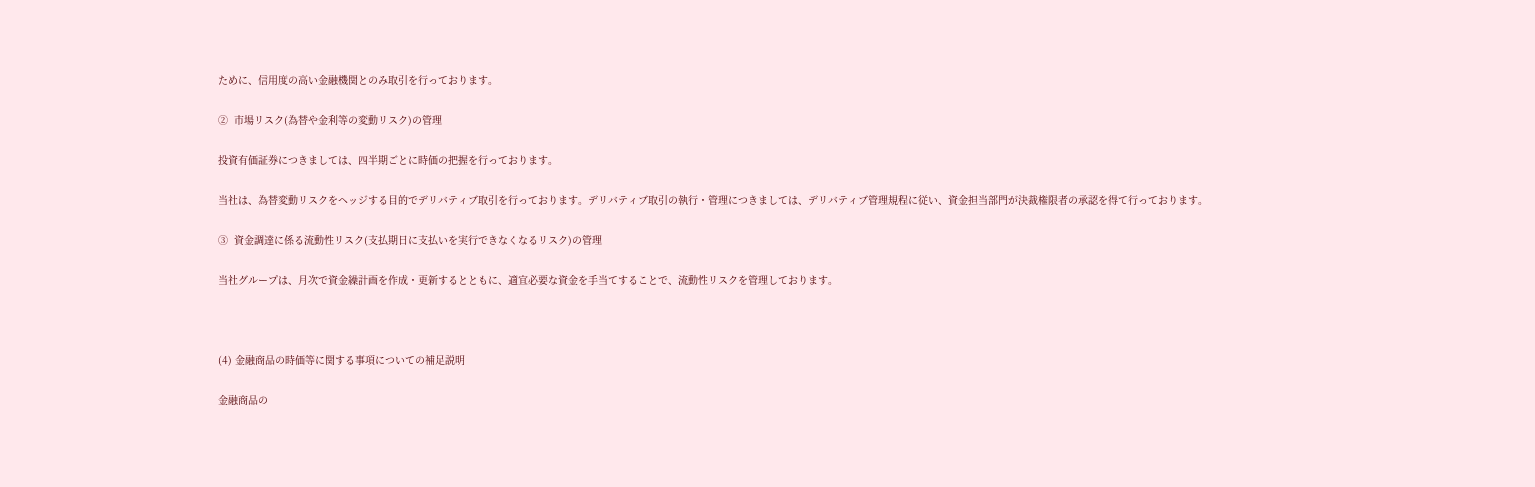ために、信用度の高い金融機関とのみ取引を行っております。

②  市場リスク(為替や金利等の変動リスク)の管理

投資有価証券につきましては、四半期ごとに時価の把握を行っております。

当社は、為替変動リスクをヘッジする目的でデリバティブ取引を行っております。デリバティブ取引の執行・管理につきましては、デリバティブ管理規程に従い、資金担当部門が決裁権限者の承認を得て行っております。

③  資金調達に係る流動性リスク(支払期日に支払いを実行できなくなるリスク)の管理

当社グループは、月次で資金繰計画を作成・更新するとともに、適宜必要な資金を手当てすることで、流動性リスクを管理しております。



(4) 金融商品の時価等に関する事項についての補足説明

金融商品の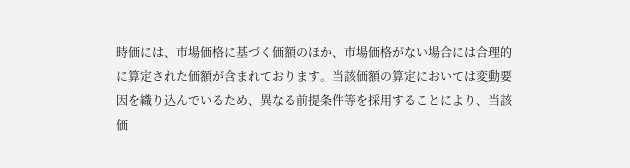時価には、市場価格に基づく価額のほか、市場価格がない場合には合理的に算定された価額が含まれております。当該価額の算定においては変動要因を織り込んでいるため、異なる前提条件等を採用することにより、当該価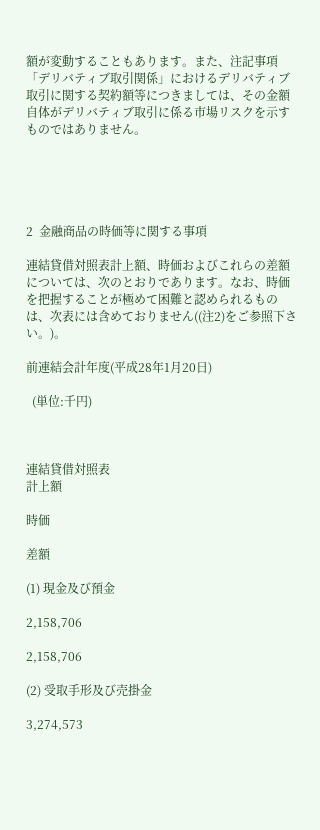額が変動することもあります。また、注記事項「デリバティブ取引関係」におけるデリバティブ取引に関する契約額等につきましては、その金額自体がデリバティブ取引に係る市場リスクを示すものではありません。





2  金融商品の時価等に関する事項

連結貸借対照表計上額、時価およびこれらの差額については、次のとおりであります。なお、時価を把握することが極めて困難と認められるものは、次表には含めておりません((注2)をご参照下さい。)。

前連結会計年度(平成28年1月20日)

  (単位:千円)



連結貸借対照表
計上額

時価

差額

(1) 現金及び預金

2,158,706

2,158,706

(2) 受取手形及び売掛金

3,274,573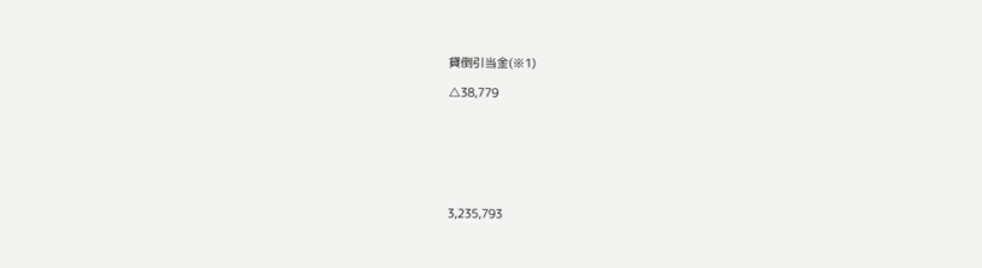貸倒引当金(※1)

△38,779







3,235,793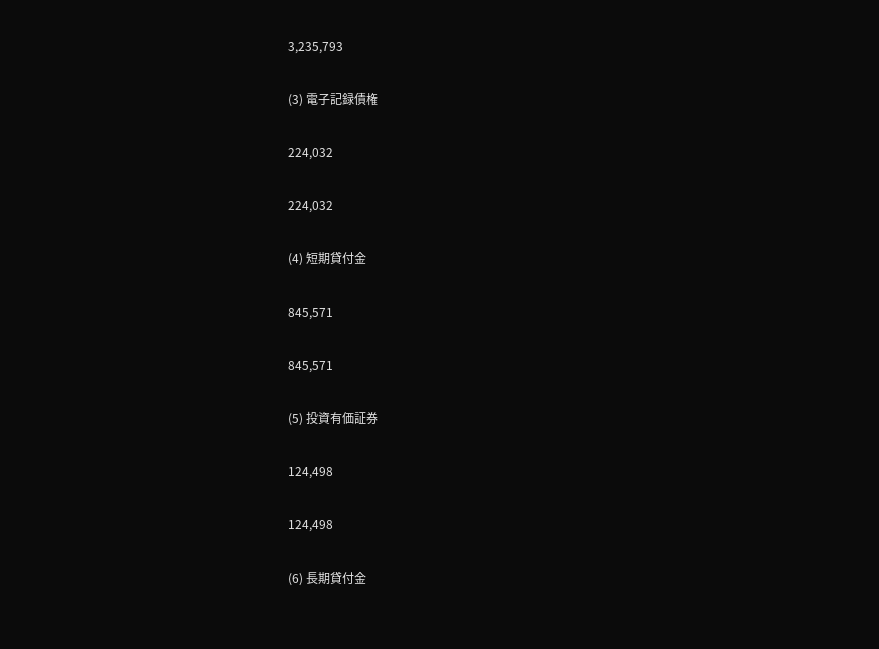3,235,793

(3) 電子記録債権

224,032

224,032

(4) 短期貸付金

845,571

845,571

(5) 投資有価証券

124,498

124,498

(6) 長期貸付金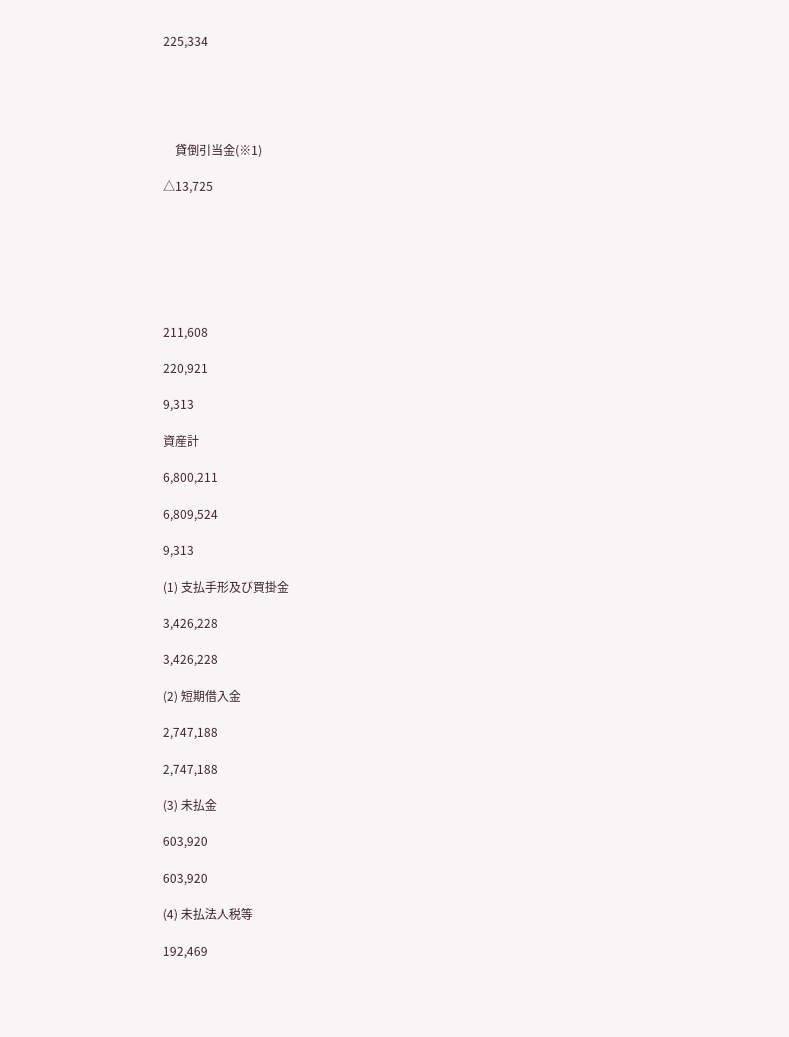225,334





    貸倒引当金(※1)

△13,725







211,608

220,921

9,313

資産計

6,800,211

6,809,524

9,313

(1) 支払手形及び買掛金

3,426,228

3,426,228

(2) 短期借入金

2,747,188

2,747,188

(3) 未払金

603,920

603,920

(4) 未払法人税等

192,469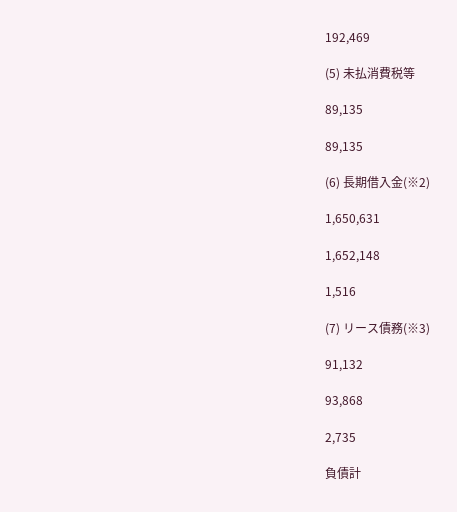192,469

(5) 未払消費税等

89,135

89,135

(6) 長期借入金(※2)

1,650,631

1,652,148

1,516

(7) リース債務(※3)

91,132

93,868

2,735

負債計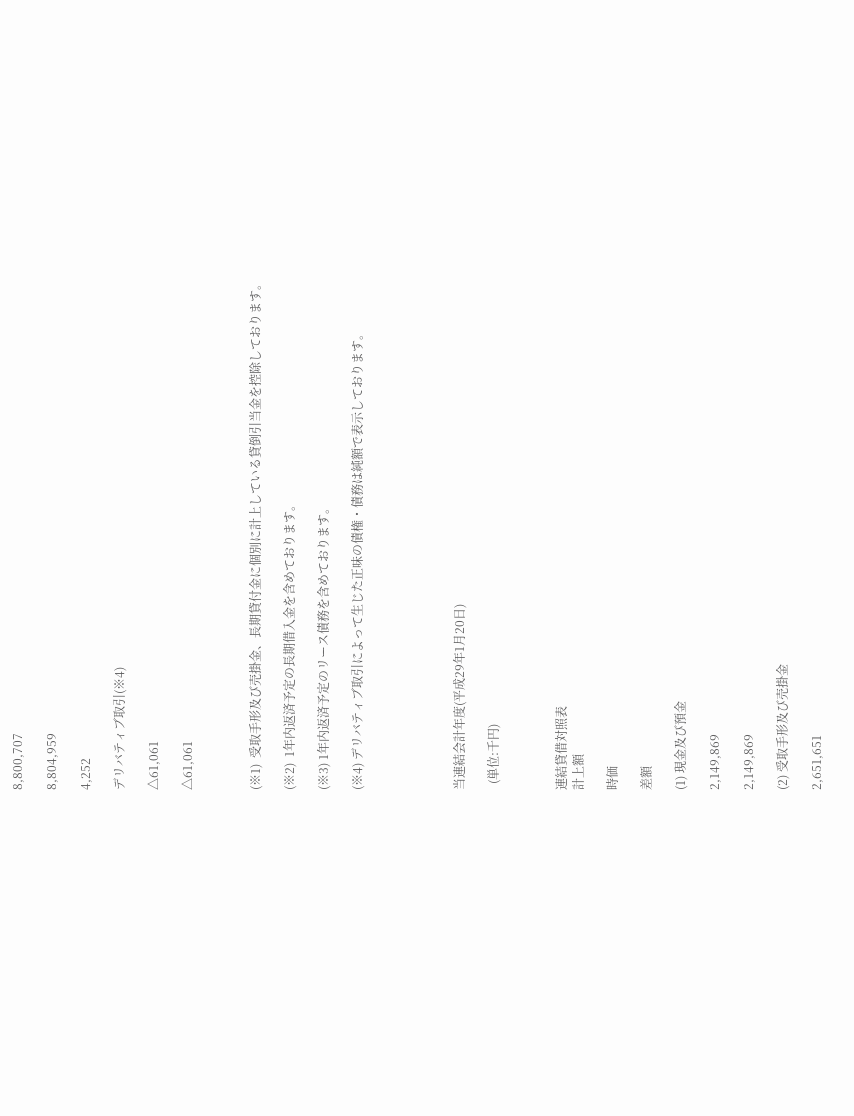8,800,707

8,804,959

4,252

デリバティブ取引(※4)

△61,061

△61,061



(※1)  受取手形及び売掛金、長期貸付金に個別に計上している貸倒引当金を控除しております。

(※2)  1年内返済予定の長期借入金を含めております。

(※3) 1年内返済予定のリース債務を含めております。

(※4) デリバティブ取引によって生じた正味の債権・債務は純額で表示しております。





当連結会計年度(平成29年1月20日)

  (単位:千円)



連結貸借対照表
計上額

時価

差額

(1) 現金及び預金

2,149,869

2,149,869

(2) 受取手形及び売掛金

2,651,651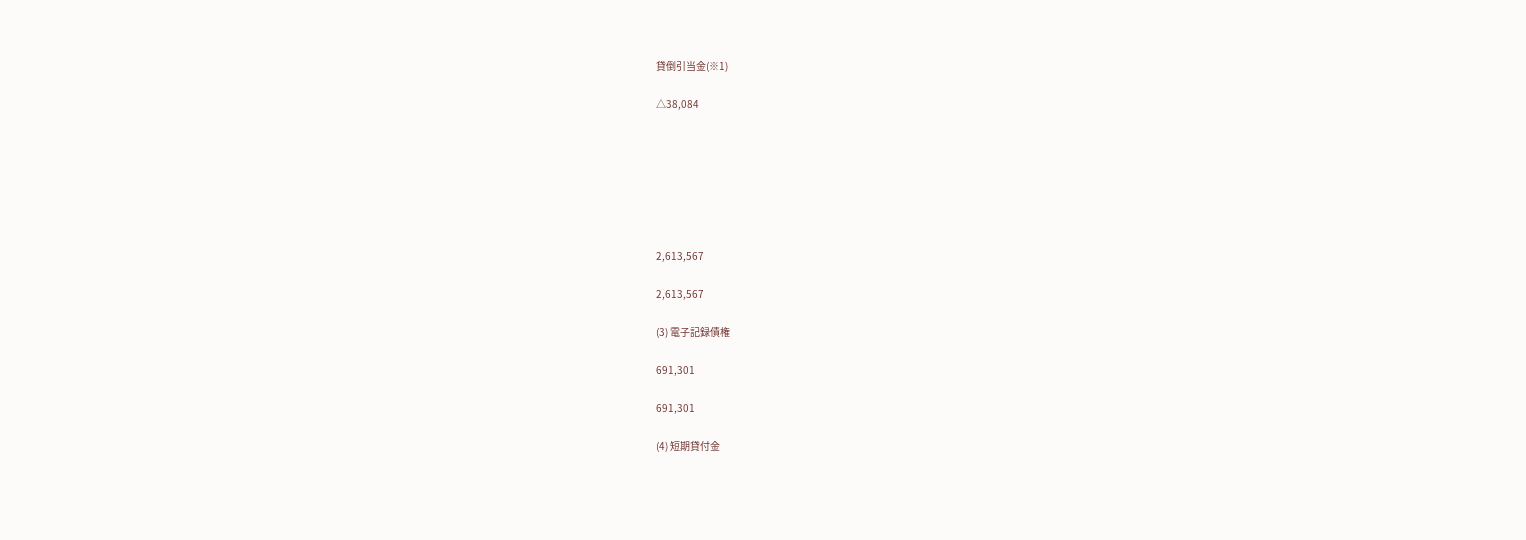貸倒引当金(※1)

△38,084







2,613,567

2,613,567

(3) 電子記録債権

691,301

691,301

(4) 短期貸付金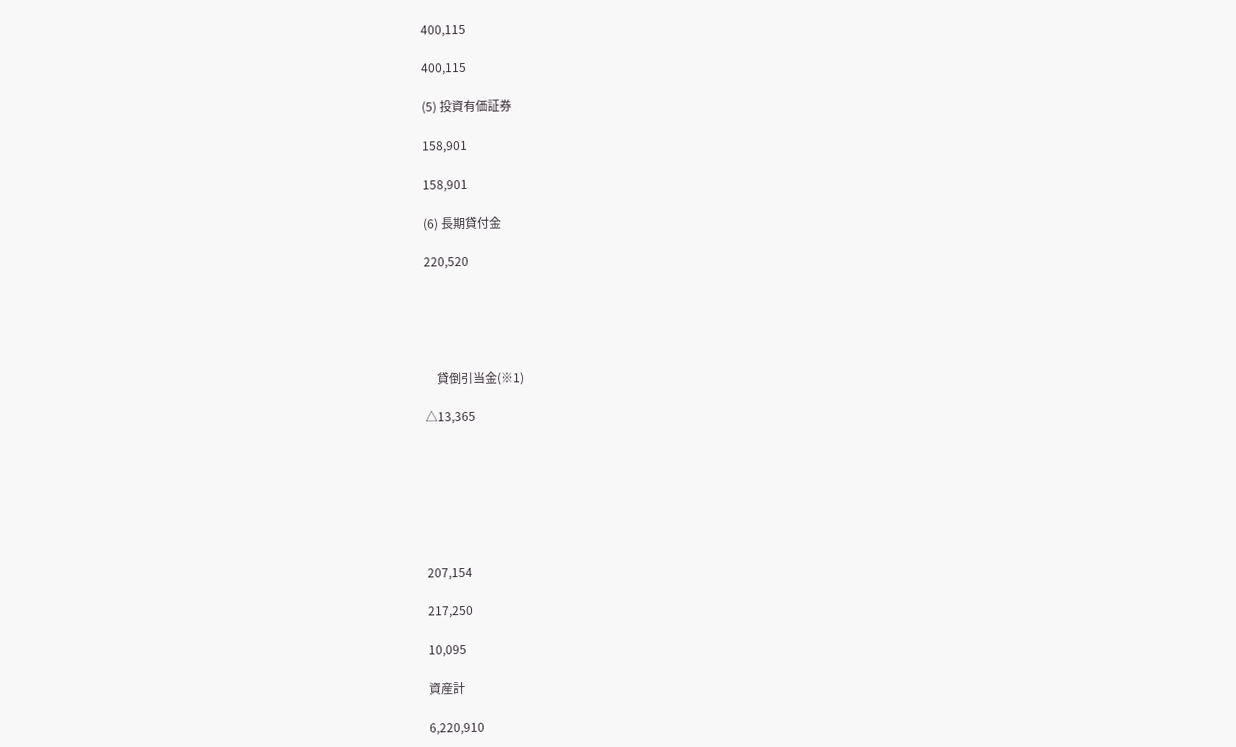400,115

400,115

(5) 投資有価証券

158,901

158,901

(6) 長期貸付金

220,520





    貸倒引当金(※1)

△13,365







207,154

217,250

10,095

資産計

6,220,910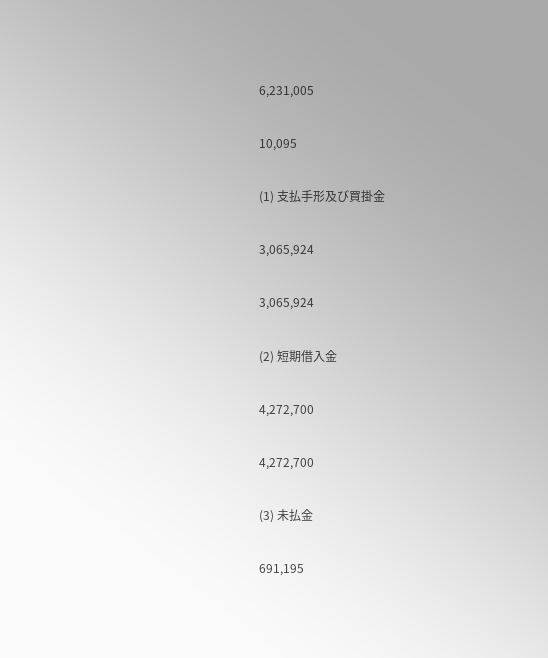6,231,005

10,095

(1) 支払手形及び買掛金

3,065,924

3,065,924

(2) 短期借入金

4,272,700

4,272,700

(3) 未払金

691,195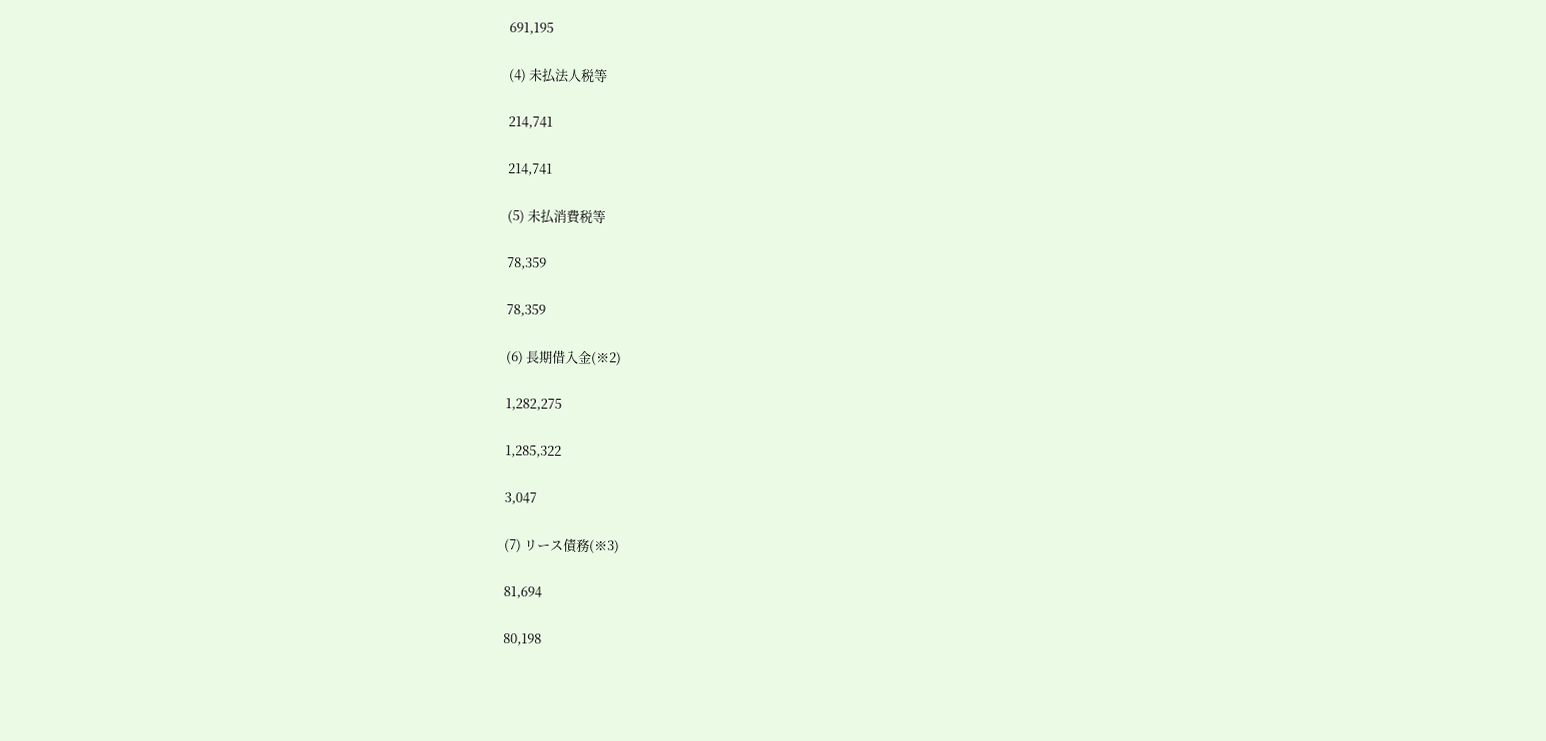691,195

(4) 未払法人税等

214,741

214,741

(5) 未払消費税等

78,359

78,359

(6) 長期借入金(※2)

1,282,275

1,285,322

3,047

(7) リース債務(※3)

81,694

80,198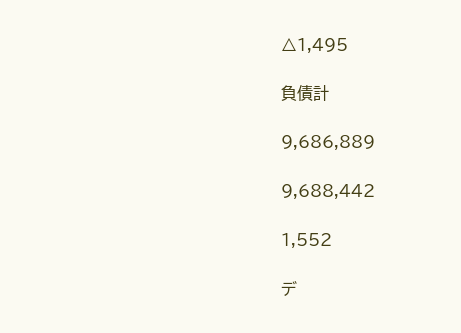△1,495

負債計

9,686,889

9,688,442

1,552

デ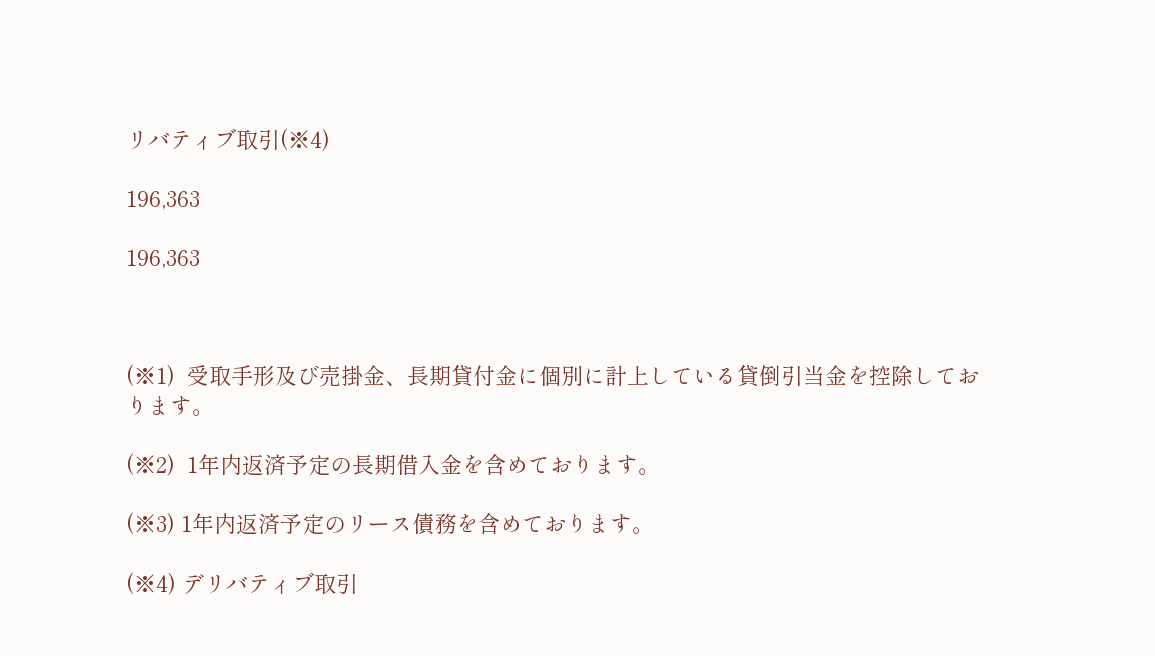リバティブ取引(※4)

196,363

196,363



(※1)  受取手形及び売掛金、長期貸付金に個別に計上している貸倒引当金を控除しております。

(※2)  1年内返済予定の長期借入金を含めております。

(※3) 1年内返済予定のリース債務を含めております。

(※4) デリバティブ取引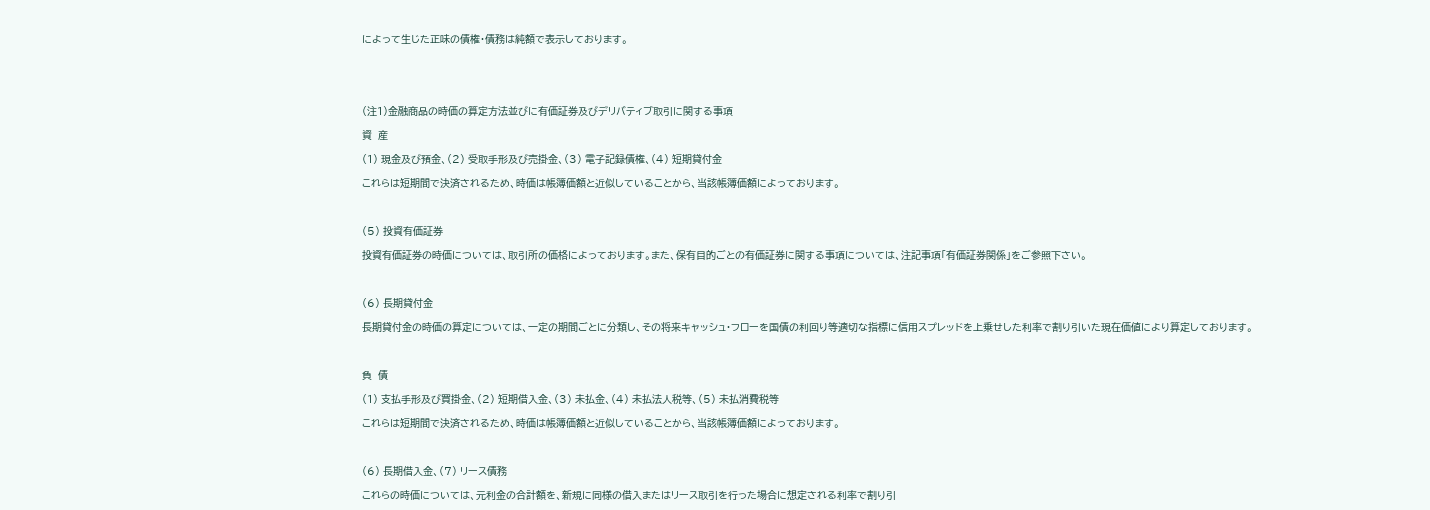によって生じた正味の債権・債務は純額で表示しております。





(注1)金融商品の時価の算定方法並びに有価証券及びデリバティブ取引に関する事項

資  産

(1) 現金及び預金、(2) 受取手形及び売掛金、(3) 電子記録債権、(4) 短期貸付金

これらは短期間で決済されるため、時価は帳簿価額と近似していることから、当該帳簿価額によっております。



(5) 投資有価証券

投資有価証券の時価については、取引所の価格によっております。また、保有目的ごとの有価証券に関する事項については、注記事項「有価証券関係」をご参照下さい。



(6) 長期貸付金

長期貸付金の時価の算定については、一定の期間ごとに分類し、その将来キャッシュ・フローを国債の利回り等適切な指標に信用スプレッドを上乗せした利率で割り引いた現在価値により算定しております。



負  債

(1) 支払手形及び買掛金、(2) 短期借入金、(3) 未払金、(4) 未払法人税等、(5) 未払消費税等

これらは短期間で決済されるため、時価は帳簿価額と近似していることから、当該帳簿価額によっております。



(6) 長期借入金、(7) リース債務

これらの時価については、元利金の合計額を、新規に同様の借入またはリース取引を行った場合に想定される利率で割り引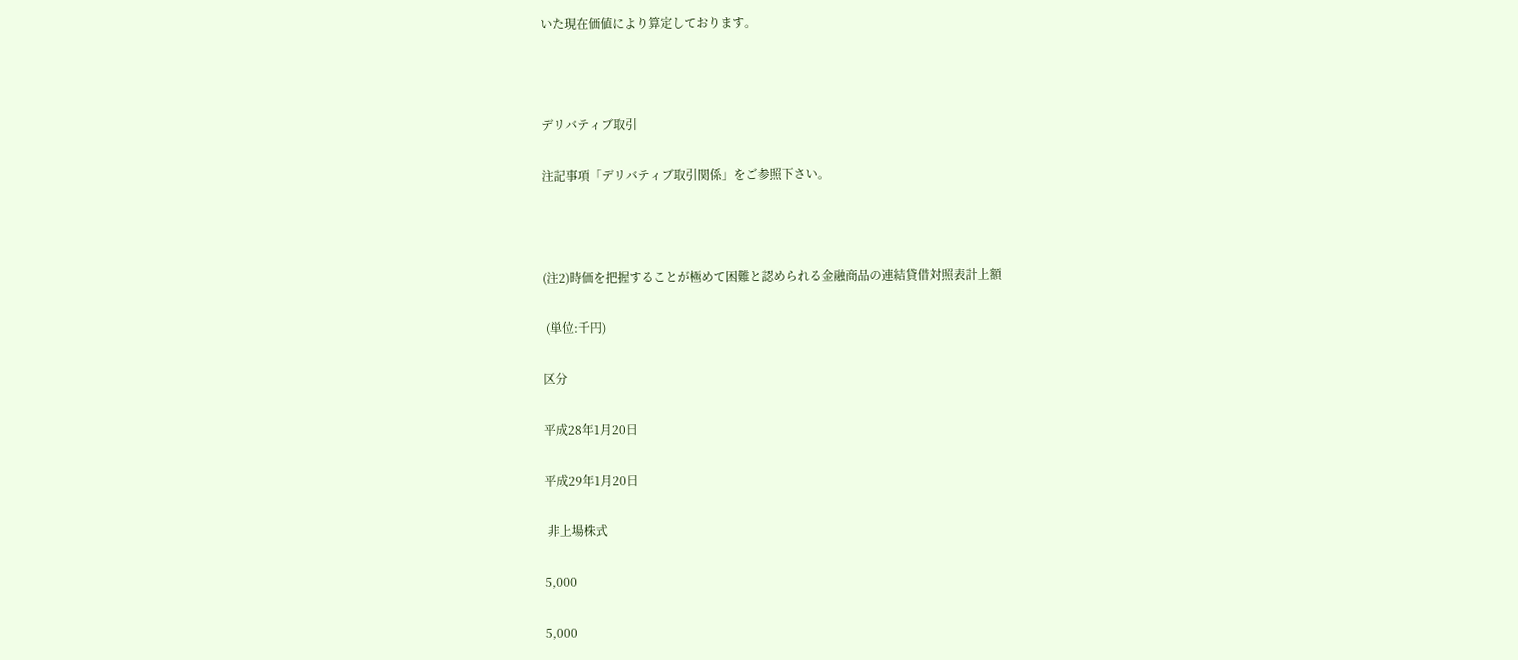いた現在価値により算定しております。



デリバティブ取引

注記事項「デリバティブ取引関係」をご参照下さい。



(注2)時価を把握することが極めて困難と認められる金融商品の連結貸借対照表計上額

 (単位:千円)

区分

平成28年1月20日

平成29年1月20日

 非上場株式

5,000

5,000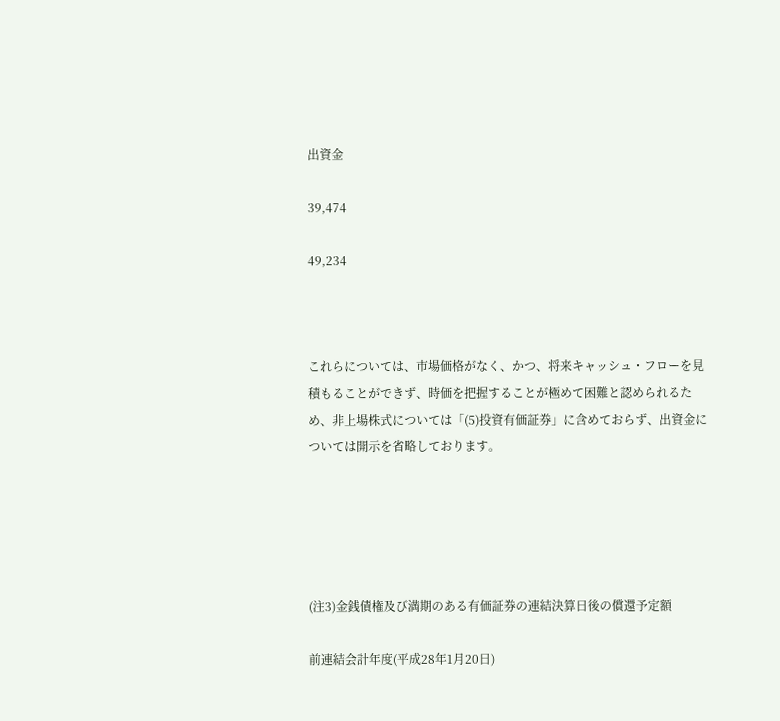出資金

39,474

49,234



これらについては、市場価格がなく、かつ、将来キャッシュ・フローを見積もることができず、時価を把握することが極めて困難と認められるため、非上場株式については「(5)投資有価証券」に含めておらず、出資金については開示を省略しております。





(注3)金銭債権及び満期のある有価証券の連結決算日後の償還予定額

前連結会計年度(平成28年1月20日)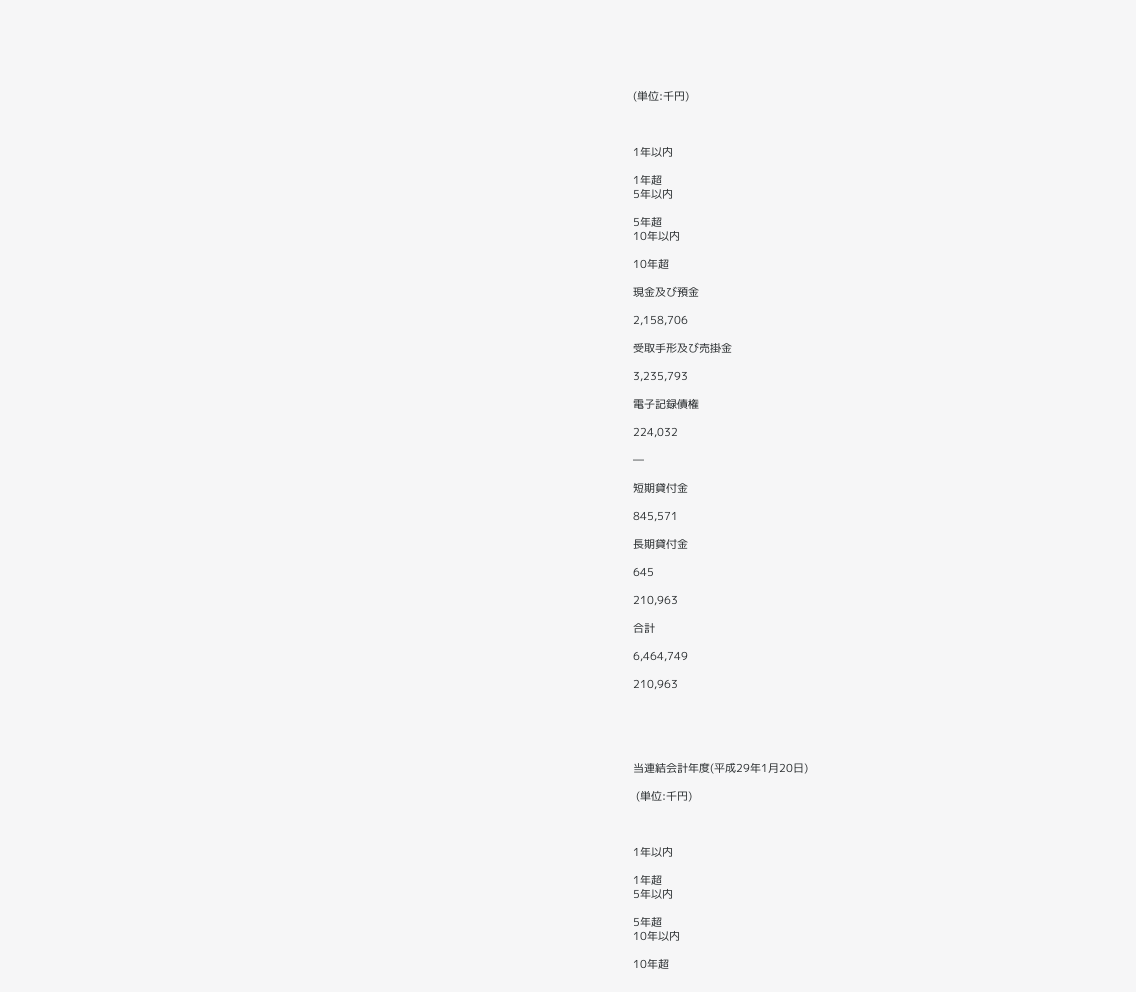(単位:千円)



1年以内

1年超
5年以内

5年超
10年以内

10年超

現金及び預金

2,158,706

受取手形及び売掛金

3,235,793

電子記録債権

224,032

―

短期貸付金

845,571

長期貸付金

645

210,963

合計

6,464,749

210,963





当連結会計年度(平成29年1月20日)

 (単位:千円)



1年以内

1年超
5年以内

5年超
10年以内

10年超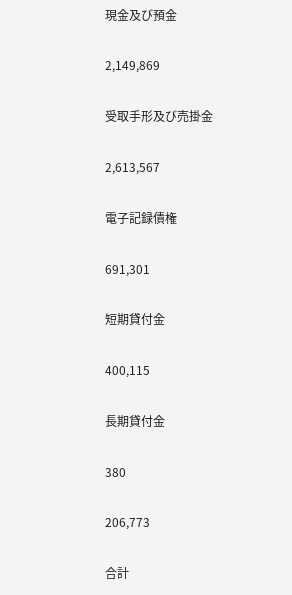現金及び預金

2,149,869

受取手形及び売掛金

2,613,567

電子記録債権

691,301

短期貸付金

400,115

長期貸付金

380

206,773

合計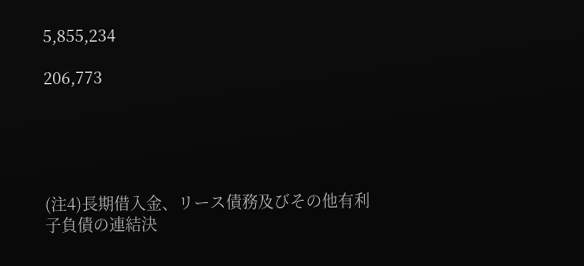5,855,234

206,773





(注4)長期借入金、リース債務及びその他有利子負債の連結決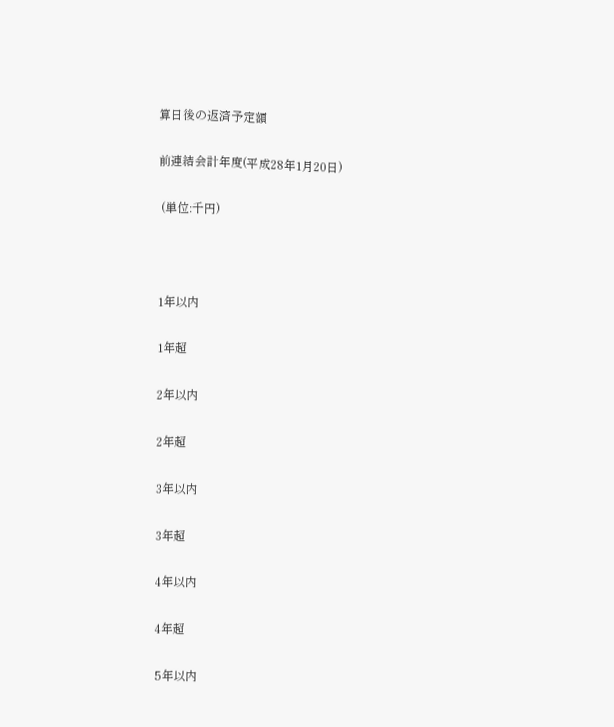算日後の返済予定額

前連結会計年度(平成28年1月20日)

 (単位:千円)



1年以内

1年超

2年以内

2年超

3年以内

3年超

4年以内

4年超

5年以内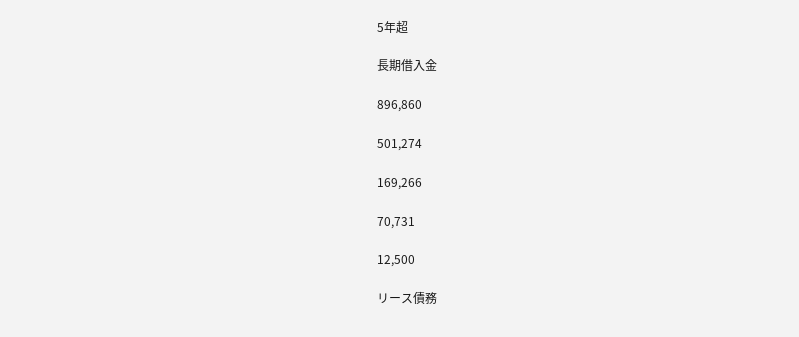5年超

長期借入金

896,860

501,274

169,266

70,731

12,500

リース債務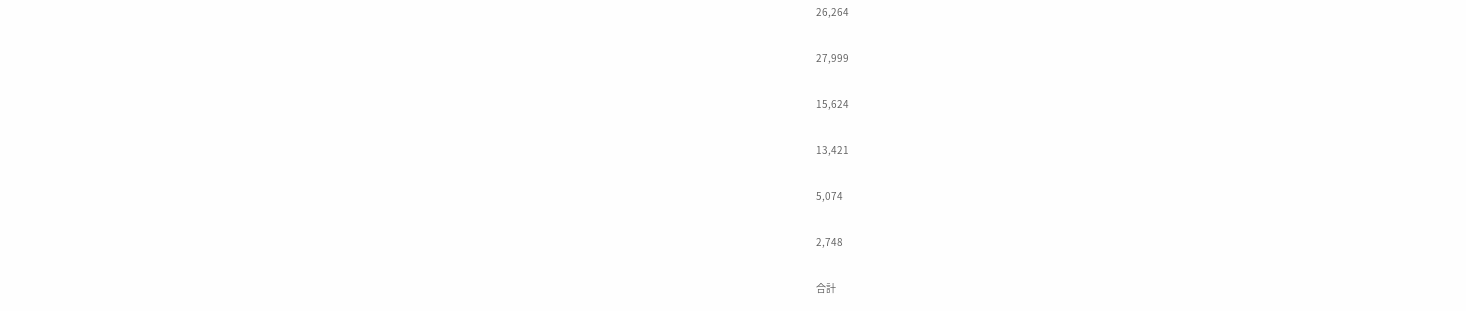26,264

27,999

15,624

13,421

5,074

2,748

合計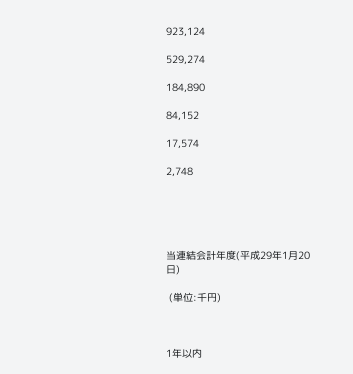923,124

529,274

184,890

84,152

17,574

2,748





当連結会計年度(平成29年1月20日)

 (単位:千円)



1年以内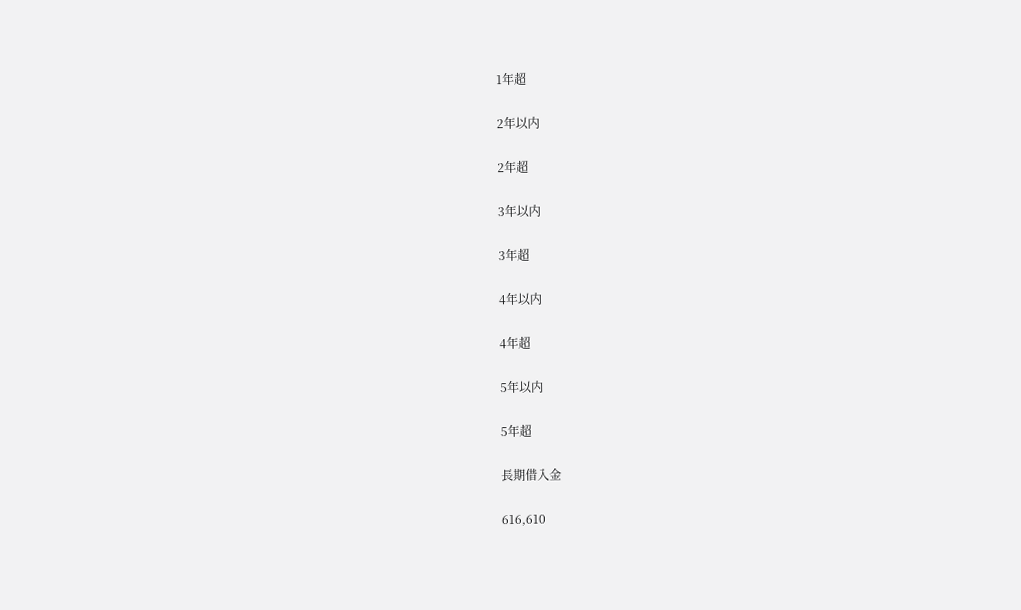1年超

2年以内

2年超

3年以内

3年超

4年以内

4年超

5年以内

5年超

長期借入金

616,610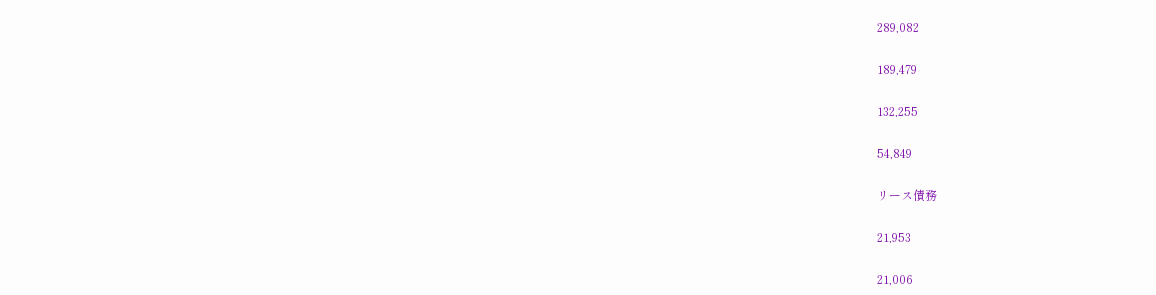289,082

189,479

132,255

54,849

リース債務

21,953

21,006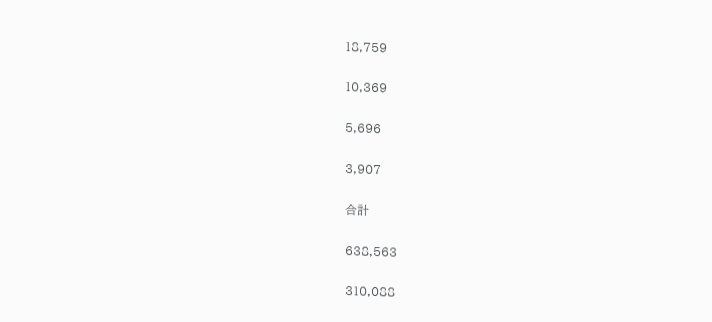18,759

10,369

5,696

3,907

合計

638,563

310,088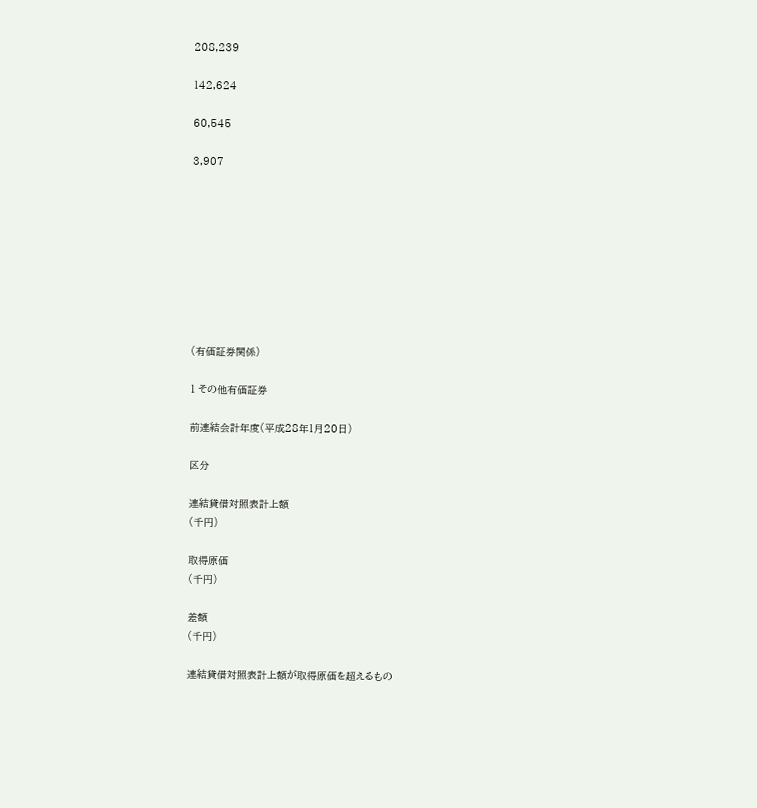208,239

142,624

60,545

3,907









(有価証券関係)

1 その他有価証券

前連結会計年度(平成28年1月20日)

区分

連結貸借対照表計上額
(千円)

取得原価
(千円)

差額
(千円)

連結貸借対照表計上額が取得原価を超えるもの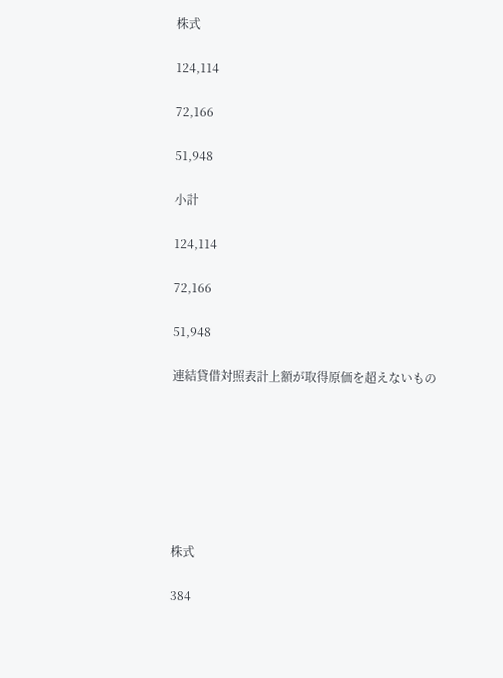株式

124,114

72,166

51,948

小計

124,114

72,166

51,948

連結貸借対照表計上額が取得原価を超えないもの







株式

384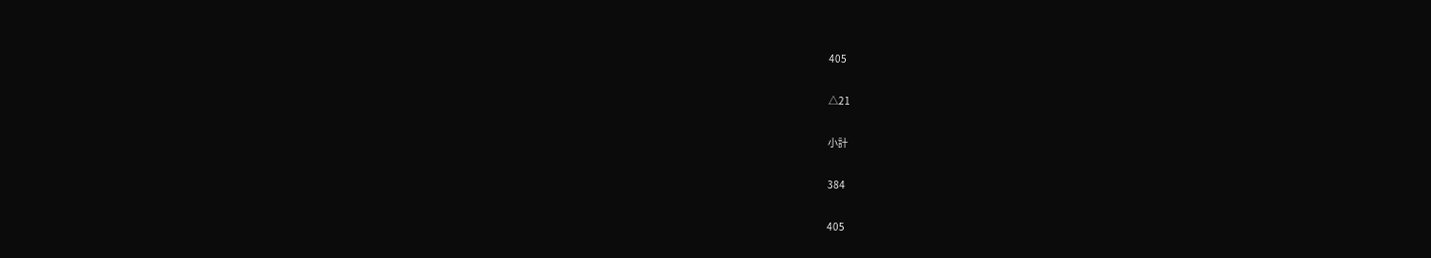405

△21

小計

384

405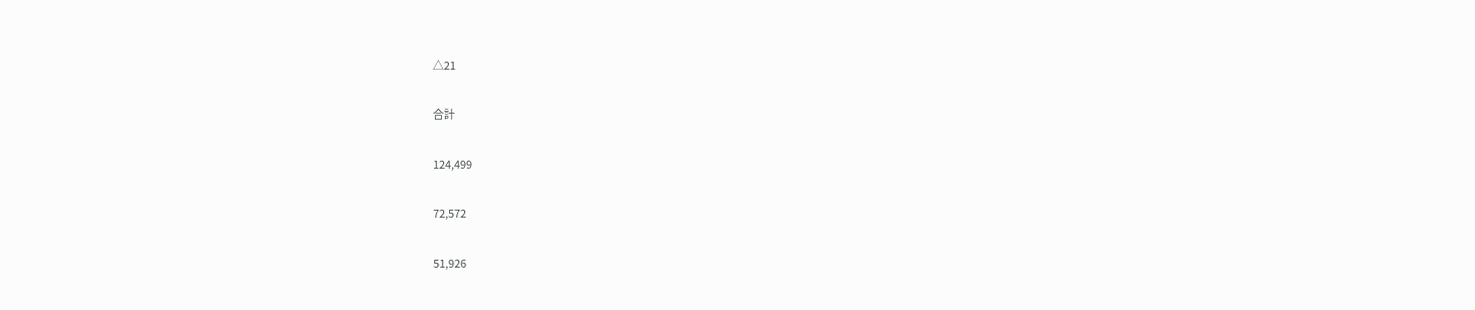△21

合計

124,499

72,572

51,926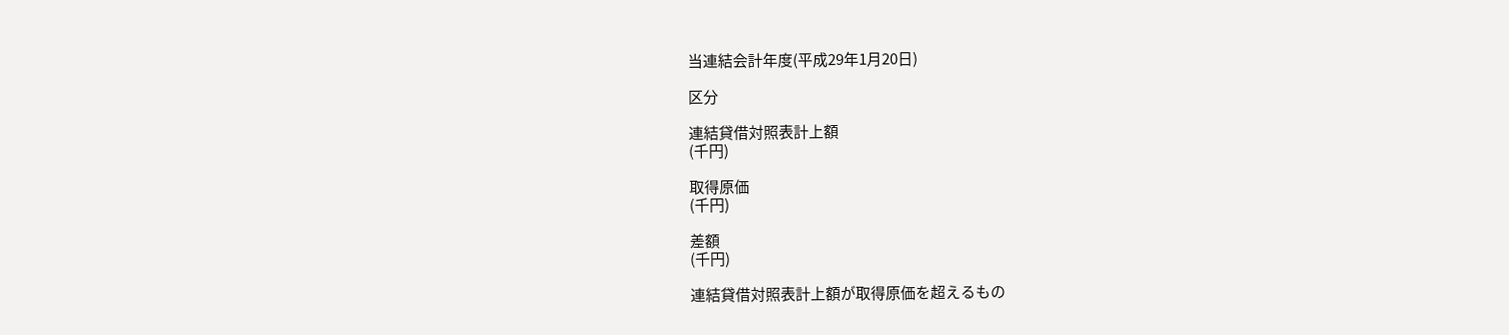当連結会計年度(平成29年1月20日)

区分

連結貸借対照表計上額
(千円)

取得原価
(千円)

差額
(千円)

連結貸借対照表計上額が取得原価を超えるもの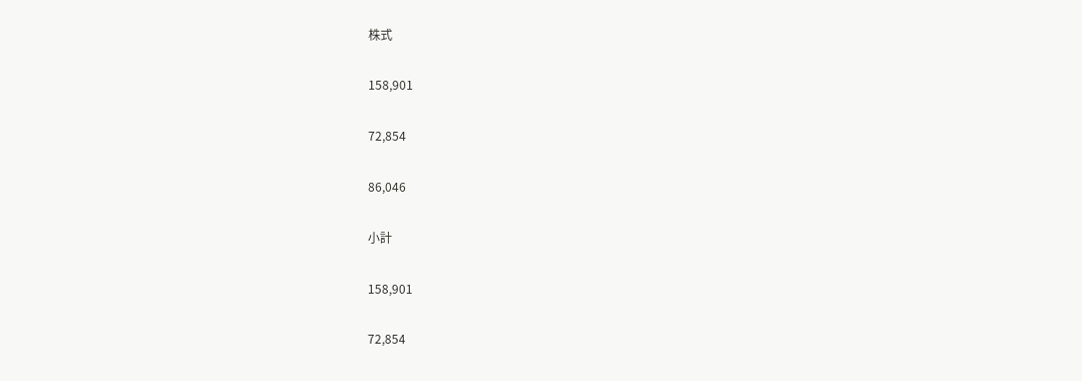株式

158,901

72,854

86,046

小計

158,901

72,854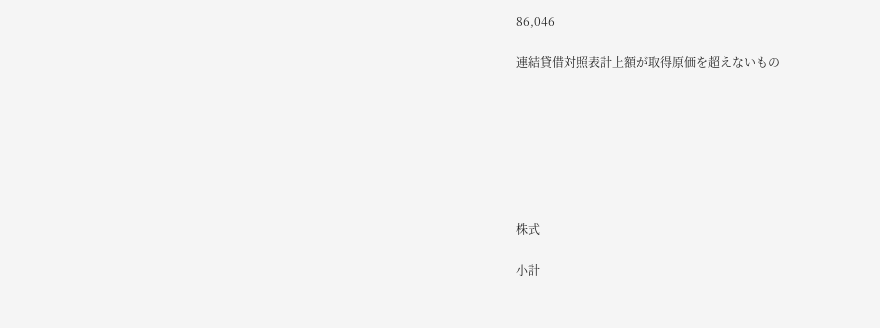86,046

連結貸借対照表計上額が取得原価を超えないもの







株式

小計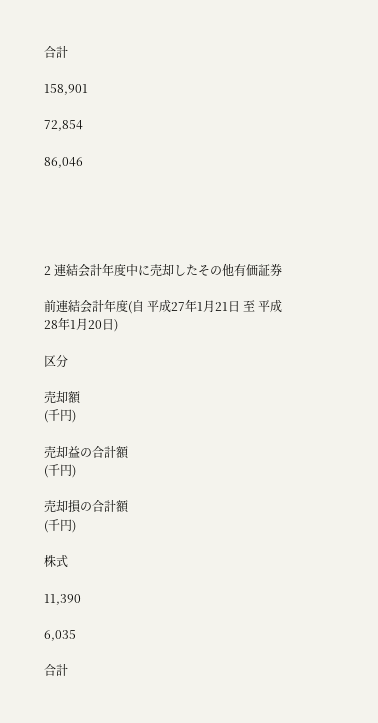合計

158,901

72,854

86,046





2 連結会計年度中に売却したその他有価証券

前連結会計年度(自 平成27年1月21日 至 平成28年1月20日)

区分

売却額
(千円)

売却益の合計額
(千円)

売却損の合計額
(千円)

株式

11,390

6,035

合計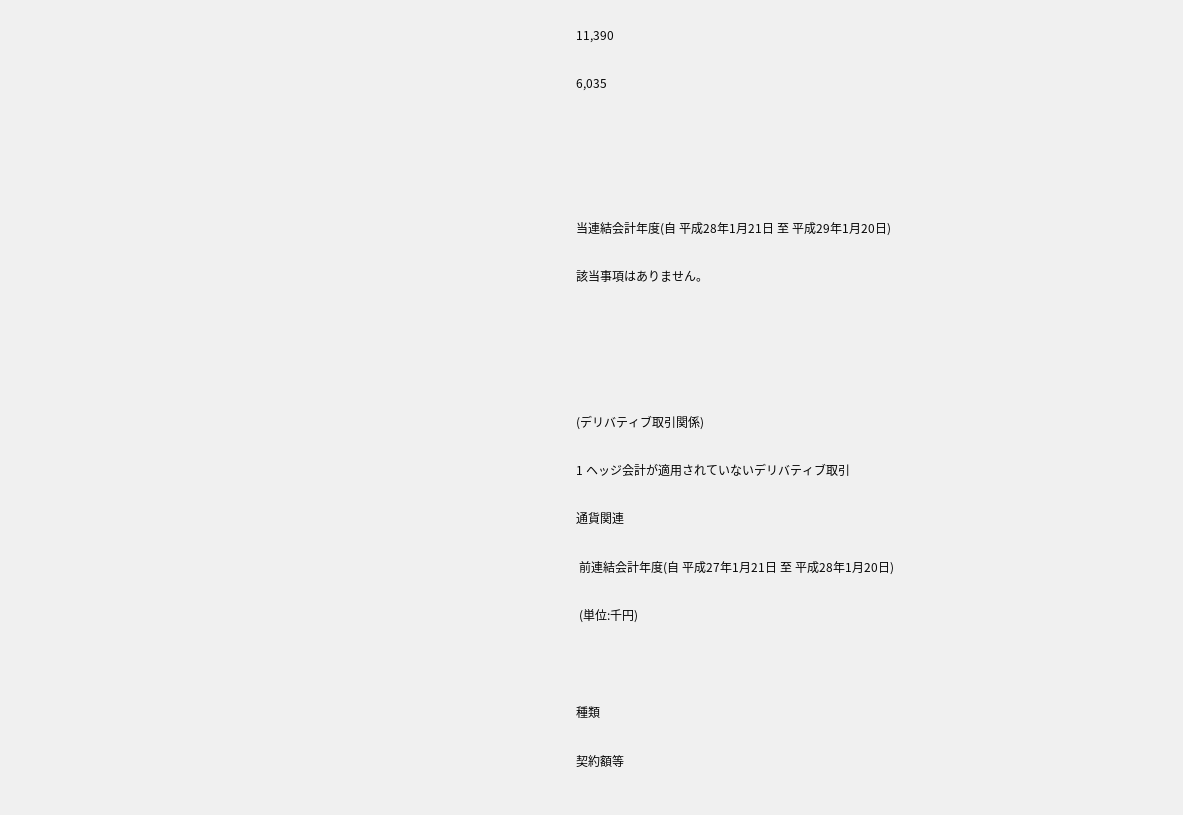11,390

6,035





当連結会計年度(自 平成28年1月21日 至 平成29年1月20日)

該当事項はありません。





(デリバティブ取引関係)

1 ヘッジ会計が適用されていないデリバティブ取引

通貨関連

 前連結会計年度(自 平成27年1月21日 至 平成28年1月20日)

 (単位:千円)



種類

契約額等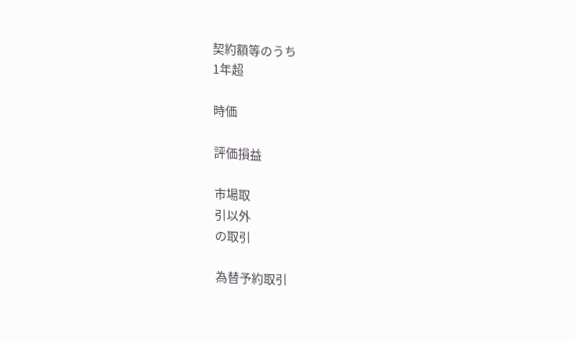契約額等のうち
1年超

時価

評価損益

市場取
引以外
の取引

為替予約取引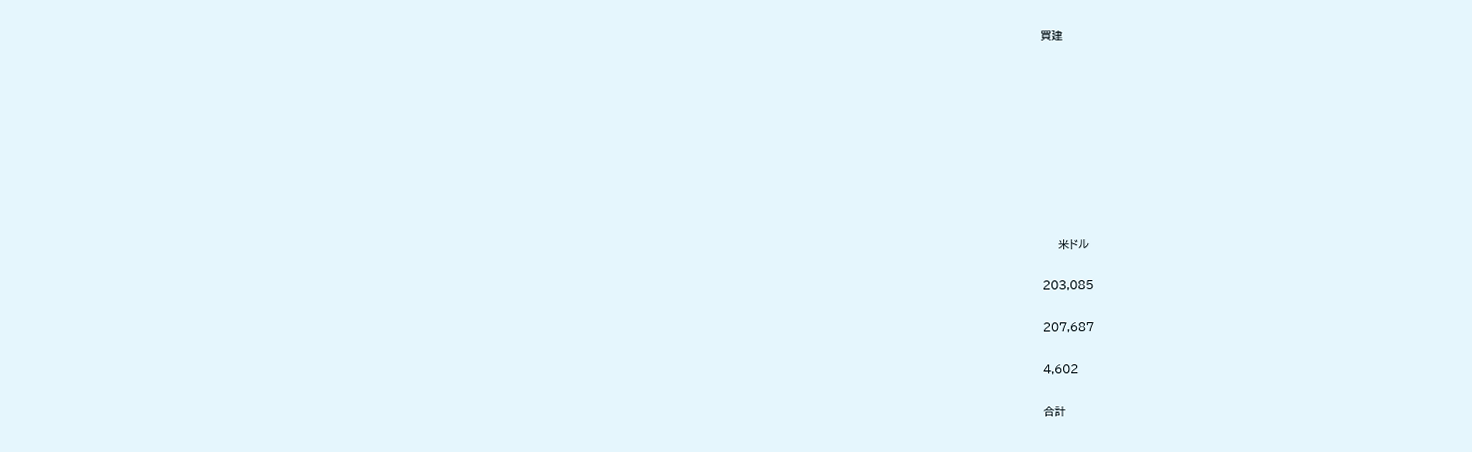買建









    米ドル

203,085

207,687

4,602

合計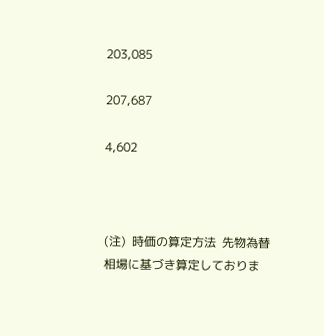203,085

207,687

4,602



(注)  時価の算定方法  先物為替相場に基づき算定しておりま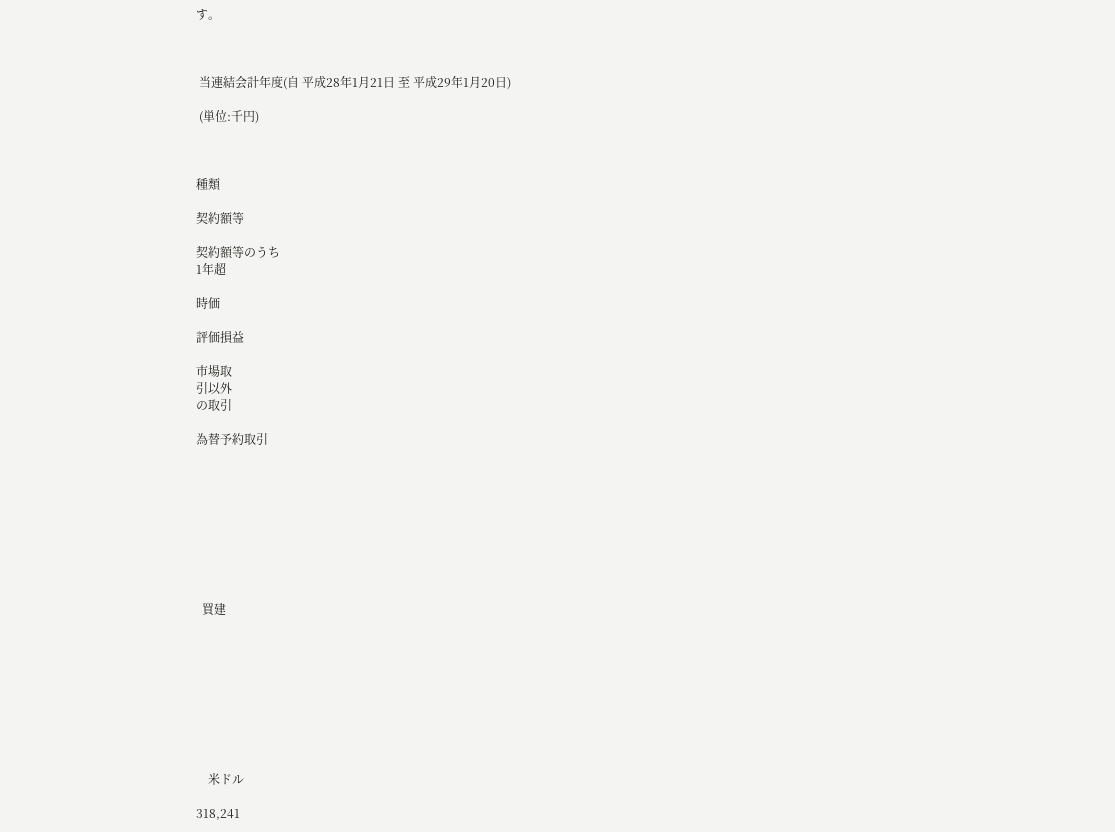す。



 当連結会計年度(自 平成28年1月21日 至 平成29年1月20日)

 (単位:千円)



種類

契約額等

契約額等のうち
1年超

時価

評価損益

市場取
引以外
の取引

為替予約取引









  買建









    米ドル

318,241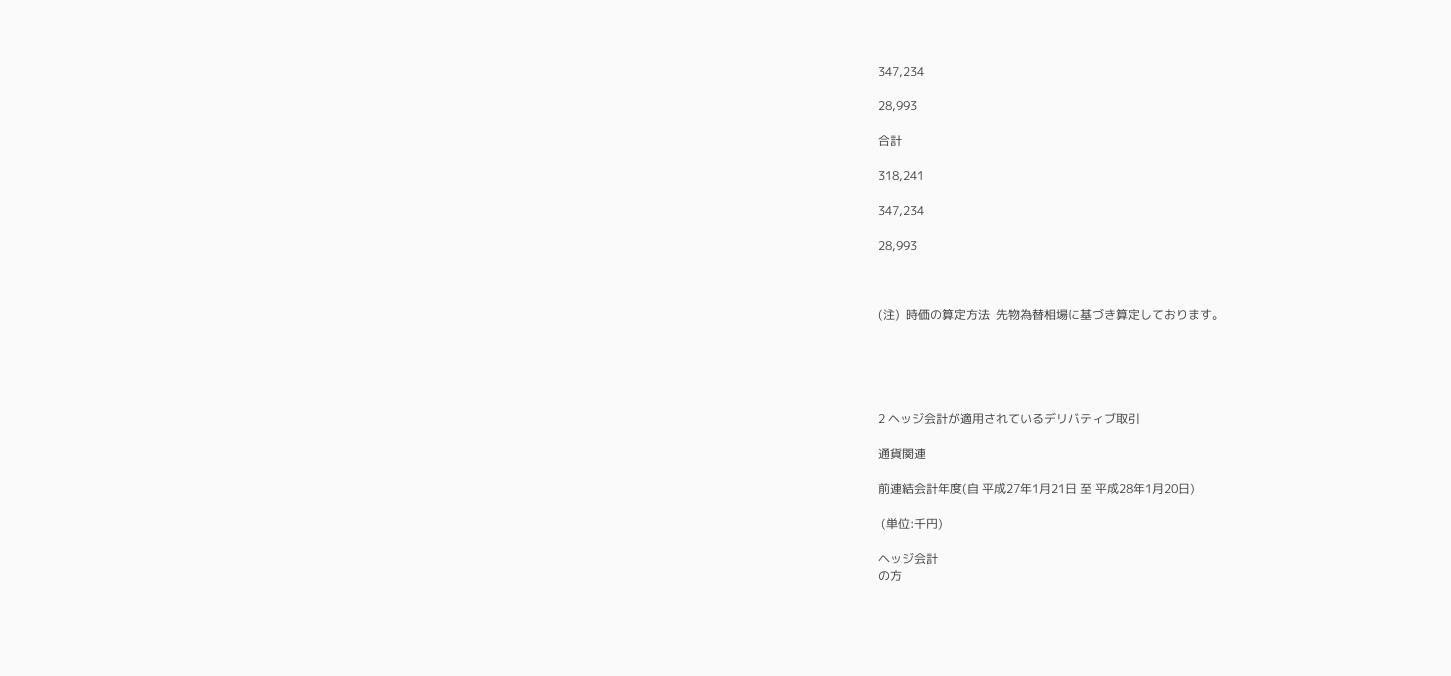347,234

28,993

合計

318,241

347,234

28,993



(注)  時価の算定方法  先物為替相場に基づき算定しております。





2 ヘッジ会計が適用されているデリバティブ取引

通貨関連

前連結会計年度(自 平成27年1月21日 至 平成28年1月20日)

 (単位:千円)

ヘッジ会計
の方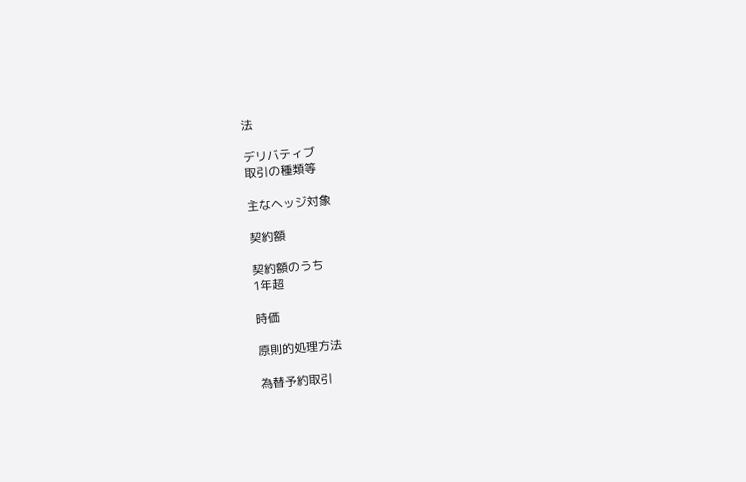法

デリバティブ
取引の種類等

主なヘッジ対象

契約額

契約額のうち
1年超

時価

原則的処理方法

為替予約取引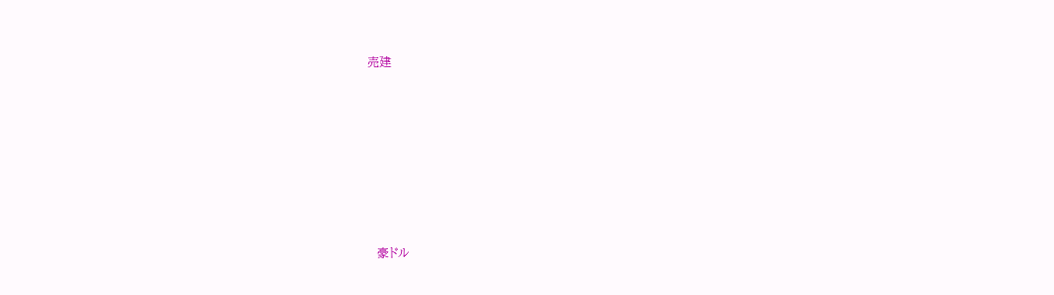売建









  豪ドル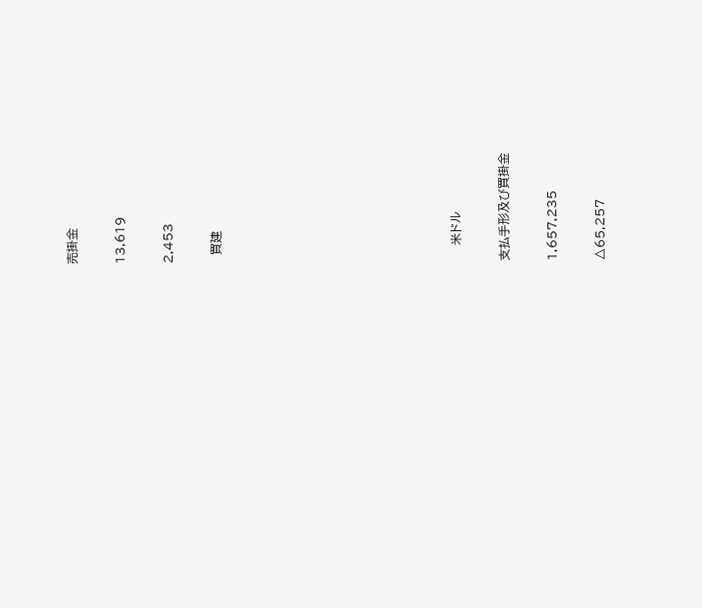売掛金

13,619

2,453

  買建









    米ドル

支払手形及び買掛金

1,657,235

△65,257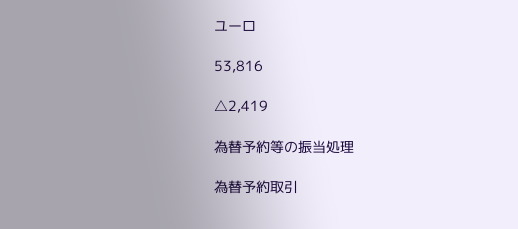ユーロ

53,816

△2,419

為替予約等の振当処理

為替予約取引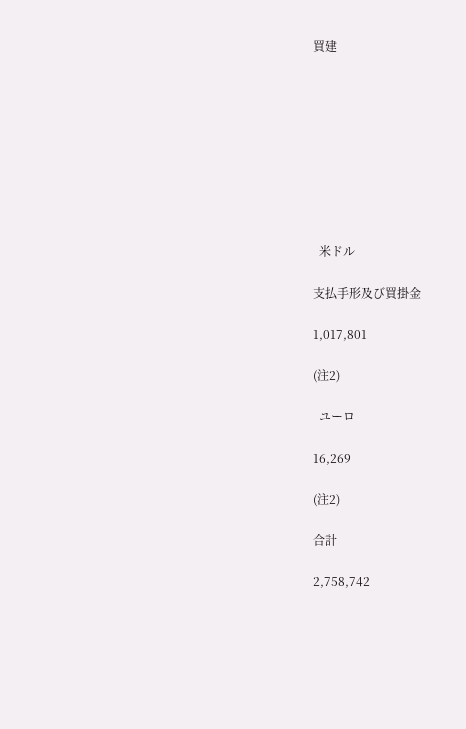買建









  米ドル

支払手形及び買掛金

1,017,801

(注2)

  ユーロ

16,269

(注2)

合計

2,758,742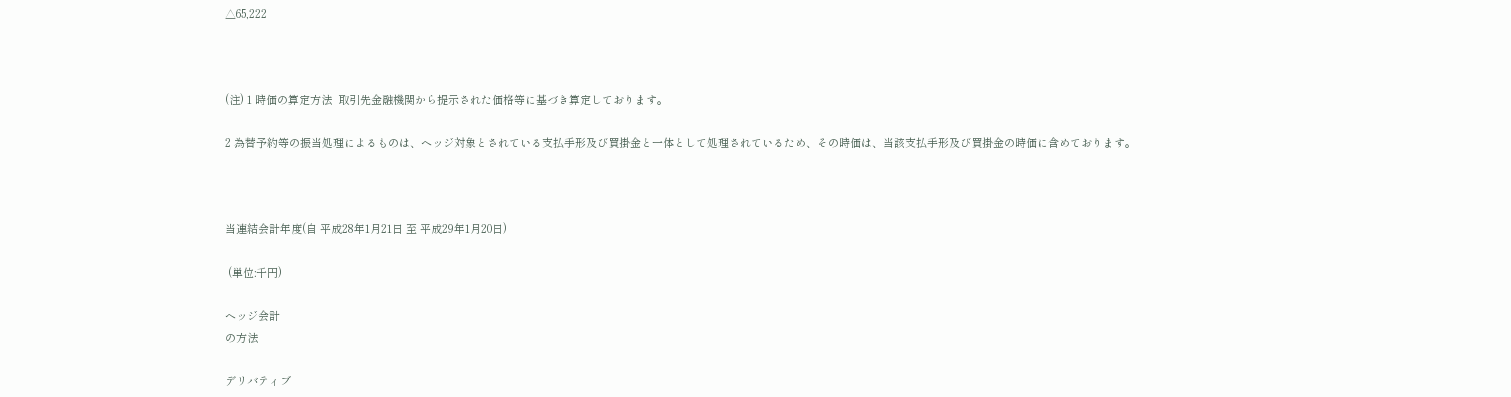△65,222



(注) 1 時価の算定方法  取引先金融機関から提示された価格等に基づき算定しております。

2 為替予約等の振当処理によるものは、ヘッジ対象とされている支払手形及び買掛金と一体として処理されているため、その時価は、当該支払手形及び買掛金の時価に含めております。



当連結会計年度(自 平成28年1月21日 至 平成29年1月20日)

 (単位:千円)

ヘッジ会計
の方法

デリバティブ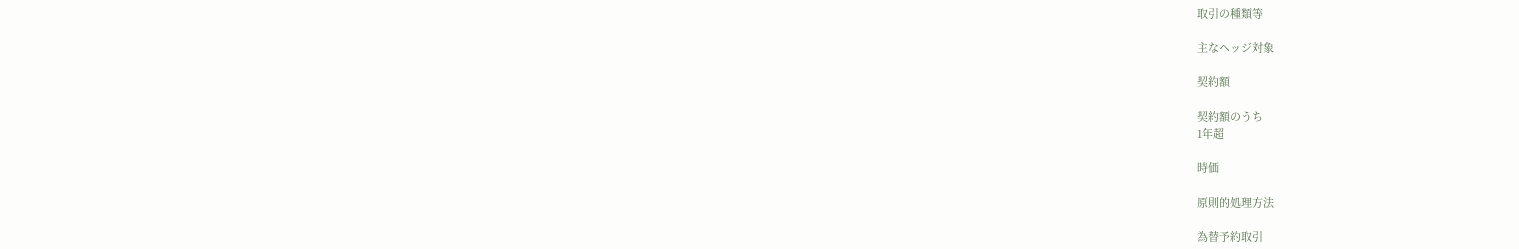取引の種類等

主なヘッジ対象

契約額

契約額のうち
1年超

時価

原則的処理方法

為替予約取引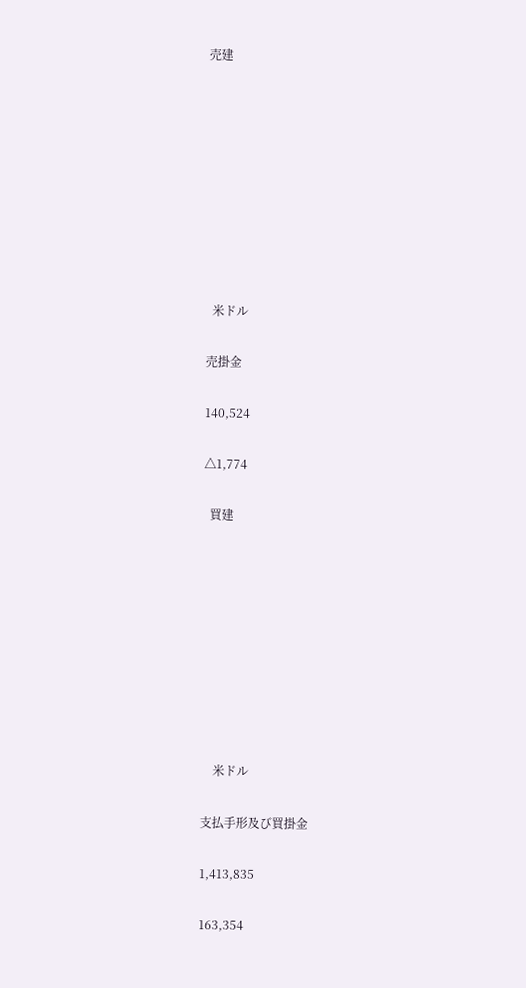売建









  米ドル

売掛金

140,524

△1,774

  買建









    米ドル

支払手形及び買掛金

1,413,835

163,354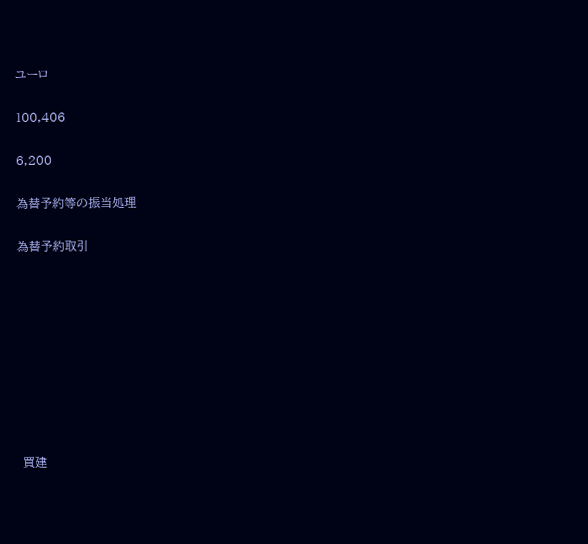ユーロ

100,406

6,200

為替予約等の振当処理

為替予約取引









 買建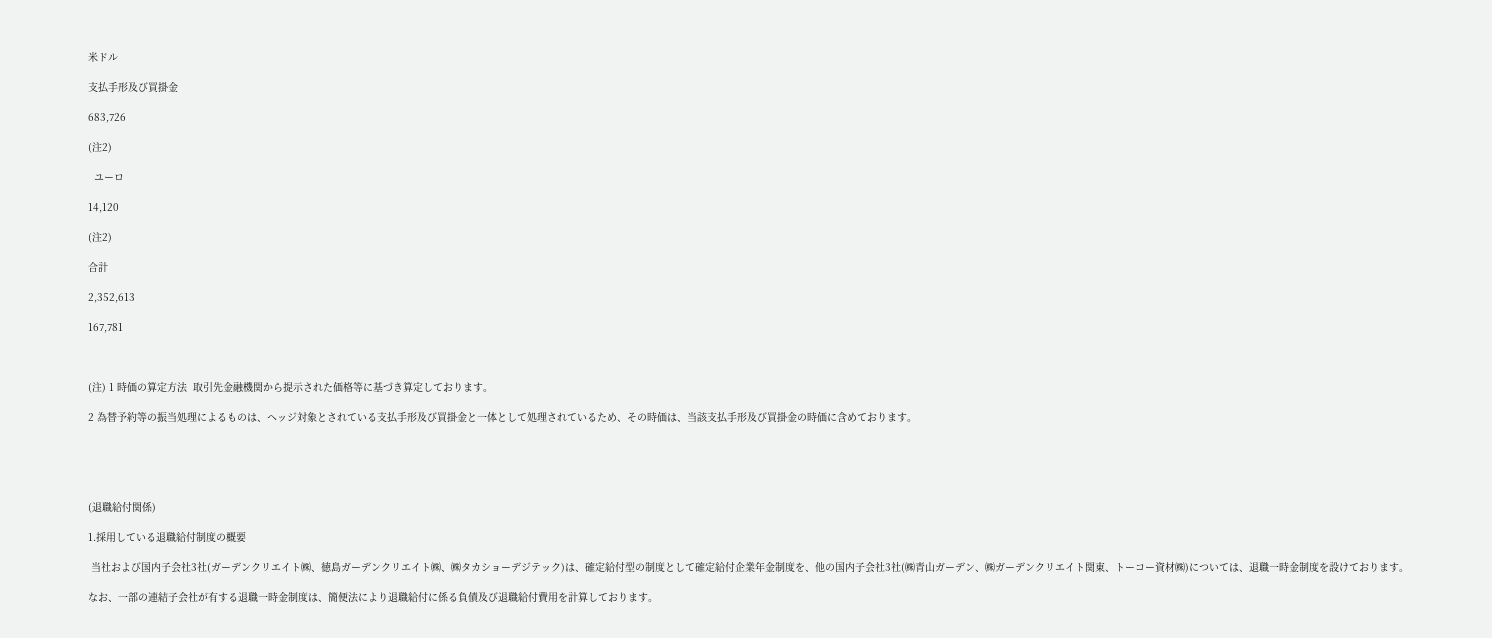米ドル

支払手形及び買掛金

683,726

(注2)

  ユーロ

14,120

(注2)

合計

2,352,613

167,781



(注) 1 時価の算定方法  取引先金融機関から提示された価格等に基づき算定しております。

2 為替予約等の振当処理によるものは、ヘッジ対象とされている支払手形及び買掛金と一体として処理されているため、その時価は、当該支払手形及び買掛金の時価に含めております。





(退職給付関係)

1.採用している退職給付制度の概要

 当社および国内子会社3社(ガーデンクリエイト㈱、徳島ガーデンクリエイト㈱、㈱タカショーデジテック)は、確定給付型の制度として確定給付企業年金制度を、他の国内子会社3社(㈱青山ガーデン、㈱ガーデンクリエイト関東、トーコー資材㈱)については、退職一時金制度を設けております。

なお、一部の連結子会社が有する退職一時金制度は、簡便法により退職給付に係る負債及び退職給付費用を計算しております。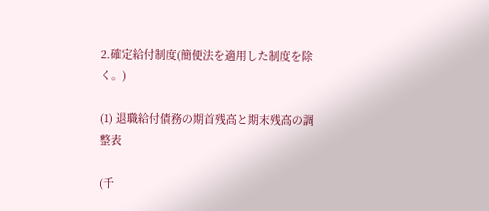2.確定給付制度(簡便法を適用した制度を除く。)

(1) 退職給付債務の期首残高と期末残高の調整表

(千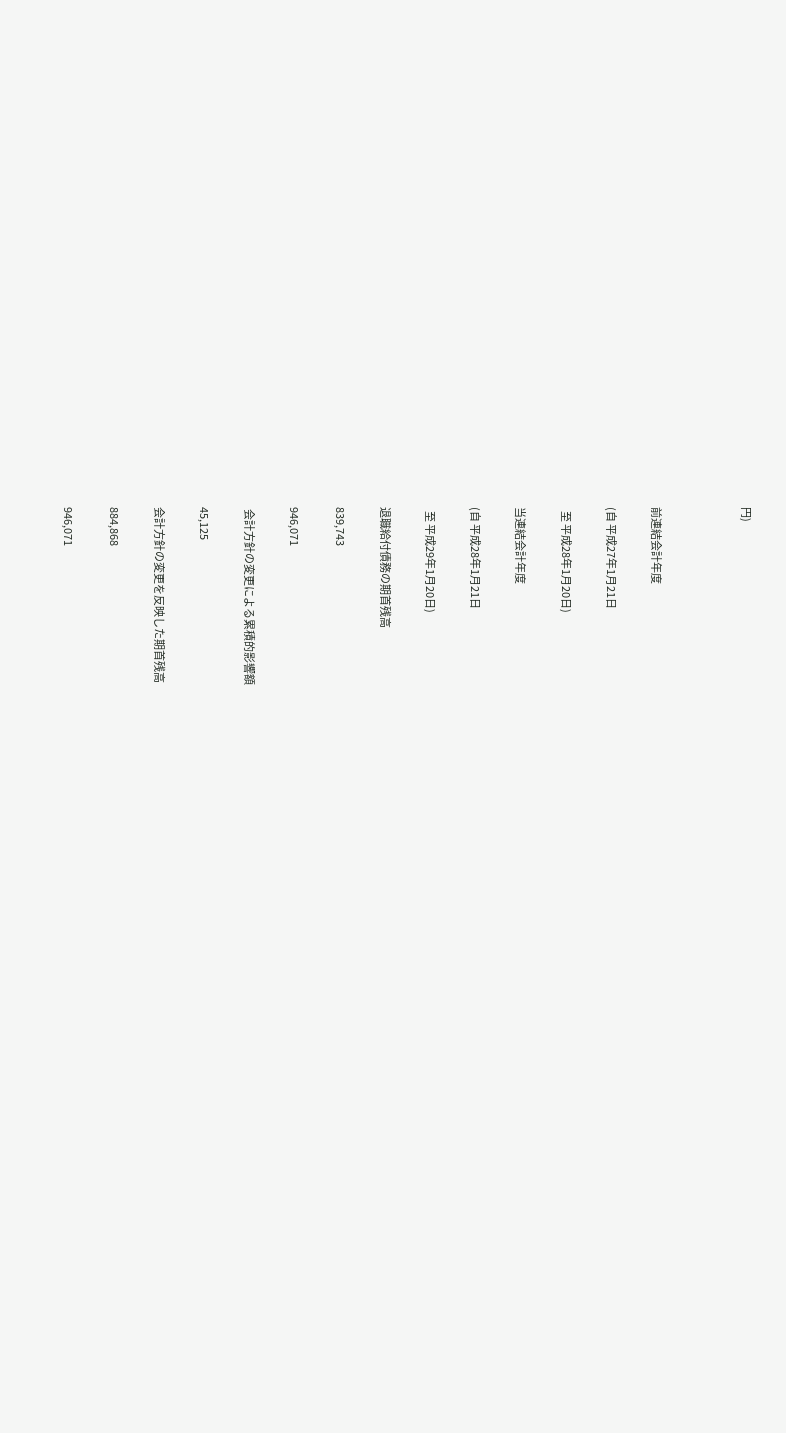円)



前連結会計年度

(自 平成27年1月21日

  至 平成28年1月20日)

当連結会計年度

(自 平成28年1月21日

  至 平成29年1月20日)

退職給付債務の期首残高

839,743

946,071

 会計方針の変更による累積的影響額

45,125

会計方針の変更を反映した期首残高

884,868

946,071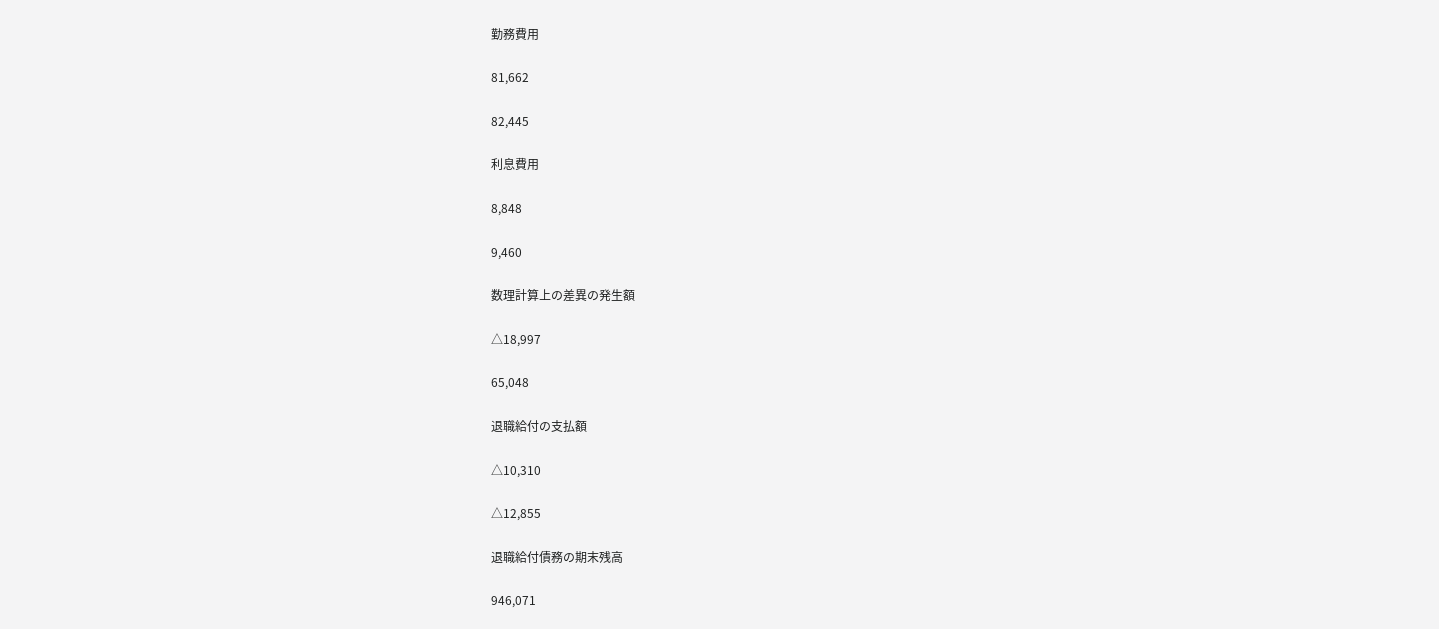勤務費用

81,662

82,445

利息費用

8,848

9,460

数理計算上の差異の発生額

△18,997

65,048

退職給付の支払額

△10,310

△12,855

退職給付債務の期末残高

946,071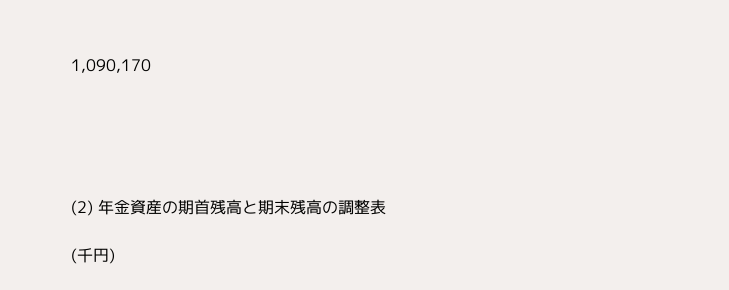1,090,170





(2) 年金資産の期首残高と期末残高の調整表

(千円)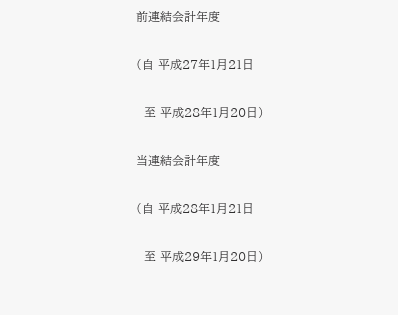前連結会計年度

(自 平成27年1月21日

  至 平成28年1月20日)

当連結会計年度

(自 平成28年1月21日

  至 平成29年1月20日)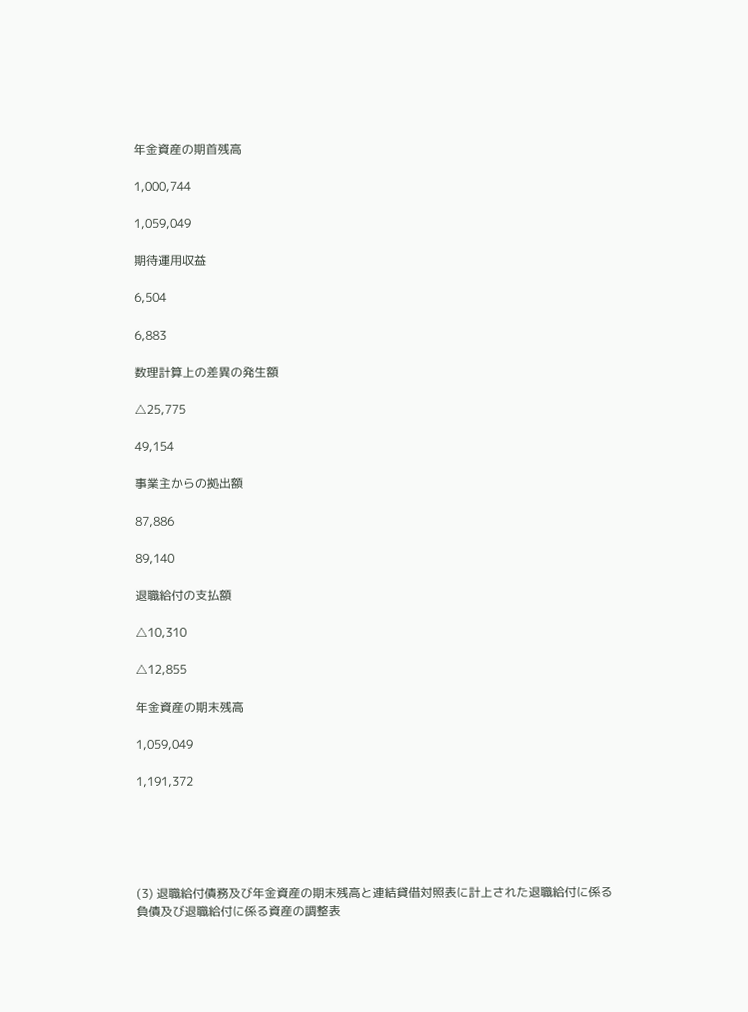年金資産の期首残高

1,000,744

1,059,049

期待運用収益

6,504

6,883

数理計算上の差異の発生額

△25,775

49,154

事業主からの拠出額

87,886

89,140

退職給付の支払額

△10,310

△12,855

年金資産の期末残高

1,059,049

1,191,372





(3) 退職給付債務及び年金資産の期末残高と連結貸借対照表に計上された退職給付に係る負債及び退職給付に係る資産の調整表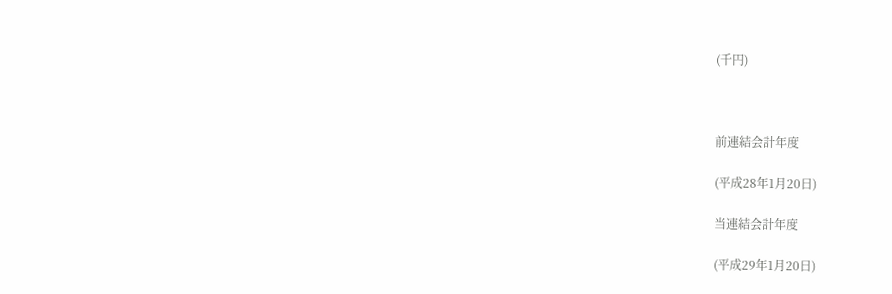(千円)



前連結会計年度

(平成28年1月20日)

当連結会計年度

(平成29年1月20日)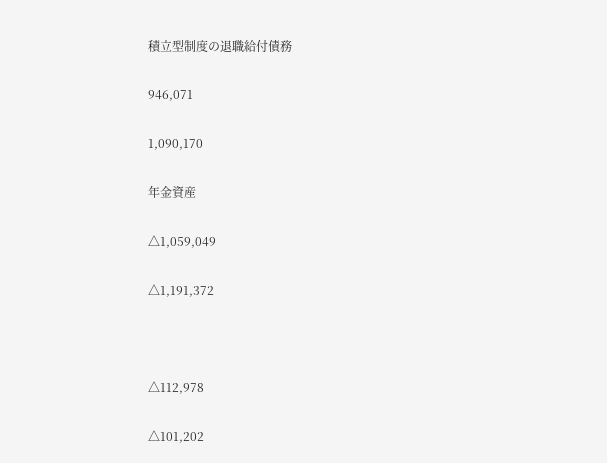積立型制度の退職給付債務

946,071

1,090,170

年金資産

△1,059,049

△1,191,372



△112,978

△101,202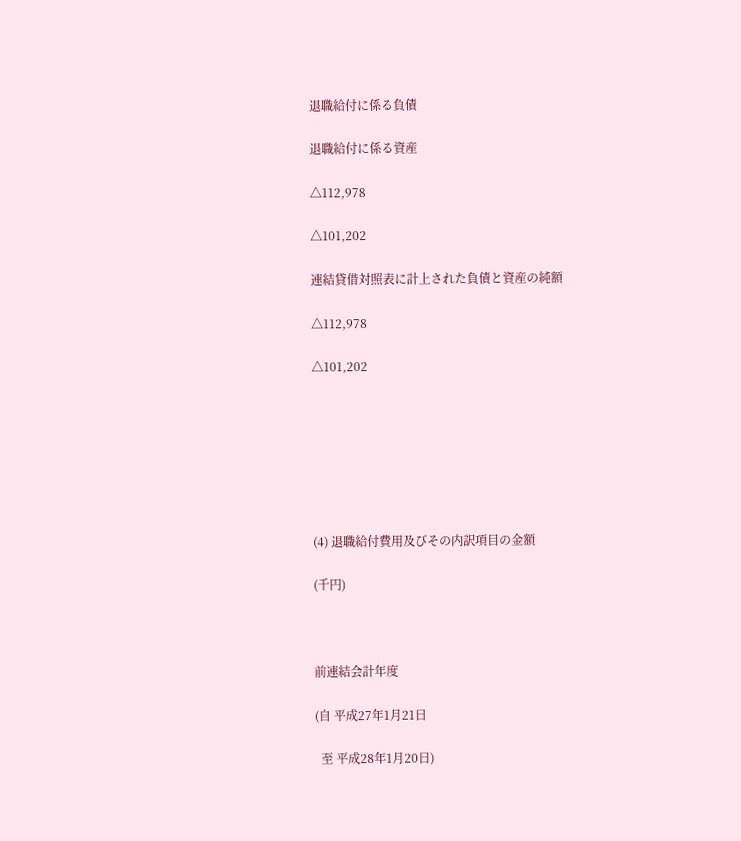退職給付に係る負債

退職給付に係る資産

△112,978

△101,202

連結貸借対照表に計上された負債と資産の純額

△112,978

△101,202







(4) 退職給付費用及びその内訳項目の金額

(千円)



前連結会計年度

(自 平成27年1月21日

  至 平成28年1月20日)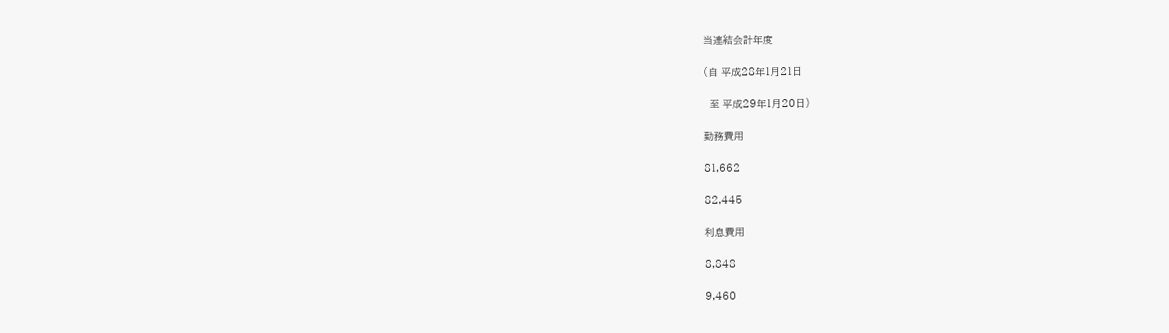当連結会計年度

(自 平成28年1月21日

  至 平成29年1月20日)

勤務費用

81,662

82,445

利息費用

8,848

9,460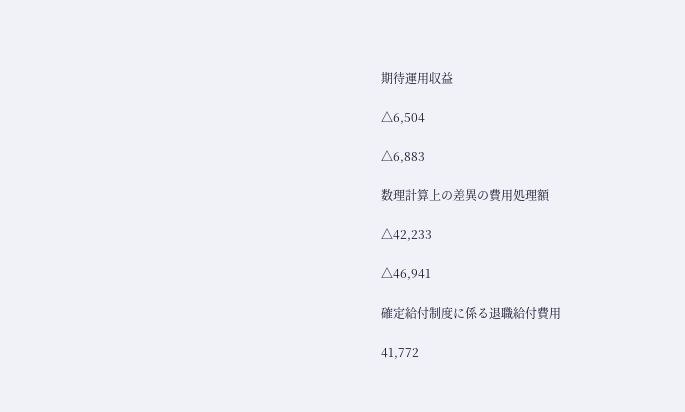期待運用収益

△6,504

△6,883

数理計算上の差異の費用処理額

△42,233

△46,941

確定給付制度に係る退職給付費用

41,772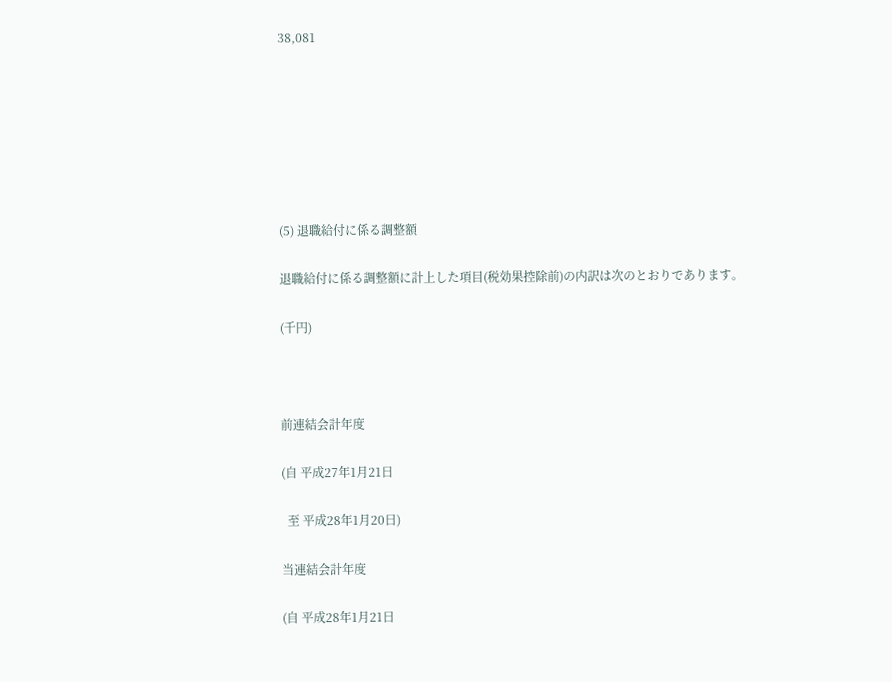38,081







(5) 退職給付に係る調整額

退職給付に係る調整額に計上した項目(税効果控除前)の内訳は次のとおりであります。

(千円)



前連結会計年度

(自 平成27年1月21日

  至 平成28年1月20日)

当連結会計年度

(自 平成28年1月21日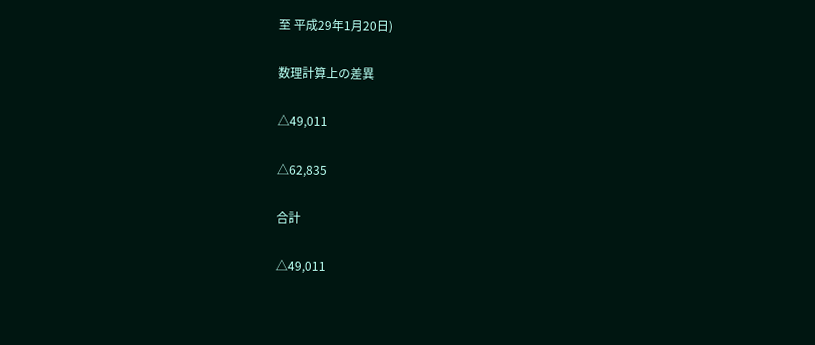至 平成29年1月20日)

数理計算上の差異

△49,011

△62,835

合計

△49,011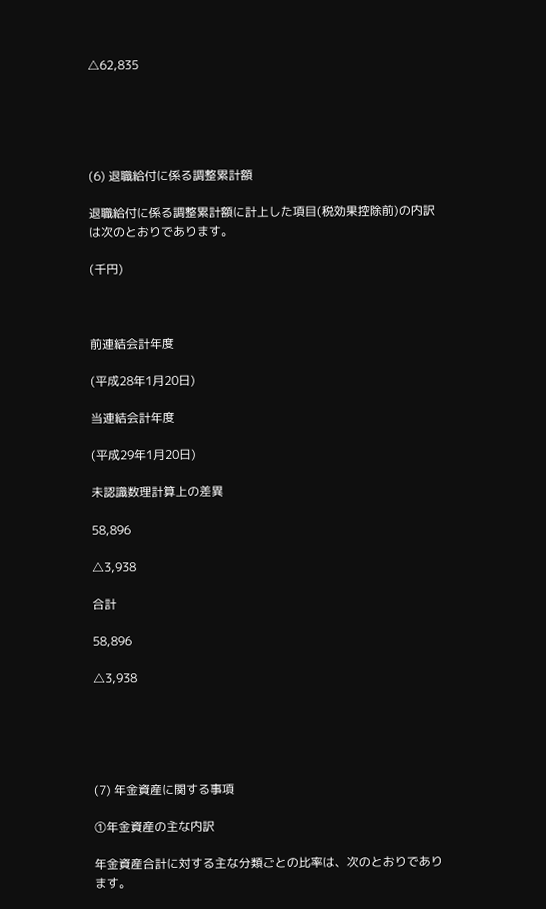△62,835





(6) 退職給付に係る調整累計額

退職給付に係る調整累計額に計上した項目(税効果控除前)の内訳は次のとおりであります。

(千円)



前連結会計年度

(平成28年1月20日)

当連結会計年度

(平成29年1月20日)

未認識数理計算上の差異

58,896

△3,938

合計

58,896

△3,938





(7) 年金資産に関する事項

①年金資産の主な内訳

年金資産合計に対する主な分類ごとの比率は、次のとおりであります。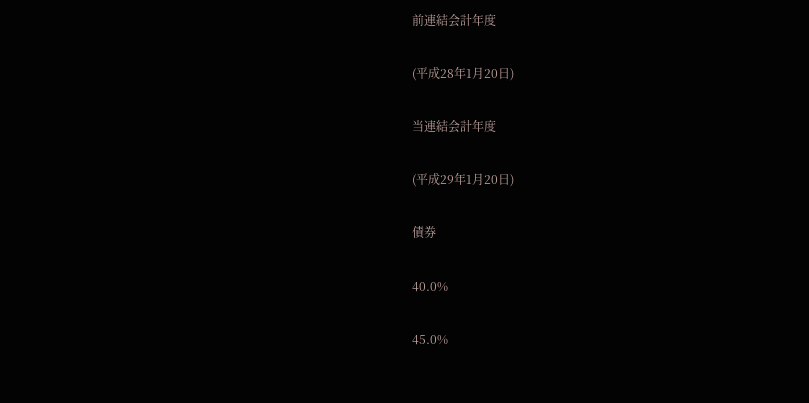前連結会計年度

(平成28年1月20日)

当連結会計年度

(平成29年1月20日)

債券

40.0%

45.0%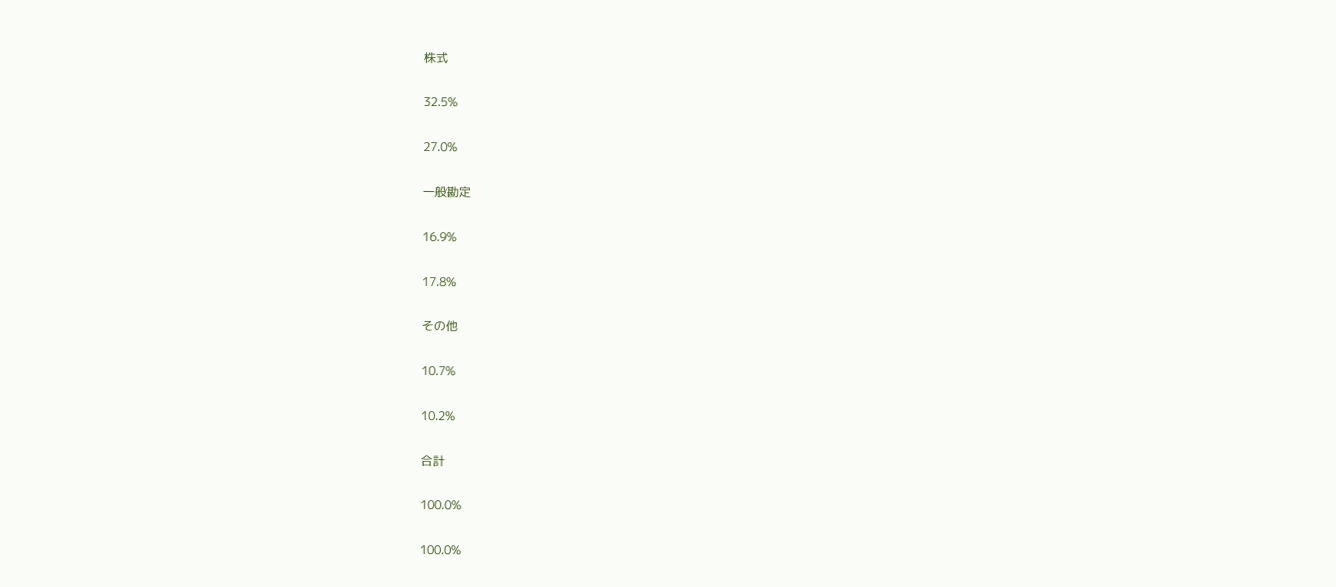株式

32.5%

27.0%

一般勘定

16.9%

17.8%

その他

10.7%

10.2%

合計

100.0%

100.0%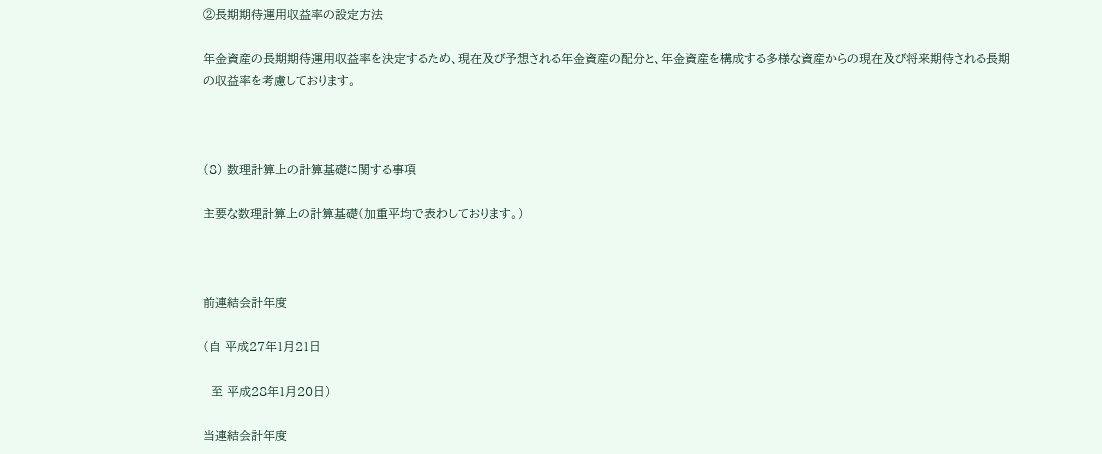②長期期待運用収益率の設定方法

年金資産の長期期待運用収益率を決定するため、現在及び予想される年金資産の配分と、年金資産を構成する多様な資産からの現在及び将来期待される長期の収益率を考慮しております。



(8) 数理計算上の計算基礎に関する事項

主要な数理計算上の計算基礎(加重平均で表わしております。)



前連結会計年度

(自 平成27年1月21日

  至 平成28年1月20日)

当連結会計年度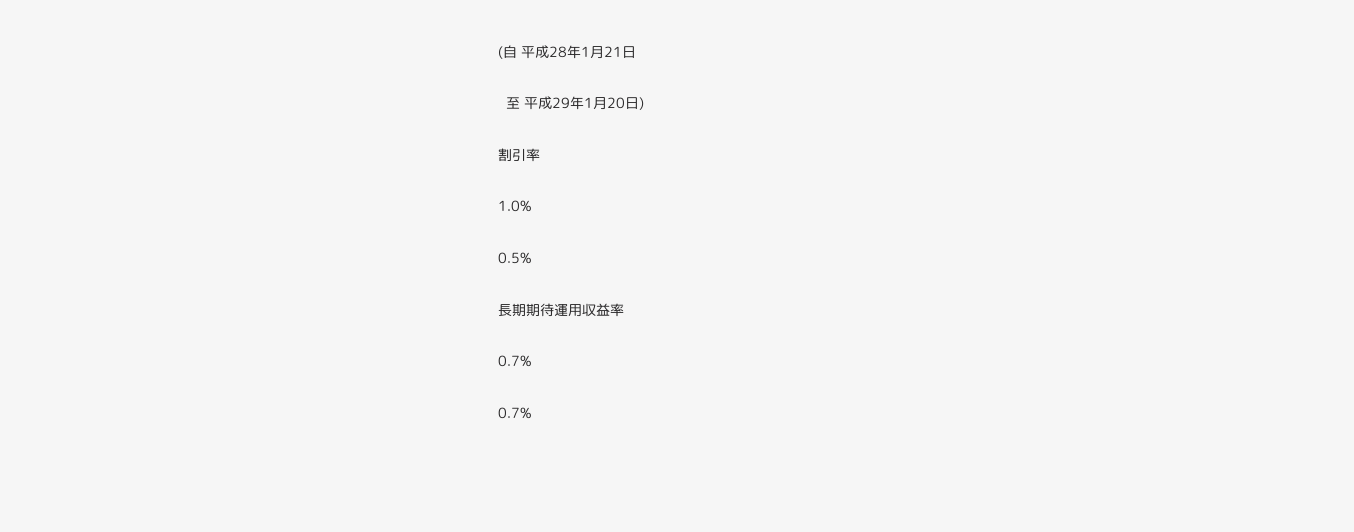(自 平成28年1月21日

  至 平成29年1月20日)

割引率

1.0%

0.5%

長期期待運用収益率

0.7%

0.7%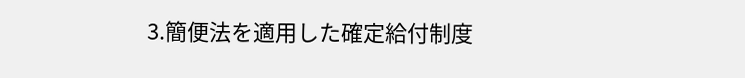3.簡便法を適用した確定給付制度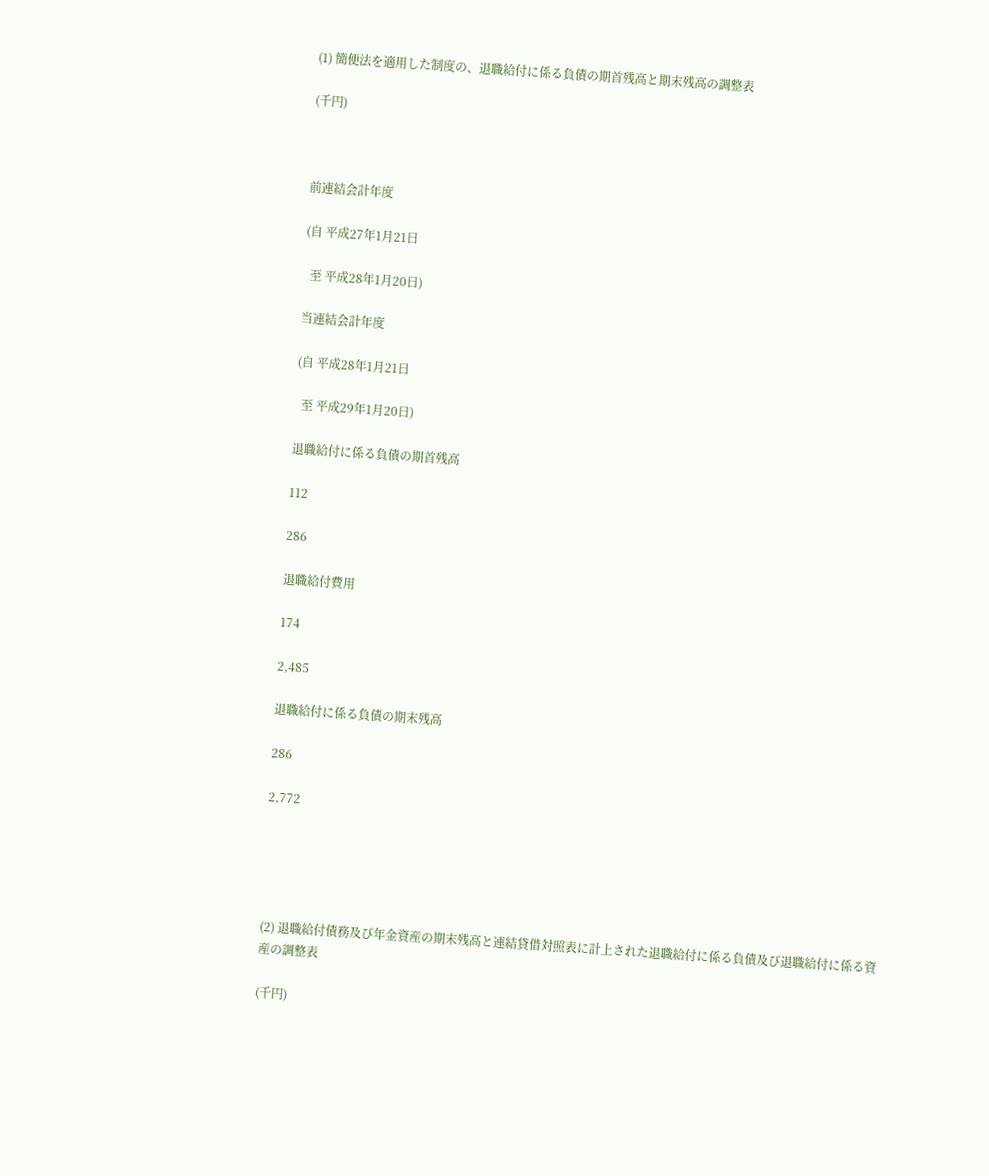(1) 簡便法を適用した制度の、退職給付に係る負債の期首残高と期末残高の調整表

(千円)



前連結会計年度

(自 平成27年1月21日

  至 平成28年1月20日)

当連結会計年度

(自 平成28年1月21日

  至 平成29年1月20日)

退職給付に係る負債の期首残高

112

286

退職給付費用

174

2,485

退職給付に係る負債の期末残高

286

2,772





(2) 退職給付債務及び年金資産の期末残高と連結貸借対照表に計上された退職給付に係る負債及び退職給付に係る資産の調整表

(千円)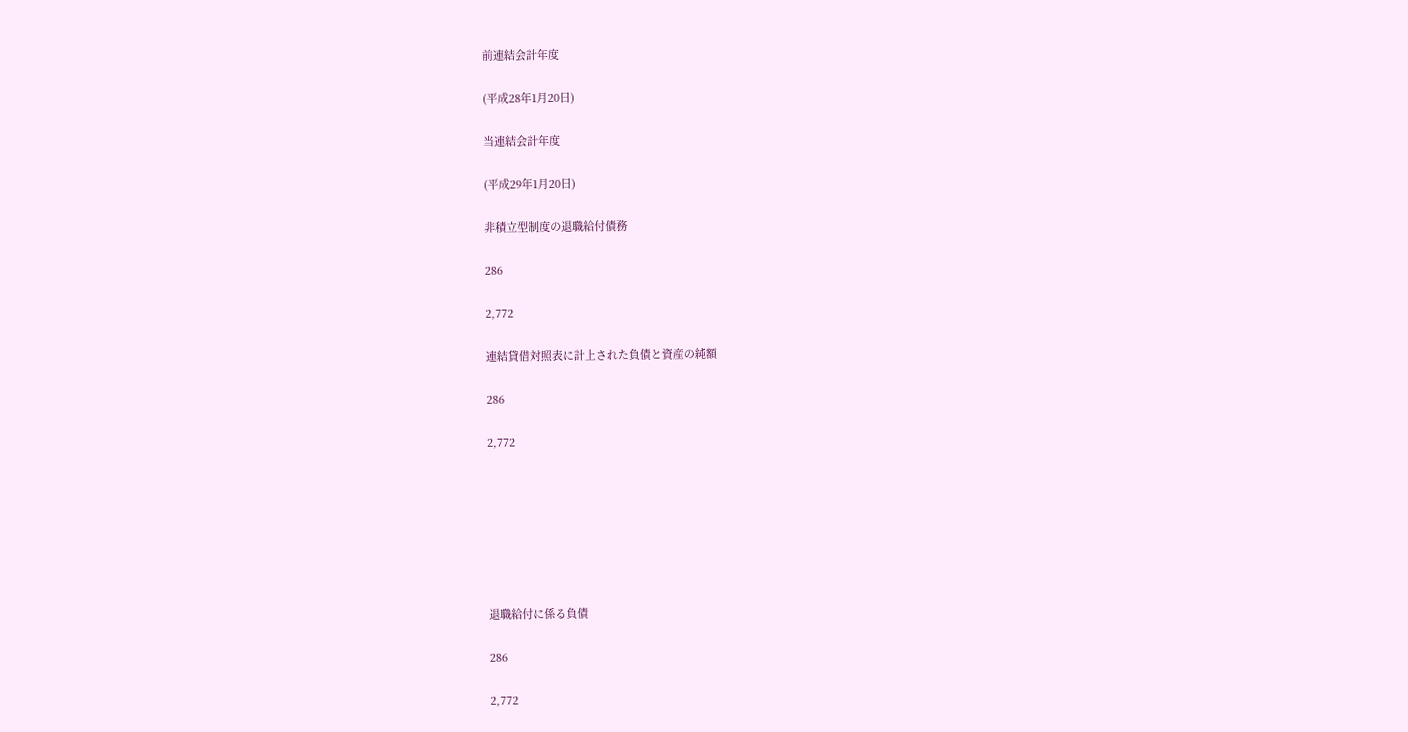前連結会計年度

(平成28年1月20日)

当連結会計年度

(平成29年1月20日)

非積立型制度の退職給付債務

286

2,772

連結貸借対照表に計上された負債と資産の純額

286

2,772







退職給付に係る負債

286

2,772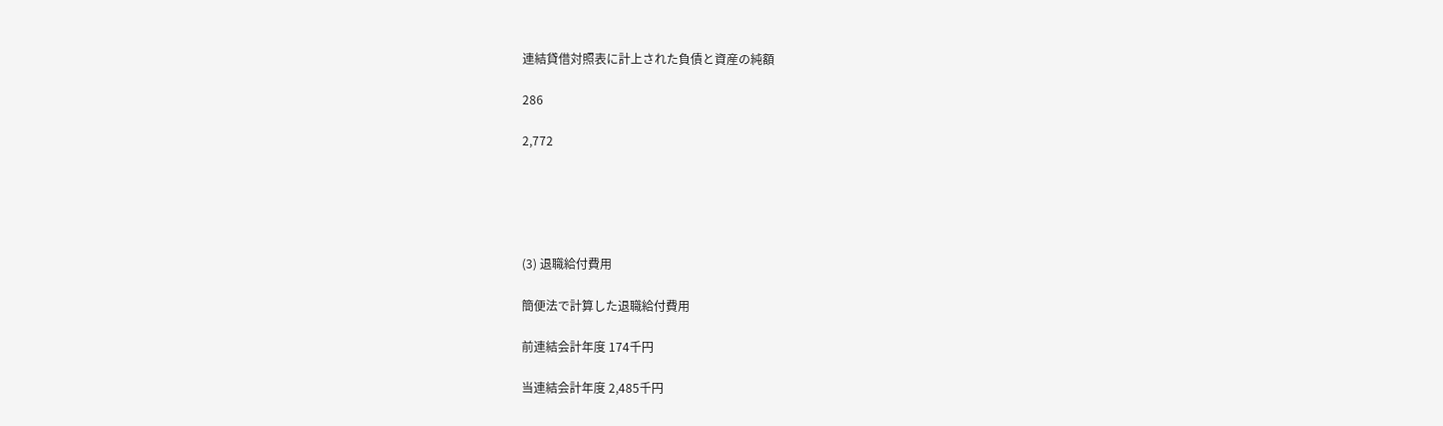連結貸借対照表に計上された負債と資産の純額

286

2,772





(3) 退職給付費用

簡便法で計算した退職給付費用

前連結会計年度 174千円

当連結会計年度 2,485千円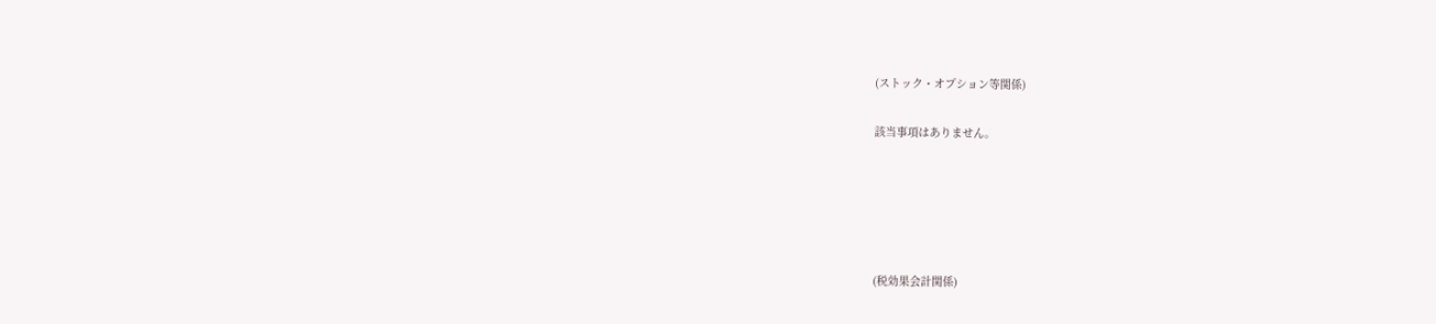(ストック・オプション等関係)

該当事項はありません。





(税効果会計関係)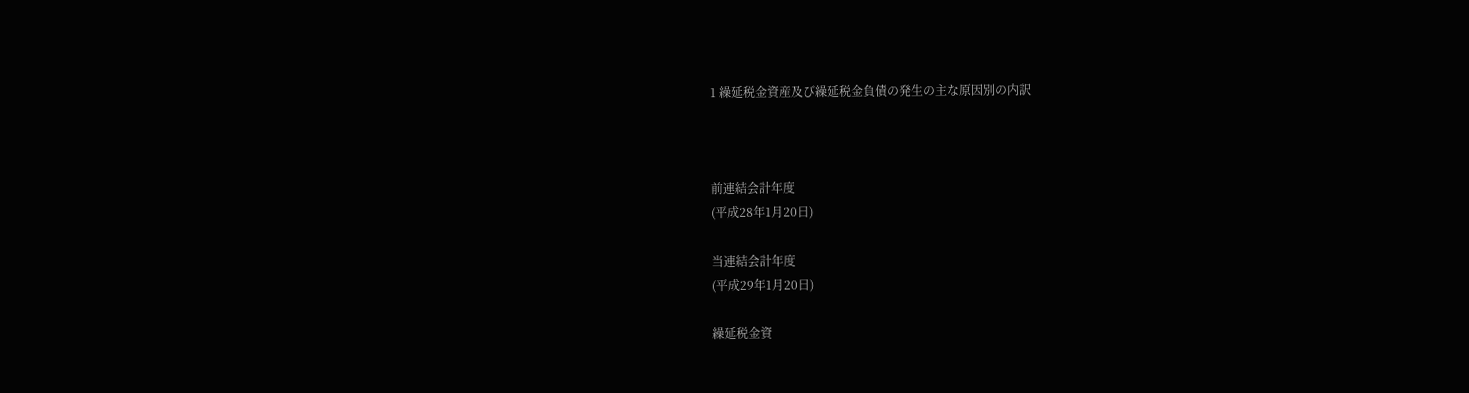1 繰延税金資産及び繰延税金負債の発生の主な原因別の内訳



前連結会計年度
(平成28年1月20日)

当連結会計年度
(平成29年1月20日)

繰延税金資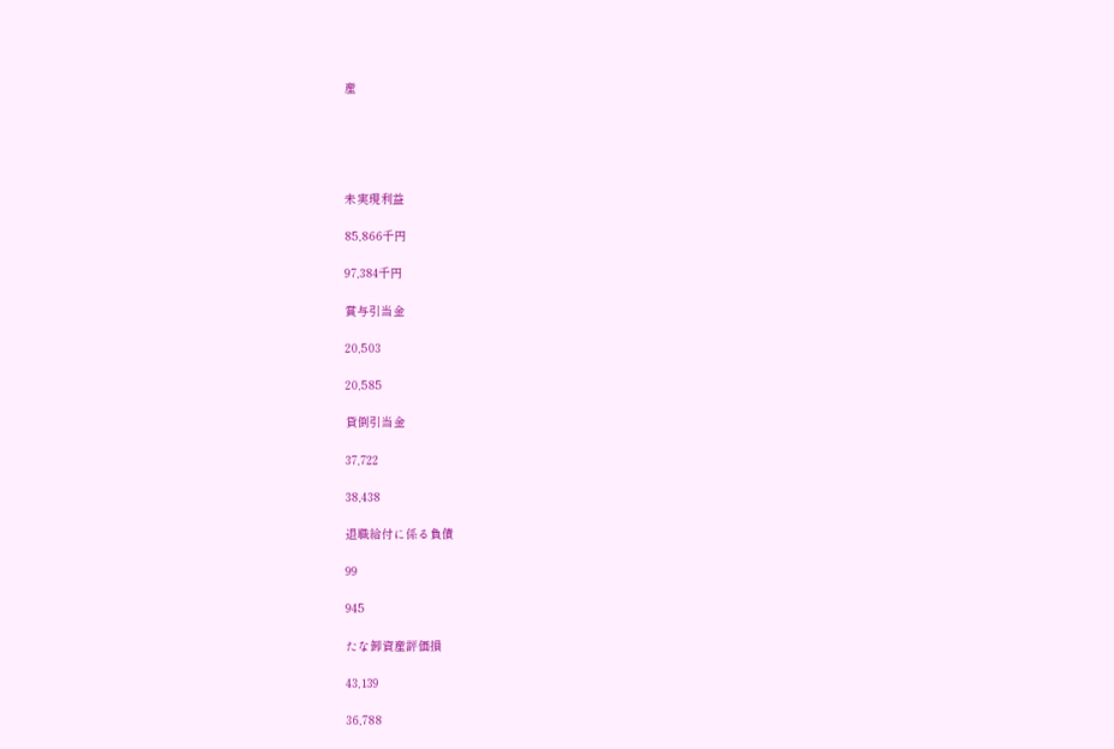産





未実現利益

85,866千円

97,384千円

賞与引当金

20,503

20,585

貸倒引当金

37,722

38,438

退職給付に係る負債

99

945

たな卸資産評価損

43,139

36,788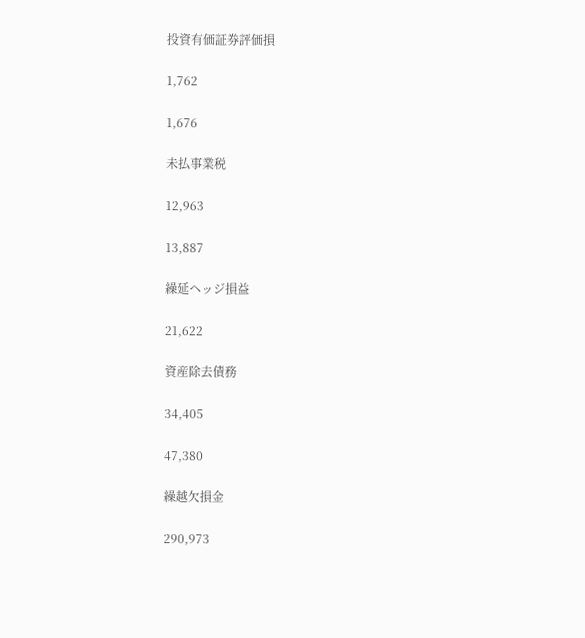投資有価証券評価損

1,762

1,676

未払事業税

12,963

13,887

繰延ヘッジ損益

21,622

資産除去債務

34,405

47,380

繰越欠損金

290,973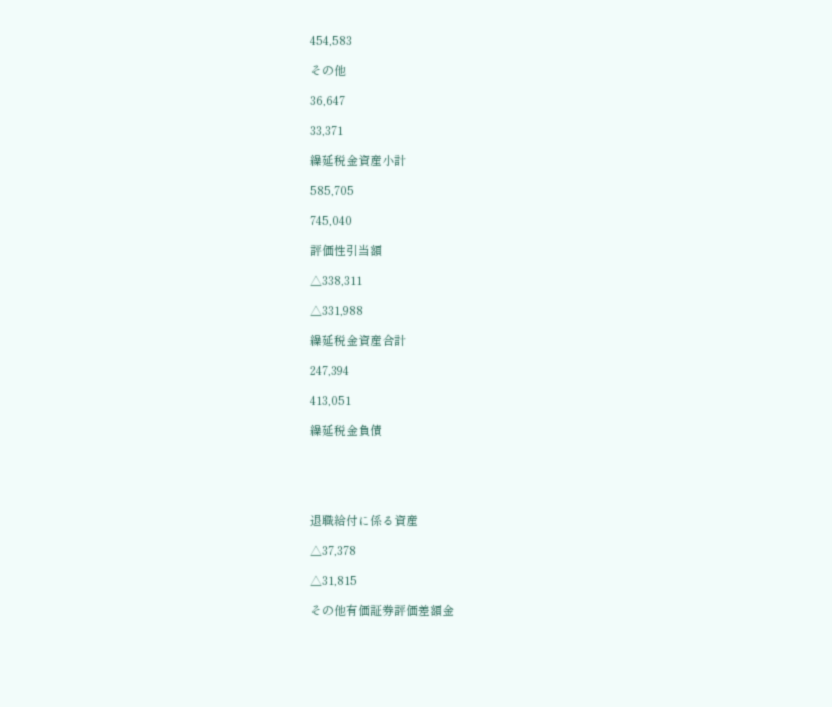454,583

その他

36,647

33,371

繰延税金資産小計

585,705

745,040

評価性引当額

△338,311

△331,988

繰延税金資産合計

247,394

413,051

繰延税金負債





退職給付に係る資産

△37,378

△31,815

その他有価証券評価差額金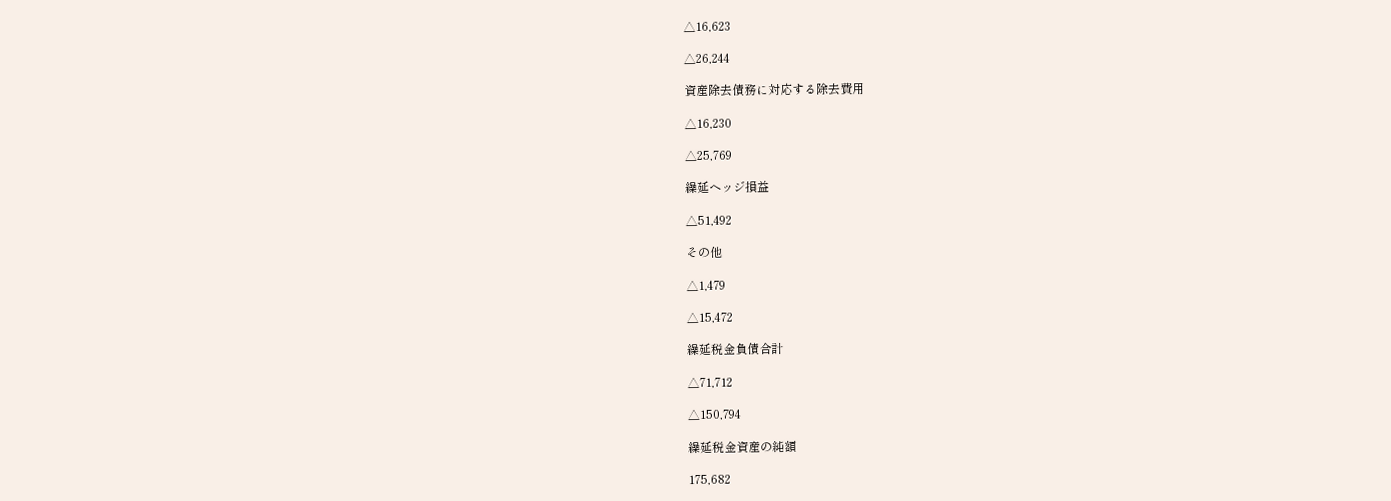△16,623

△26,244

資産除去債務に対応する除去費用

△16,230

△25,769

繰延ヘッジ損益

△51,492

その他

△1,479

△15,472

繰延税金負債合計

△71,712

△150,794

繰延税金資産の純額

175,682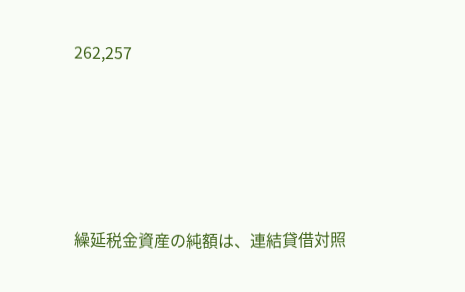262,257





繰延税金資産の純額は、連結貸借対照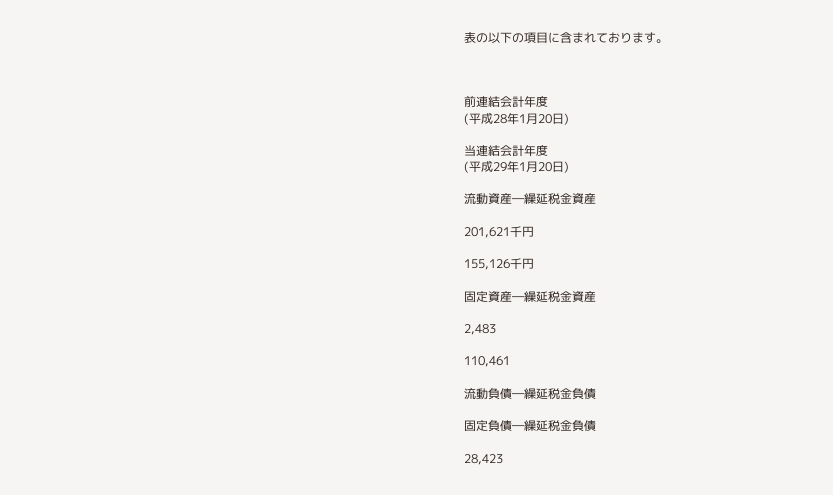表の以下の項目に含まれております。



前連結会計年度
(平成28年1月20日)

当連結会計年度
(平成29年1月20日)

流動資産―繰延税金資産

201,621千円

155,126千円

固定資産―繰延税金資産

2,483

110,461

流動負債―繰延税金負債

固定負債―繰延税金負債

28,423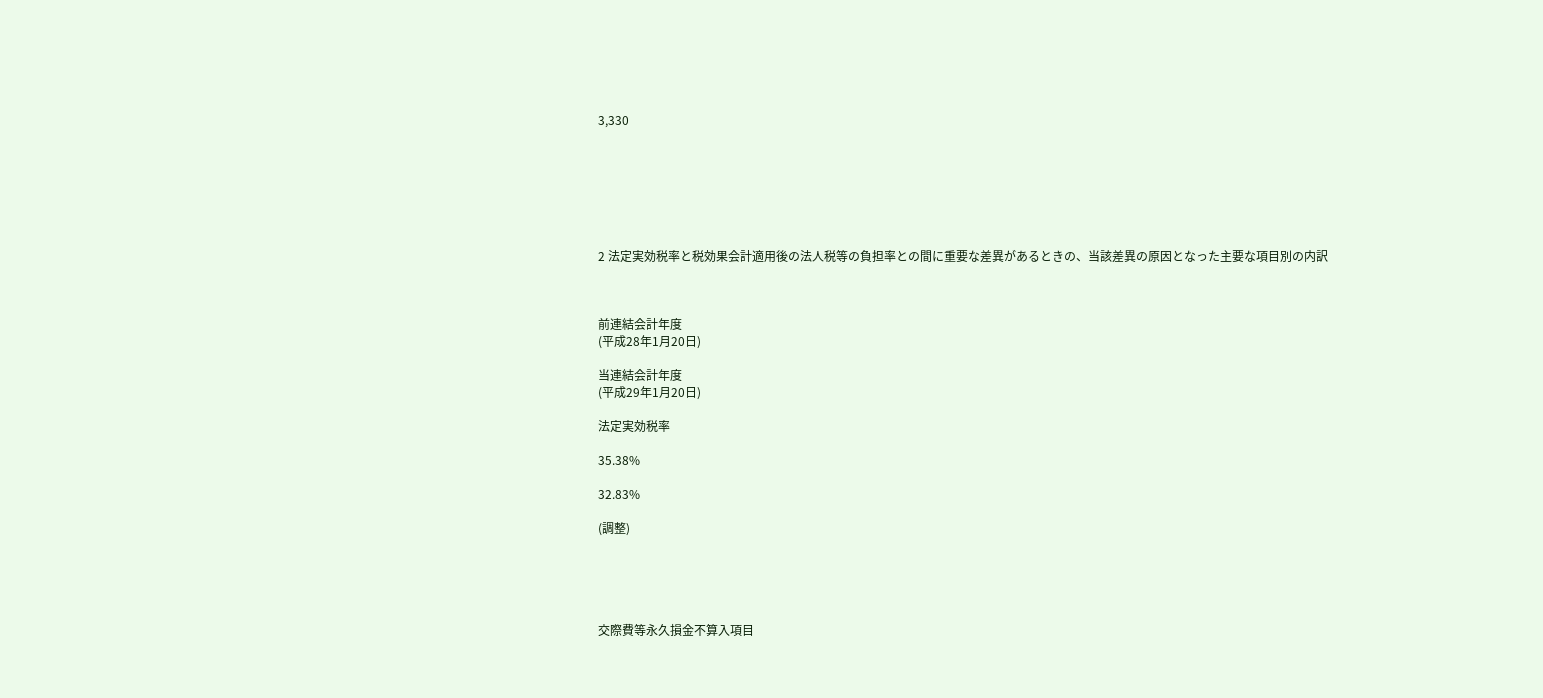3,330







2 法定実効税率と税効果会計適用後の法人税等の負担率との間に重要な差異があるときの、当該差異の原因となった主要な項目別の内訳



前連結会計年度
(平成28年1月20日)

当連結会計年度
(平成29年1月20日)

法定実効税率

35.38%

32.83%

(調整)





交際費等永久損金不算入項目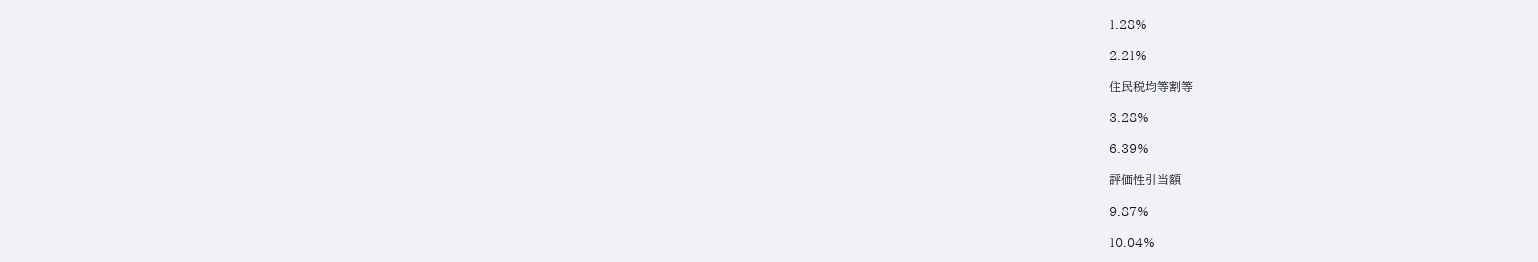1.28%

2.21%

住民税均等割等

3.28%

6.39%

評価性引当額

9.87%

10.04%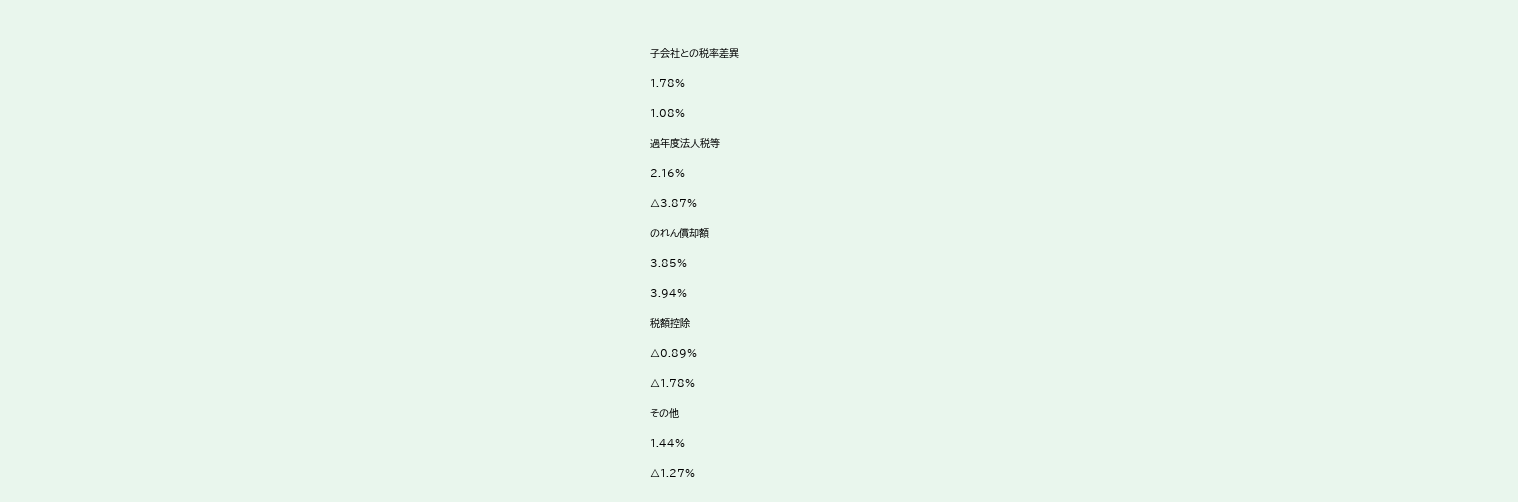子会社との税率差異

1.78%

1.08%

過年度法人税等

2.16%

△3.87%

のれん償却額

3.85%

3.94%

税額控除

△0.89%

△1.78%

その他

1.44%

△1.27%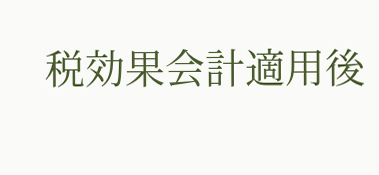税効果会計適用後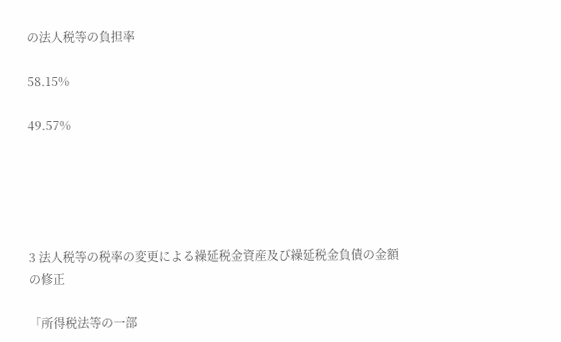の法人税等の負担率

58.15%

49.57%





3 法人税等の税率の変更による繰延税金資産及び繰延税金負債の金額の修正

「所得税法等の一部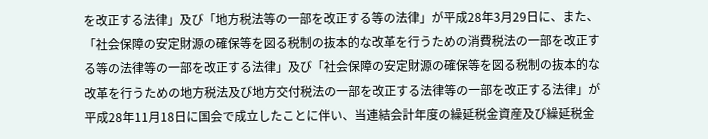を改正する法律」及び「地方税法等の一部を改正する等の法律」が平成28年3月29日に、また、「社会保障の安定財源の確保等を図る税制の抜本的な改革を行うための消費税法の一部を改正する等の法律等の一部を改正する法律」及び「社会保障の安定財源の確保等を図る税制の抜本的な改革を行うための地方税法及び地方交付税法の一部を改正する法律等の一部を改正する法律」が平成28年11月18日に国会で成立したことに伴い、当連結会計年度の繰延税金資産及び繰延税金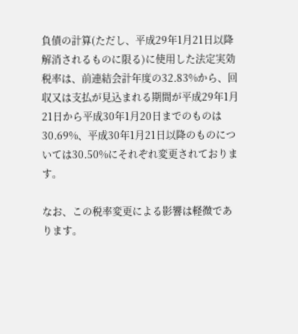負債の計算(ただし、平成29年1月21日以降解消されるものに限る)に使用した法定実効税率は、前連結会計年度の32.83%から、回収又は支払が見込まれる期間が平成29年1月21日から平成30年1月20日までのものは30.69%、平成30年1月21日以降のものについては30.50%にそれぞれ変更されております。

なお、この税率変更による影響は軽微であります。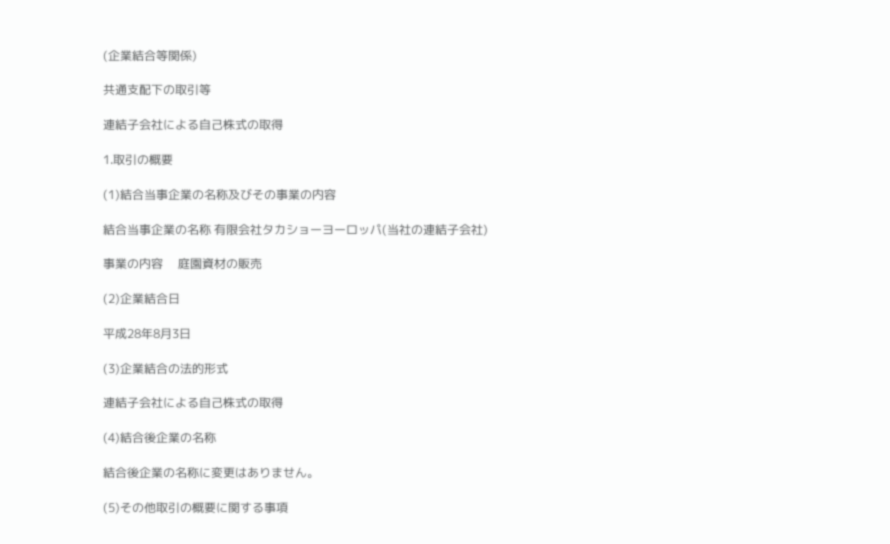(企業結合等関係)

共通支配下の取引等

連結子会社による自己株式の取得

1.取引の概要

(1)結合当事企業の名称及びその事業の内容

結合当事企業の名称 有限会社タカショーヨーロッパ(当社の連結子会社)

事業の内容     庭園資材の販売

(2)企業結合日

平成28年8月3日

(3)企業結合の法的形式

連結子会社による自己株式の取得

(4)結合後企業の名称

結合後企業の名称に変更はありません。

(5)その他取引の概要に関する事項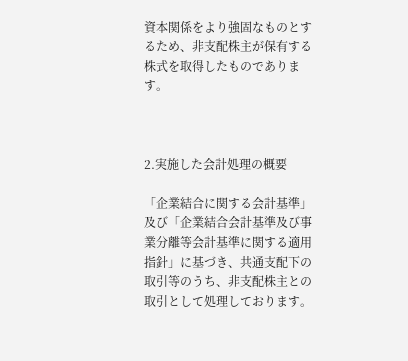資本関係をより強固なものとするため、非支配株主が保有する株式を取得したものであります。



2.実施した会計処理の概要

「企業結合に関する会計基準」及び「企業結合会計基準及び事業分離等会計基準に関する適用指針」に基づき、共通支配下の取引等のうち、非支配株主との取引として処理しております。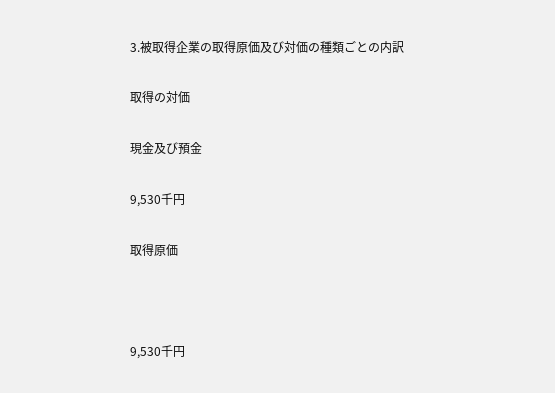3.被取得企業の取得原価及び対価の種類ごとの内訳

取得の対価

現金及び預金

9,530千円

取得原価



9,530千円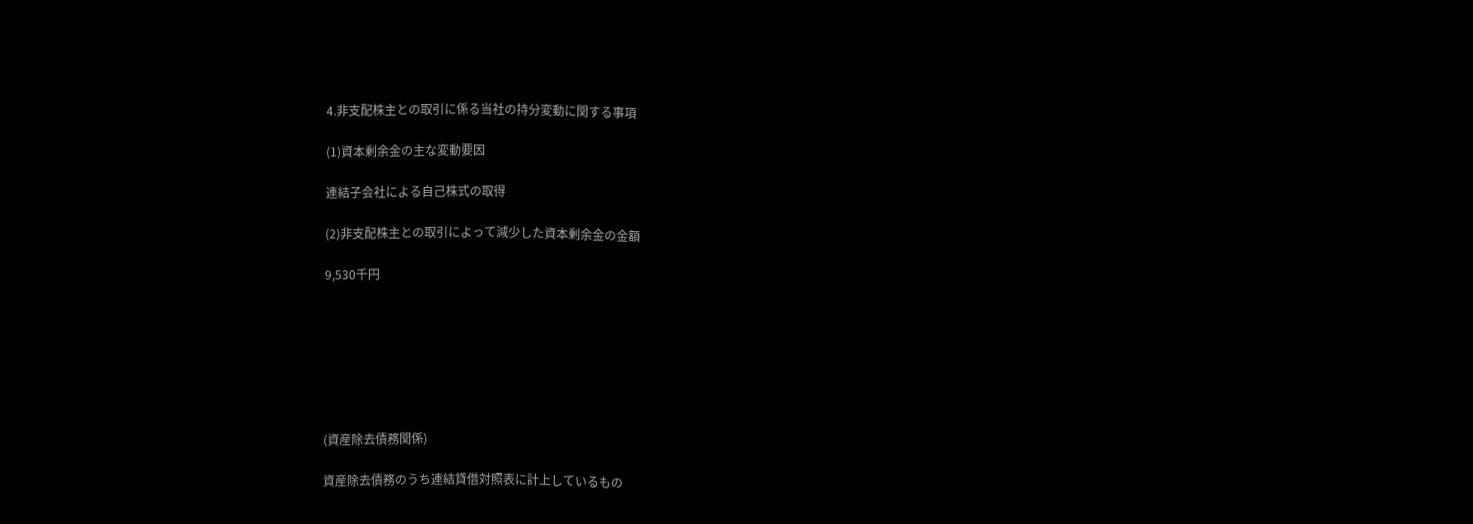4.非支配株主との取引に係る当社の持分変動に関する事項

(1)資本剰余金の主な変動要因

連結子会社による自己株式の取得

(2)非支配株主との取引によって減少した資本剰余金の金額

9,530千円







(資産除去債務関係)

資産除去債務のうち連結貸借対照表に計上しているもの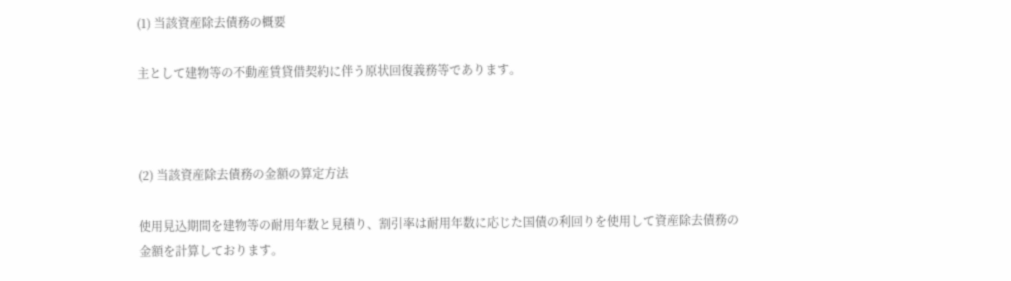(1) 当該資産除去債務の概要

主として建物等の不動産賃貸借契約に伴う原状回復義務等であります。



(2) 当該資産除去債務の金額の算定方法

使用見込期間を建物等の耐用年数と見積り、割引率は耐用年数に応じた国債の利回りを使用して資産除去債務の金額を計算しております。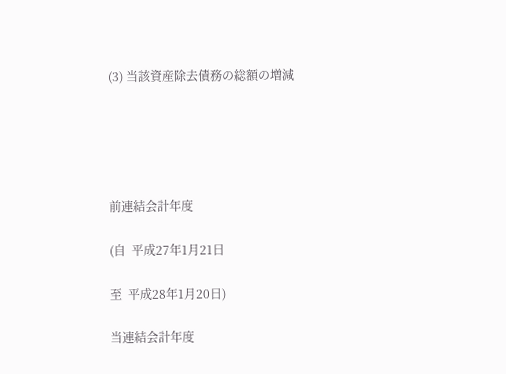(3) 当該資産除去債務の総額の増減





前連結会計年度

(自  平成27年1月21日

至  平成28年1月20日)

当連結会計年度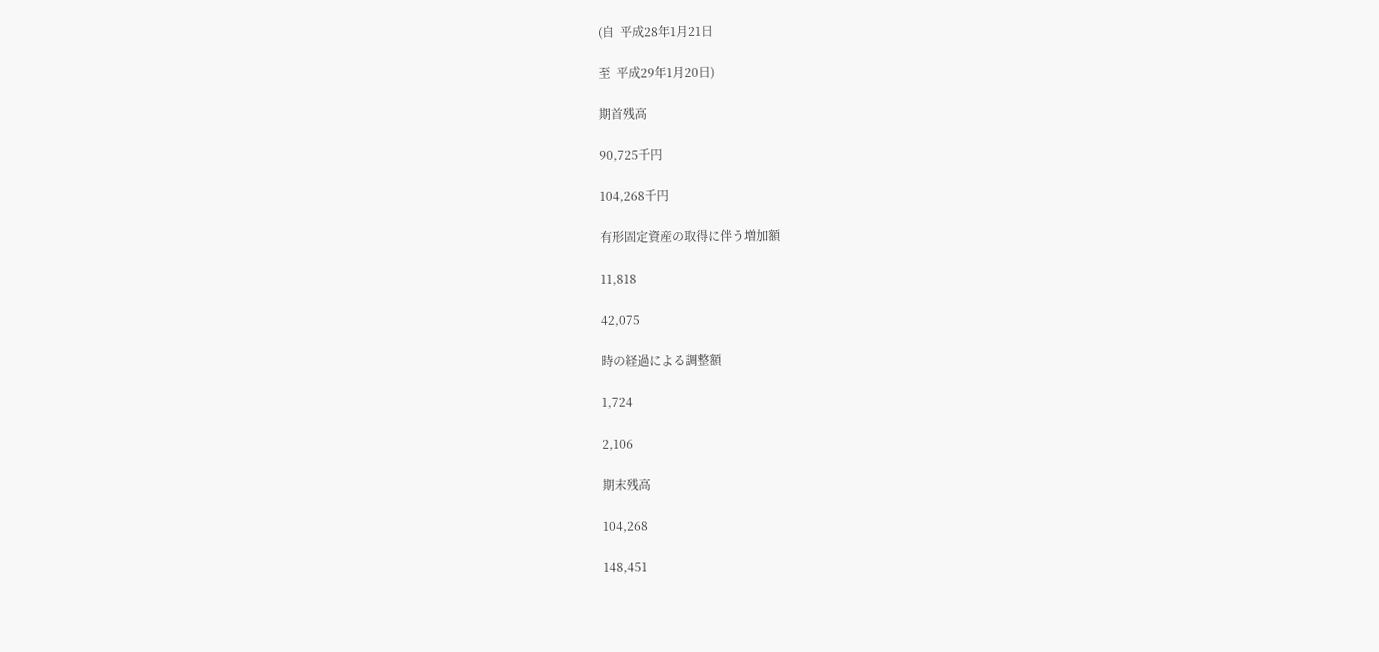(自  平成28年1月21日

至  平成29年1月20日)

期首残高

90,725千円

104,268千円

有形固定資産の取得に伴う増加額

11,818

42,075

時の経過による調整額

1,724

2,106

期末残高

104,268

148,451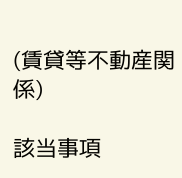(賃貸等不動産関係)

該当事項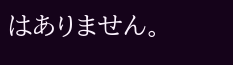はありません。